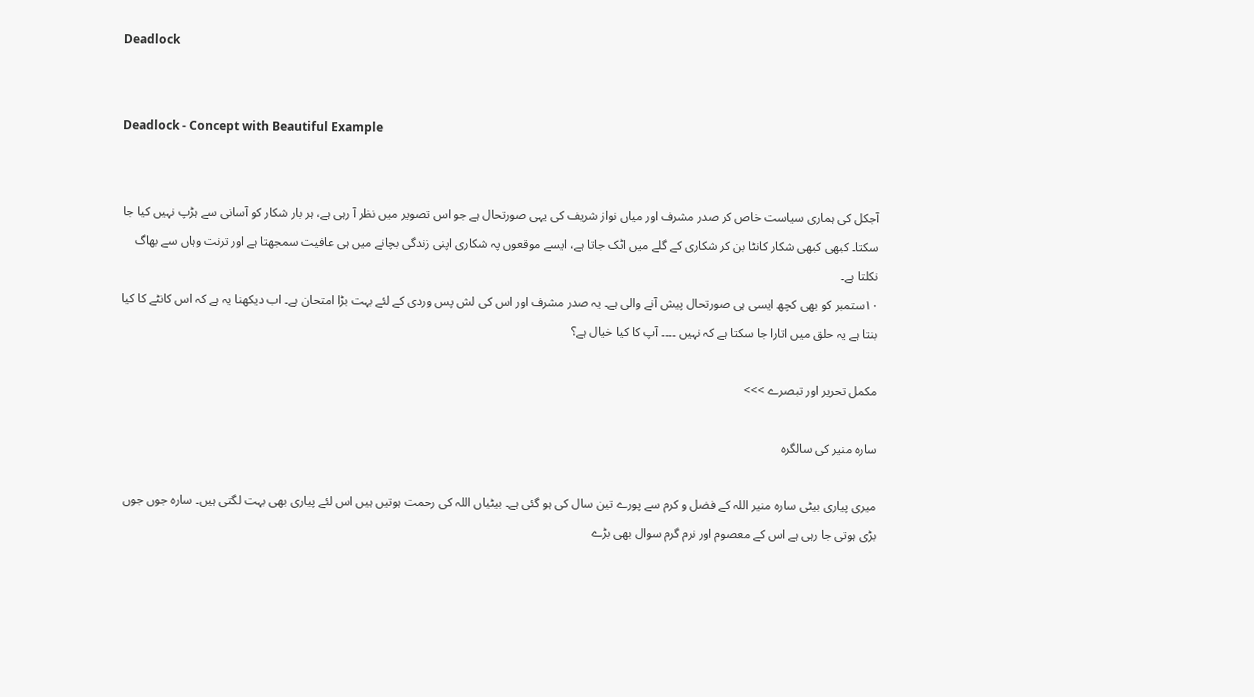Deadlock


Deadlock - Concept with Beautiful Example


آجکل کی ہماری سیاست خاص کر صدر مشرف اور میاں نواز شریف کی یہی صورتحال ہے جو اس تصویر میں نظر آ رہی ہے، ہر بار شکار کو آسانی سے ہڑپ نہیں کیا جا سکتا۔ کبھی کبھی شکار کانٹا بن کر شکاری کے گلے میں اٹک جاتا ہے، ایسے موقعوں پہ شکاری اپنی زندگی بچانے میں ہی عافیت سمجھتا ہے اور ترنت وہاں سے بھاگ نکلتا ہے۔
١٠ستمبر کو بھی کچھ ایسی ہی صورتحال پیش آنے والی ہے۔ یہ صدر مشرف اور اس کی لش پس وردی کے لئے بہت بڑا امتحان ہے۔ اب دیکھنا یہ ہے کہ اس کانٹے کا کیا بنتا ہے یہ حلق میں اتارا جا سکتا ہے کہ نہیں ۔۔۔۔ آپ کا کیا خیال ہے؟

مکمل تحریر اور تبصرے >>>

سارہ منیر کی سالگرہ

میری پیاری بیٹی سارہ منیر اللہ کے فضل و کرم سے پورے تین سال کی ہو گئی ہے۔ بیٹیاں اللہ کی رحمت ہوتیں ہیں اس لئے پیاری بھی بہت لگتی ہیں۔ سارہ جوں جوں بڑی ہوتی جا رہی ہے اس کے معصوم اور نرم گرم سوال بھی بڑے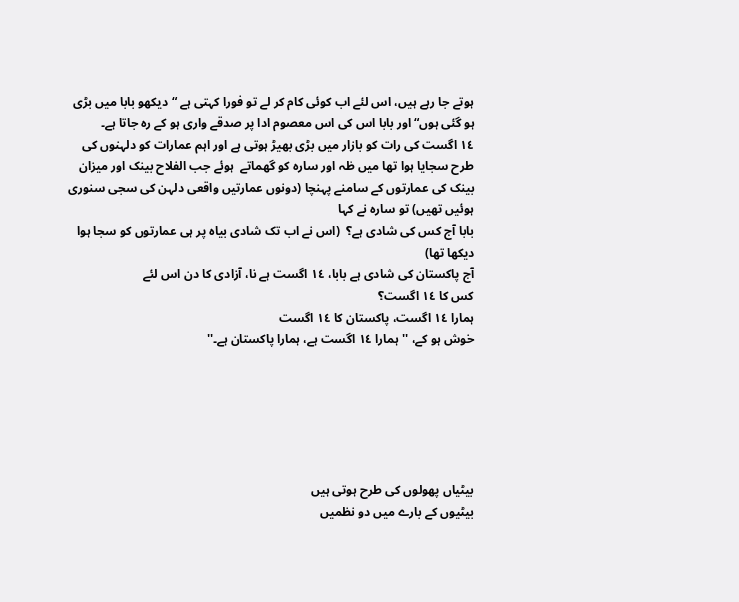ہوتے جا رہے ہیں، اس لئے اب کوئی کام کر لے تو فورا کہتی ہے “دیکھو بابا میں بڑی ہو گئی ہوں“ اور بابا اس کی اس معصوم ادا پر صدقے واری ہو کے رہ جاتا ہے۔
١٤ اگست کی رات کو بازار میں بڑی بھیڑ ہوتی ہے اور اہم عمارات کو دلہنوں کی طرح سجایا ہوا تھا میں طٰہ اور سارہ کو گھماتے  ہوئے جب الفلاح بینک اور میزان بینک کی عمارتوں کے سامنے پہنچا (دونوں عمارتیں واقعی دلہن کی سجی سنوری ہوئیں تھیں) تو سارہ نے کہا
بابا آج کس کی شادی ہے؟  (اس نے اب تک شادی بیاہ پر ہی عمارتوں کو سجا ہوا دیکھا تھا)
آج پاکستان کی شادی ہے بابا، ١٤ اگست ہے نا، آزادی کا دن اس لئے
کس کا ١٤ اگست؟
ہمارا ١٤ اگست، پاکستان کا ١٤ اگست
خوش ہو کے، ''ہمارا ١٤ اگست ہے، ہمارا پاکستان ہے۔''






بیٹیاں پھولوں کی طرح ہوتی ہیں
بیٹیوں کے بارے میں دو نظمیں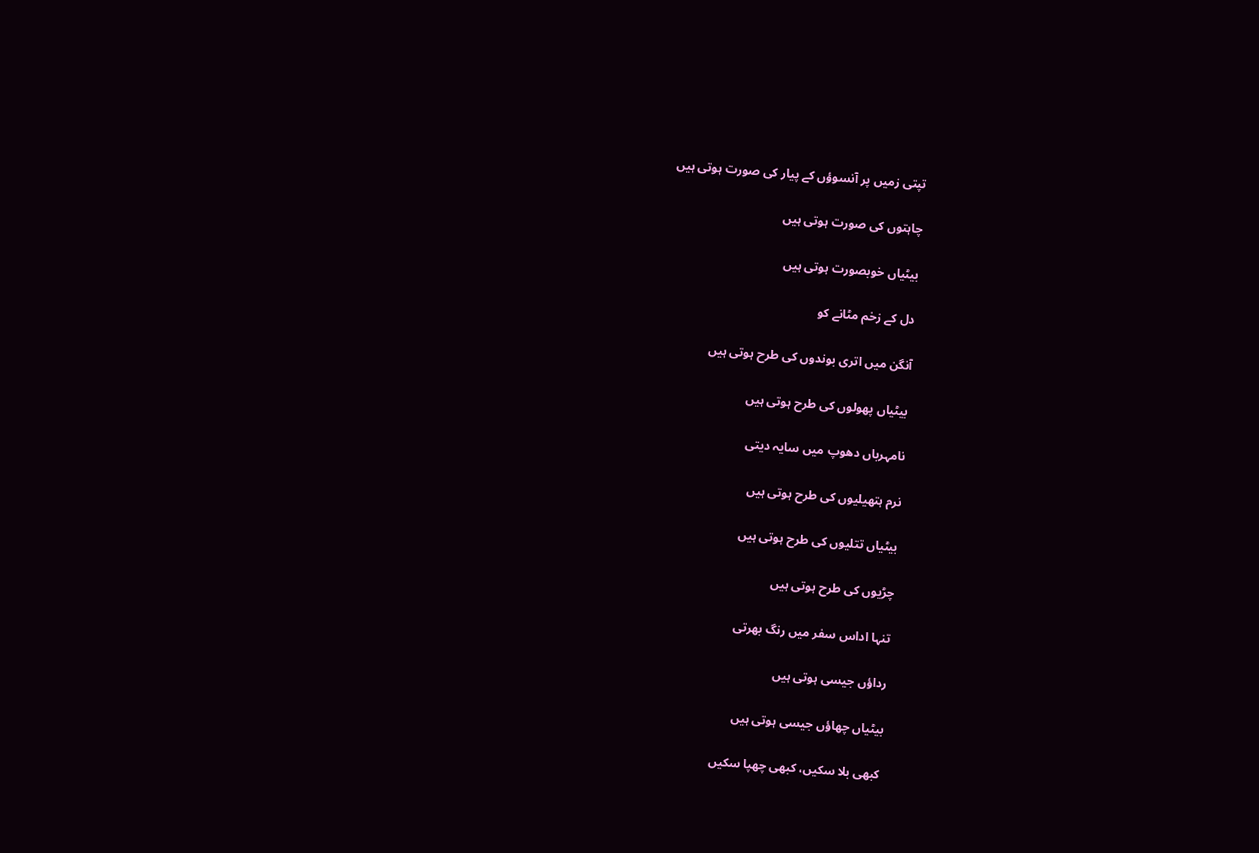تپتی زمیں پر آنسوؤں کے پیار کی صورت ہوتی ہیں

چاہتوں کی صورت ہوتی ہیں

بیٹیاں خوبصورت ہوتی ہیں

دل کے زخم مٹانے کو

آنگن میں اتری بوندوں کی طرح ہوتی ہیں

بیٹیاں پھولوں کی طرح ہوتی ہیں

نامہرباں دھوپ میں سایہ دیتی

نرم ہتھیلیوں کی طرح ہوتی ہیں

بیٹیاں تتلیوں کی طرح ہوتی ہیں

چڑیوں کی طرح ہوتی ہیں

تنہا اداس سفر میں رنگ بھرتی

رداؤں جیسی ہوتی ہیں

بیٹیاں چھاؤں جیسی ہوتی ہیں

کبھی بلا سکیں، کبھی چھپا سکیں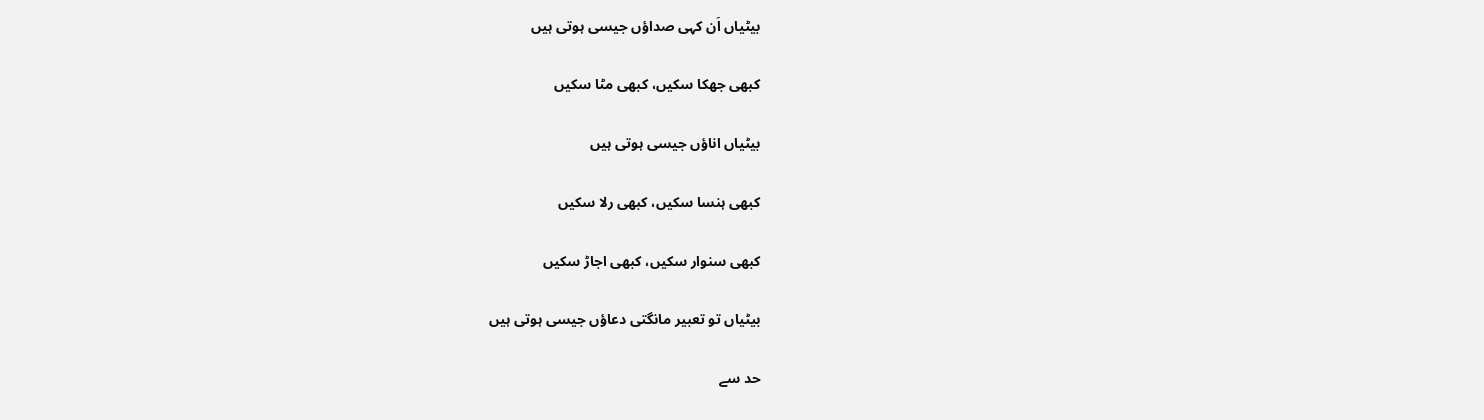بیٹیاں اَن کہی صداؤں جیسی ہوتی ہیں

کبھی جھکا سکیں، کبھی مٹا سکیں

بیٹیاں اناؤں جیسی ہوتی ہیں

کبھی ہنسا سکیں، کبھی رلا سکیں

کبھی سنوار سکیں، کبھی اجاڑ سکیں

بیٹیاں تو تعبیر مانگتی دعاؤں جیسی ہوتی ہیں

حد سے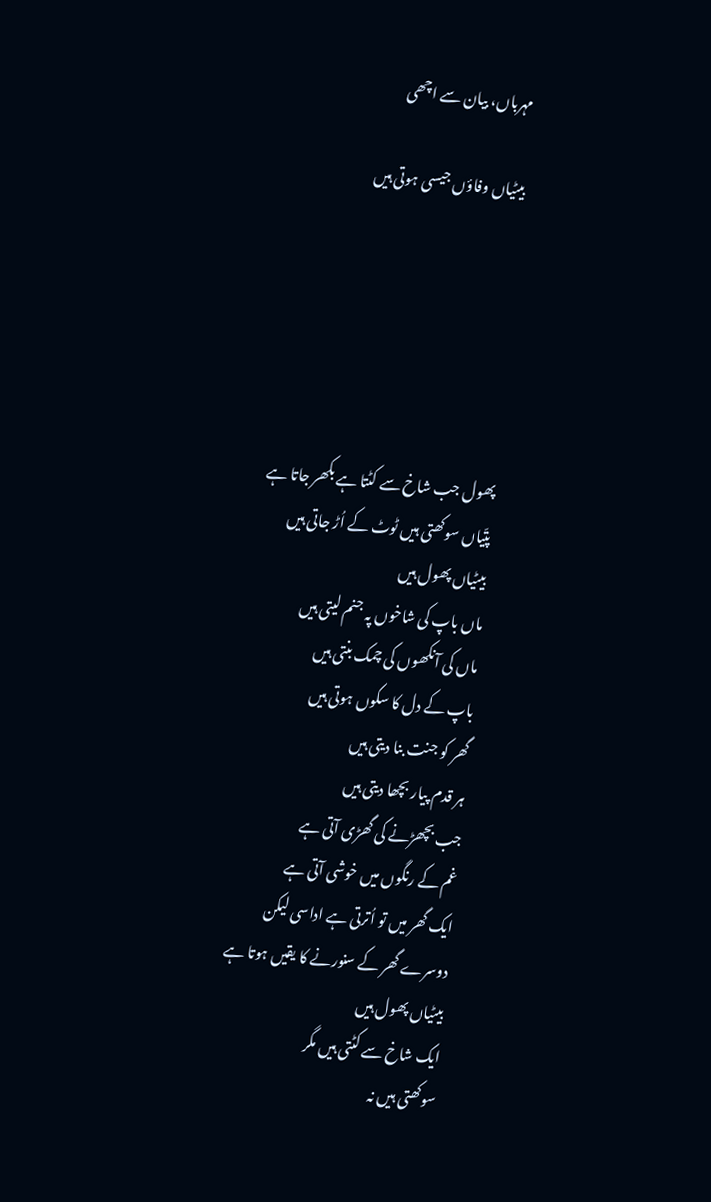مہرباں، بیان سے اچھی

بیٹیاں وفاؤں جیسی ہوتی ہیں






پھول جب شاخ سے کٹتا ہے بکھر جاتا ہے
پتّیاں سوکھتی ہیں ٹوٹ کے اُڑ جاتی ہیں
بیٹیاں پھول ہیں
ماں باپ کی شاخوں پہ جنم لیتی ہیں
ماں کی آنکھوں کی چمک بنتی ہیں
باپ کے دل کا سکوں ہوتی ہیں
گھر کو جنت بنا دیتی ہیں
ہر قدم پیار بچھا دیتی ہیں
جب بچھڑنے کی گھڑی آتی ہے
غم کے رنگوں میں خوشی آتی ہے
ایک گھر میں تو اُترتی ہے اداسی لیکن
دوسرے گھر کے سنورنے کا یقیں ہوتا ہے
بیٹیاں پھول ہیں
ایک شاخ سے کٹتی ہیں مگر
سوکھتی ہیں نہ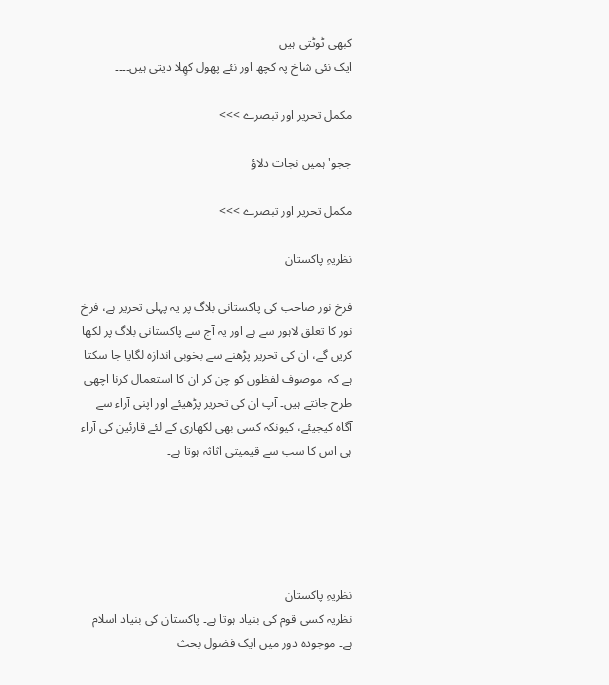کبھی ٹوٹتی ہیں
ایک نئی شاخ پہ کچھ اور نئے پھول کھِلا دیتی ہیں۔۔۔۔

مکمل تحریر اور تبصرے >>>

ججو' ہمیں نجات دلاؤ

مکمل تحریر اور تبصرے >>>

نظریہِ پاکستان

فرخ نور صاحب کی پاکستانی بلاگ پر یہ پہلی تحریر ہے، فرخ نور کا تعلق لاہور سے ہے اور یہ آج سے پاکستانی بلاگ پر لکھا کریں گے، ان کی تحریر پڑھنے سے بخوبی اندازہ لگایا جا سکتا ہے کہ  موصوف لفظوں کو چن کر ان کا استعمال کرنا اچھی طرح جانتے ہیں۔ آپ ان کی تحریر پڑھیئے اور اپنی آراء سے آگاہ کیجیئے، کیونکہ کسی بھی لکھاری کے لئے قارئین کی آراء ہی اس کا سب سے قیمیتی اثاثہ ہوتا ہے۔





نظریہِ پاکستان
نظریہ کسی قوم کی بنیاد ہوتا ہے۔ پاکستان کی بنیاد اسلام ہے۔ موجودہ دور میں ایک فضول بحث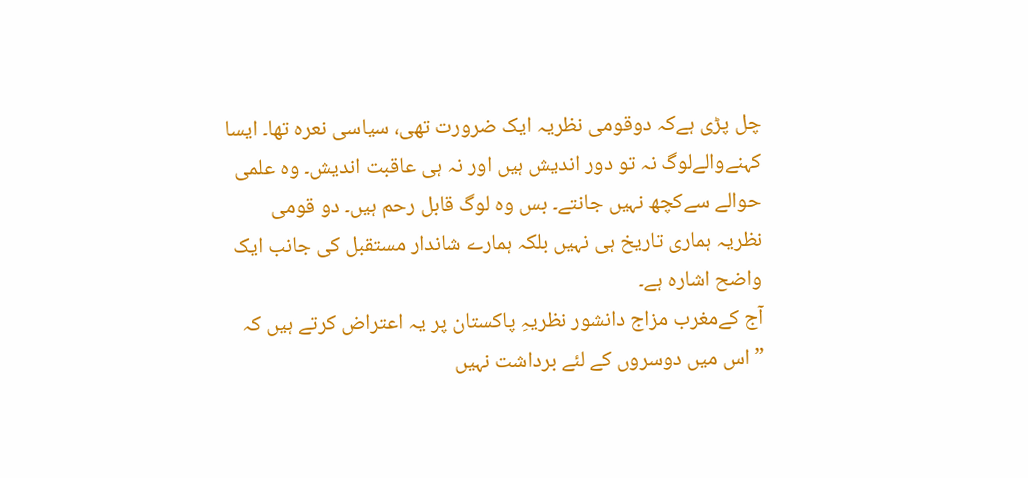چل پڑی ہےکہ دوقومی نظریہ ایک ضرورت تھی، سیاسی نعرہ تھا۔ ایسا کہنےوالےلوگ نہ تو دور اندیش ہیں اور نہ ہی عاقبت اندیش۔ وہ علمی حوالے سےکچھ نہیں جانتے۔ بس وہ لوگ قابل رحم ہیں۔ دو قومی نظریہ ہماری تاریخ ہی نہیں بلکہ ہمارے شاندار مستقبل کی جانب ایک واضح اشارہ ہے۔
آج کےمغرب مزاج دانشور نظریہِ پاکستان پر یہ اعتراض کرتے ہیں کہ ”اس میں دوسروں کے لئے برداشت نہیں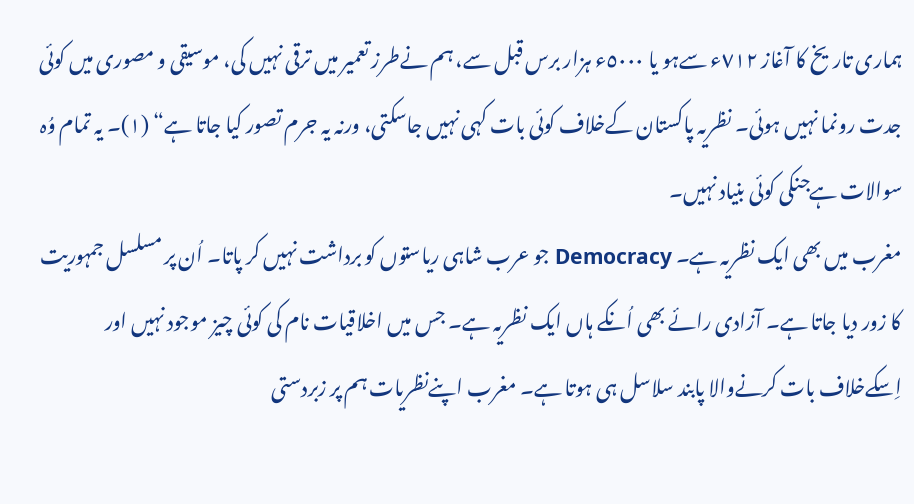ہماری تاریخ کا آغاز ٧١٢ء سےہو یا ٥٠٠٠ء ہزار برس قبل سے، ہم نےطرز تعمیر میں ترقی نہیں کی، موسیقی و مصوری میں کوئی جدت رونما نہیں ہوئی۔ نظریہ پاکستان کےخلاف کوئی بات کہی نہیں جاسکتی، ورنہ یہ جرم تصور کیا جاتا ہے“ (١)۔ یہ تمام وُہ سوالات ہےجنکی کوئی بنیاد نہیں۔
مغرب میں بھی ایک نظریہ ہے۔ Democracy جو عرب شاہی ریاستوں کو برداشت نہیں کر پاتا۔ اُن پر مسلسل جمہوریت کا زور دیا جاتا ہے۔ آزادی رائے بھی اُنکے ہاں ایک نظریہ ہے۔ جس میں اخلاقیات نام کی کوئی چیز موجود نہیں اور اِسکےخلاف بات کرنےوالا پابند سلاسل ہی ہوتا ہے۔ مغرب اپنےنظریات ہم پر زبردستی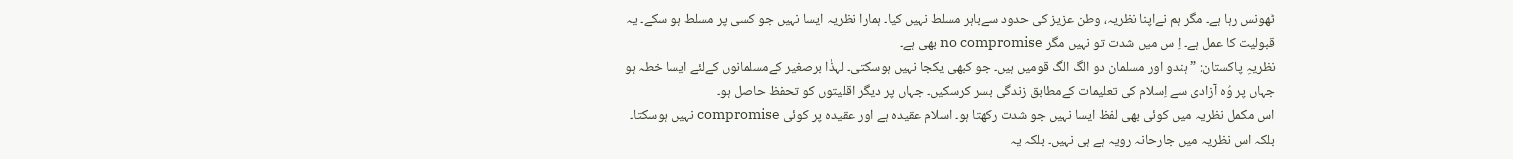ٹھونس رہا ہے۔ مگر ہم نےاپنا نظریہ، وطن عزیز کی حدود سےباہر مسلط نہیں کیا۔ ہمارا نظریہ ایسا نہیں جو کسی پر مسلط ہو سکے۔ یہ قبولیت کا عمل ہے۔ اِ س میں شدت تو نہیں مگر no compromise بھی ہے۔
نظریہِ پاکستان: ”ہندو اور مسلمان دو الگ الگ قومیں ہیں۔ جو کبھی یکجا نہیں ہوسکتی۔ لہذٰا برصغیر کےمسلمانوں کےلئے ایسا خطہ ہو جہاں پر وُہ آزادی سے اِسلام کی تعلیمات کےمطابق زندگی بسر کرسکیں۔ جہاں پر دیگر اقلیتوں کو تحفظ حاصل ہو۔
اس مکمل نظریہ میں کوئی بھی لفظ ایسا نہیں جو شدت رکھتا ہو۔ اسلام عقیدہ ہے اور عقیدہ پر کوئی compromise نہیں ہوسکتا۔ بلکہ اس نظریہ میں جارحانہ رویہ ہے ہی نہیں۔ بلکہ یہ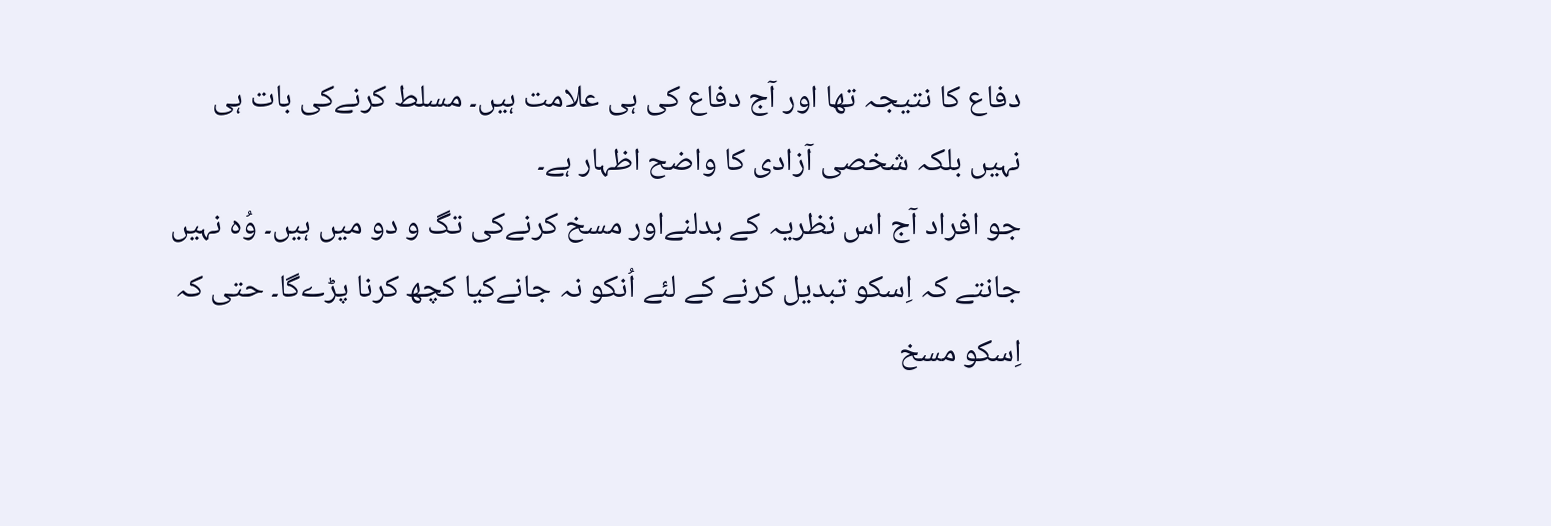دفاع کا نتیجہ تھا اور آج دفاع کی ہی علامت ہیں۔ مسلط کرنےکی بات ہی نہیں بلکہ شخصی آزادی کا واضح اظہار ہے۔
جو افراد آج اس نظریہ کے بدلنےاور مسخ کرنےکی تگ و دو میں ہیں۔ وُہ نہیں جانتے کہ اِسکو تبدیل کرنے کے لئے اُنکو نہ جانےکیا کچھ کرنا پڑےگا۔ حتی کہ اِسکو مسخ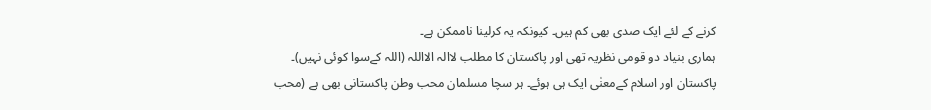کرنے کے لئے ایک صدی بھی کم ہیں۔ کیونکہ یہ کرلینا ناممکن ہے۔
ہماری بنیاد دو قومی نظریہ تھی اور پاکستان کا مطلب لاالہ الااللہ (اللہ کےسوا کوئی نہیں)۔ پاکستان اور اسلام کےمعنٰی ایک ہی ہوئے۔ ہر سچا مسلمان محب وطن پاکستانی بھی ہے (محب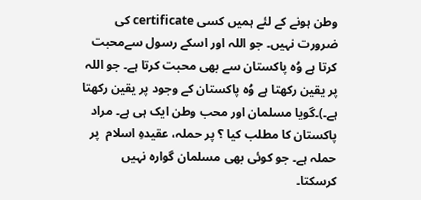وطن ہونے کے لئے ہمیں کسی certificate کی ضرورت نہیں۔ جو اللہ اور اسکے رسول سےمحبت کرتا ہے وُہ پاکستان سے بھی محبت کرتا ہے۔ جو اللہ پر یقین رکھتا ہے وُہ پاکستان کے وجود پر یقین رکھتا ہے۔)۔گویا مسلمان اور محب وطن ایک ہی ہے۔ مراد پاکستان کا مطلب کیا ؟ پر حملہ، عقیدہِ اسلام  پر حملہ ہے۔ جو کوئی بھی مسلمان گوارہ نہیں کرسکتا۔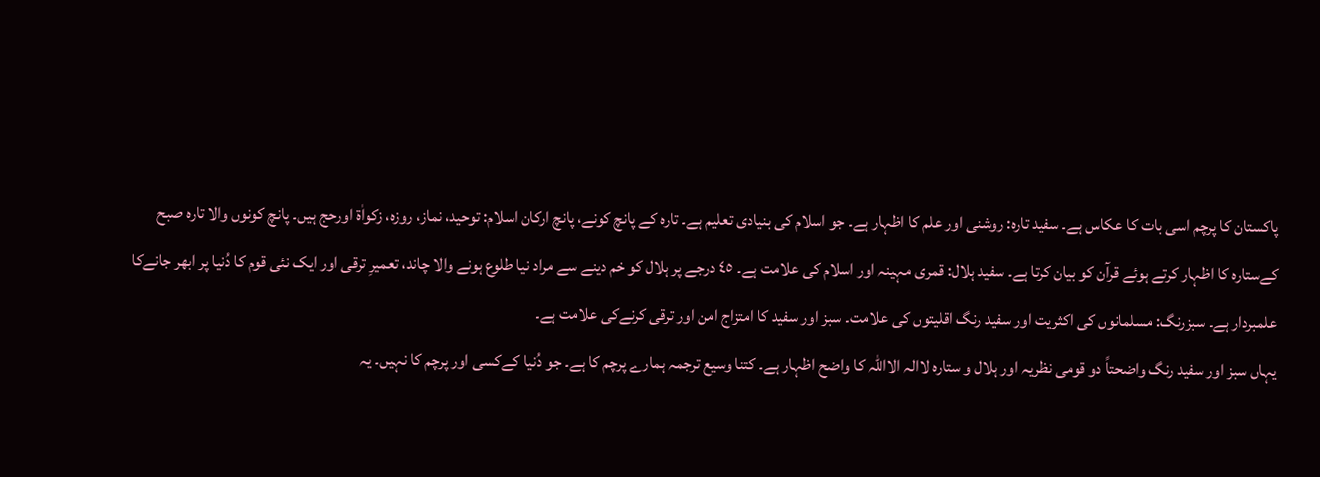پاکستان کا پرچم اسی بات کا عکاس ہے۔ سفید تارہ: روشنی اور علم کا اظہار ہے۔ جو اسلام کی بنیادی تعلیم ہے۔ تارہ کے پانچ کونے، پانچ ارکان اسلام: توحید، نماز، روزہ، زکواٰة اورحج ہیں۔ پانچ کونوں والا تارہ صبح کےستارہ کا اظہار کرتے ہوئے قرآن کو بیان کرتا ہے۔ سفید ہلال: قمری مہینہ اور اسلام کی علامت ہے۔ ٤٥ درجے پر ہلال کو خم دینے سے مراد نیا طلوع ہونے والا چاند، تعمیرِ ترقی اور ایک نئی قوم کا دُنیا پر ابھر جانےکا علمبردار ہے۔ سبزرنگ: مسلمانوں کی اکثریت اور سفید رنگ اقلیتوں کی علامت۔ سبز اور سفید کا امتزاج امن اور ترقی کرنےکی علامت ہے۔
یہاں سبز اور سفید رنگ واضحتاً دو قومی نظریہ اور ہلال و ستارہ لاالہ الااللہ کا واضح اظہار ہے۔ کتنا وسیع ترجمہ ہمارے پرچم کا ہے۔ جو دُنیا کےکسی اور پرچم کا نہیں۔ یہ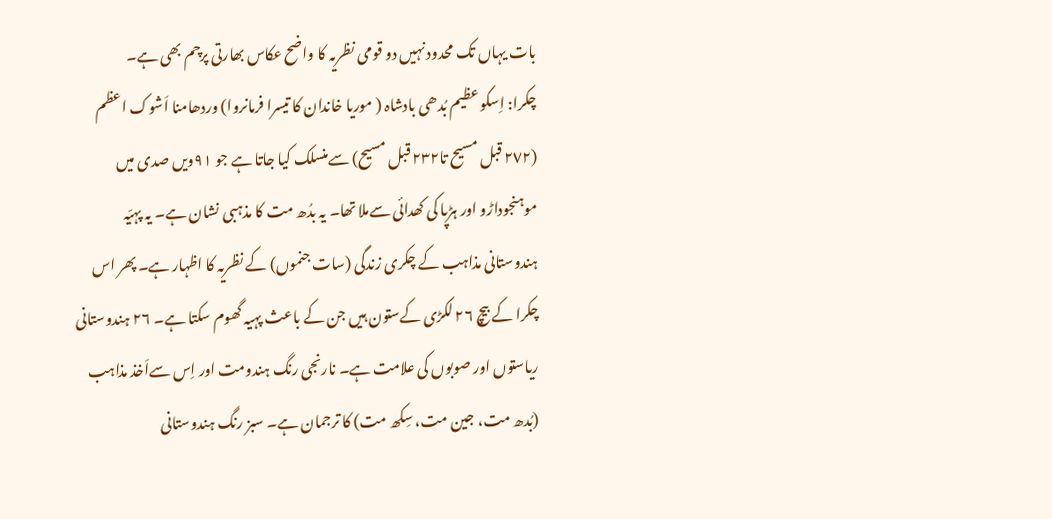بات یہاں تک محدود نہیں دو قومی نظریہ کا واضح عکاس بھارتی پرچم بھی ہے۔
چکرا: اِسکو عظیم بُدھی بادشاہ ( موریا خاندان کا تیسرا فرمانروا) وردھامنا اَشوک اعظم (٢٧٢ قبل مسیح تا٢٣٢ قبل مسیح) سےمنسلک کیا جاتا ہے جو ٩١ویں صدی میں موہنجوداڑو اور ہڑپا کی کھدائی سےملا تھا۔ یہ بدُھ مت کا مذہبی نشان ہے۔ یہ پہیّہ ہندوستانی مذاہب کے چکری زندگی (سات جنموں) کے نظریہ کا اظہار ہے۔ پھر اس چکرا کے بیچ ٢٦ لکڑی کےستون ہیں جن کے باعث پہیہ گھوم سکتا ہے۔ ٢٦ ہندوستانی ریاستوں اور صوبوں کی علامت ہے۔ نارنجی رنگ ہندومت اور اِس سےاَخذ مذاہب (بُدھ مت، جین مت، سِکھ مت) کا ترجمان ہے۔ سبز رنگ ہندوستانی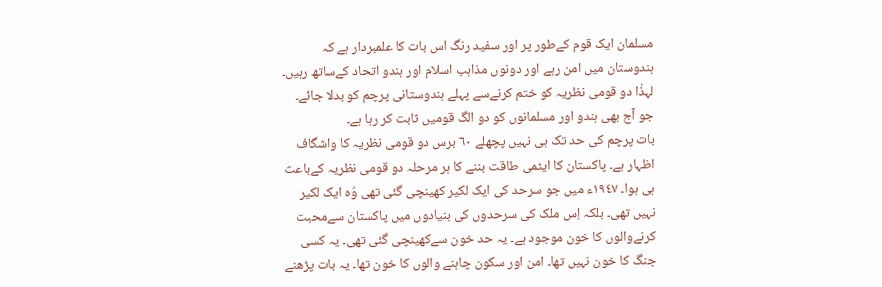مسلمان ایک قوم کےطور پر اور سفید رنگ اس بات کا علمبردار ہے کہ ہندوستان میں امن رہے اور دونوں مذاہب اسلام اور ہندو اتحاد کےساتھ رہیں۔
لہذٰا دو قومی نظریہ کو ختم کرنےسے پہلے ہندوستانی پرچم کو بدلا جائے۔ جو آج بھی ہندو اور مسلمانوں کو دو الگ قومیں ثابت کر رہا ہے۔
بات پرچم کی حد تک ہی نہیں پچھلے ٦٠ برس دو قومی نظریہ کا واشگاف اظہار ہے۔ پاکستان کا ایٹمی طاقت بننے کا ہر مرحلہ دو قومی نظریہ کےباعث ہی ہوا۔ ١٩٤٧ء میں جو سرحد کی ایک لکیر کھینچی گئی تھی وُہ ایک لکیر نہیں تھی۔ بلکہ اِس ملک کی سرحدوں کی بنیادوں میں پاکستان سےمحبت کرنےوالوں کا خون موجود ہے۔ یہ حد خون سےکھینچی گئی تھی۔ یہ کسی جنگ کا خون نہیں تھا۔ امن اور سکون چاہنے والوں کا خون تھا۔ یہ بات پڑھنے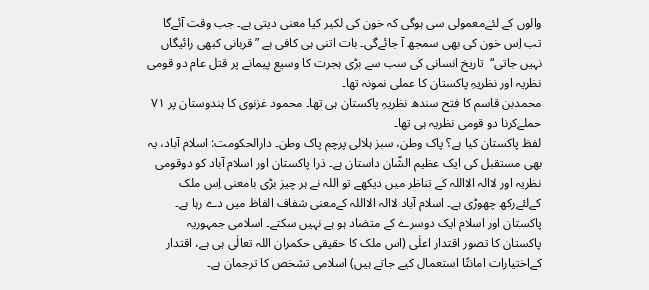والوں کے لئےمعمولی سی ہوگی کہ خون کی لکیر کیا معنی دیتی ہے۔ جب وقت آئےگا تب اِس خون کی بھی سمجھ آ جائےگی۔ بات اتنی ہی کافی ہے ”قربانی کبھی رائیگاں نہیں جاتی“  تاریخ انسانی کی سب سے بڑی ہجرت کا وسیع پیمانے پر قتل عام دو قومی نظریہ اور نظریہِ پاکستان کا عملی نمونہ تھا۔
محمدبن قاسم کا فتح سندھ نظریہِ پاکستان ہی تھا۔ محمود غزنوی کا ہندوستان پر ٧١ حملےکرنا دو قومی نظریہ ہی تھا۔
لفظ پاکستان کیا ہے؟ پاک وطن، سبز ہلالی پرچم پاک وطن۔ دارالحکومت: اسلام آباد، یہ بھی مستقبل کی ایک عظیم الشّان داستان ہے۔ ذرا پاکستان اور اسلام آباد کو دوقومی نظریہ اور لاالہ الااللہ کے تناظر میں دیکھے تو اللہ نے ہر چیز بڑی بامعنی اِس ملک کےلئےرکھ چھوڑی ہے۔ اسلام آباد لاالہ الااللہ کےمعنی شفاف الفاظ میں دے رہا ہے۔
پاکستان اور اسلام ایک دوسرے کے متضاد ہو ہے نہیں سکتے۔ اسلامی جمہوریہ پاکستان کا تصور اقتدار اعلٰی (اس ملک کا حقیقی حکمران اللہ تعالٰی ہی ہے، اقتدار کےاختیارات امانتًا استعمال کیے جاتے ہیں) اسلامی تشخص کا ترجمان ہے۔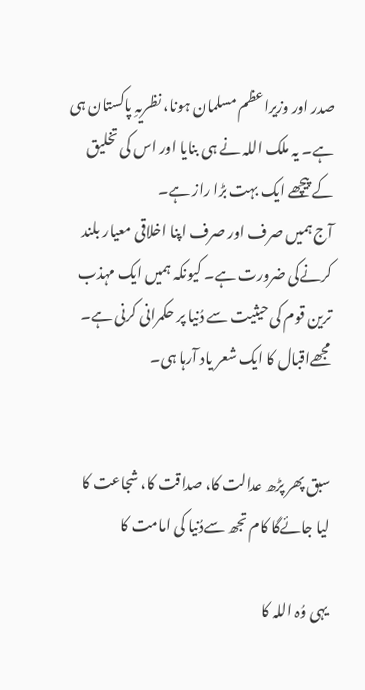صدر اور وزیراعظم مسلمان ہونا، نظریہِ پاکستان ہی ہے۔ یہ ملک اللہ نے ہی بنایا اور اس کی تخلیق کے پیچھے ایک بہت بڑا راز ہے۔
آج ہمیں صرف اور صرف اپنا اخلاقی معیار بلند کرنےکی ضرورت ہے۔ کیونکہ ہمیں ایک مہذب ترین قوم کی حیثیت سے دُنیا پر حکمرانی کرنی ہے۔ مجھےاقبال کا ایک شعر یاد آرہا ہی۔


سبق پھر پڑھ عدالت کا، صداقت کا، شجاعت کا
لیا جائےگا کام تجھ سےدُنیا کی امامت کا

یہی وُہ اللہ کا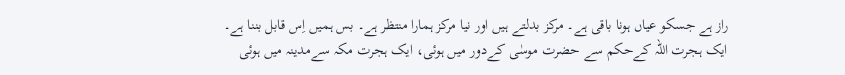راز ہے جسکو عیاں ہونا باقی ہے۔ مرکز بدلتے ہیں اور نیا مرکز ہمارا منتظر ہے۔ بس ہمیں اِس قابل بننا ہے۔
ایک ہجرت اللہ کےحکم سے حضرت موسٰی کےدور میں ہوئی، ایک ہجرت مکہ سےمدینہ میں ہوئی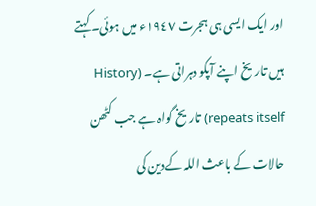اور ایک ایسی ہی ہجرت ١٩٤٧ء میں ہوئی۔ کہتے ہیں تاریخ اپنے آپکو دہراتی ہے۔ (History repeats itself) تاریخ گواہ ہے جب کٹھن حالات کے باعث اللہ کےدین کی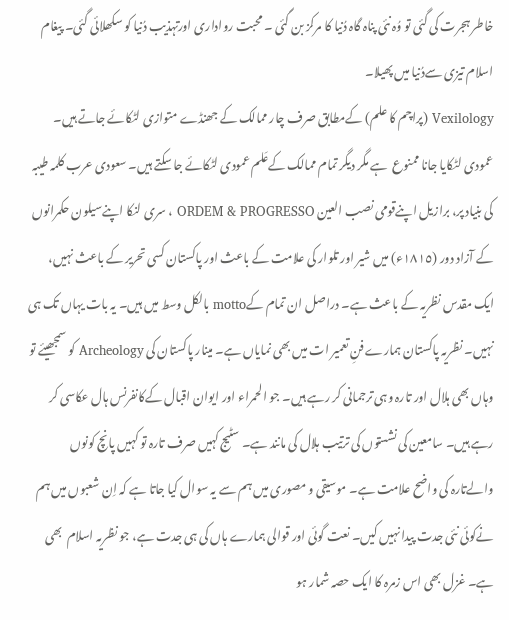خاطر ہجرت کی گئی تو وُہ نئی پناہ گاہ دُنیا کا مرکز بن گئی ۔ محبت رواداری اورتہذیب دُنیا کو سکھلائی گئی۔ پیغام اسلام تیزی سےدُنیا میں پھیلا۔
Vexilology (پراچم کا علم) کےمطابق صرف چار ممالک کے جھنڈے متوازی لٹکائے جاتے ہیں۔ عمودی لٹکایا جانا ممنوع  ہے مگر دیگر تمام ممالک کےعَلم عمودی لٹکائے جا سکتے ہیں۔ سعودی عرب کلمہ طیبہ کی بنیاد پر، برازیل اپنےقومی نصب العین ORDEM & PROGRESSO ، سری لنکا اپنےسیلون حکمرانوں کے آزاد دور (١٨١٥ء) میں شیر اور تلوار کی علامت کے باعث اور پاکستان کسی تحریر کے باعث نہیں، ایک مقدس نظریہ کے باعث ہے۔ دراصل ان تمام کےmotto بالکل وسط میں ہیں۔ یہ بات یہاں تک ہی نہیں۔ نظریہ پاکستان ہمارے فنِ تعمیر ات میں بھی نمایاں ہے۔ مینار پاکستان کی Archeology کو سمجھیئے تو وہاں بھی ہلال اور تارہ وہی ترجمانی کر رہے ہیں۔ جو الحمراء اور ایوان اقبال کےکانفرنس ہال عکاسی کر رہے ہیں۔ سامعین کی نشستوں کی ترتیب ہلال کی مانند ہے۔ سٹیج کہیں صرف تارہ تو کہیں پانچ کونوں والےتارہ کی واضح علامت ہے۔ موسیقی و مصوری میں ہم سے یہ سوال کیا جاتا ہے کہ اِن شعبوں میں ہم نےکوئی نئی جدت پیدا نہیں کیں۔ نعت گوئی اور قوالی ہمارے ہاں کی ہی جدت ہے، جو نظریہ اسلام  بھی ہے۔ غزل بھی اس زمرہ کا ایک حصہ شمار ہو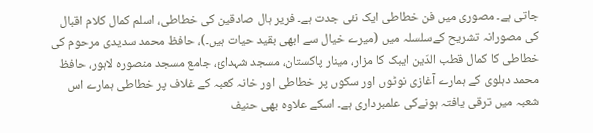جاتی ہے۔ مصوری میں فن خطاطی ایک نئی جدت ہے۔ فریر ہال صادقین کی خطاطی، اسلم کمال کلام اقبال کی مصورانہ تشریح کےسلسلہ میں (میرے خیال سے ابھی بقید حیات ہیں۔)، حافظ محمد سدیدی مرحوم کی خطاطی کا کمال قطب الدّین ایبک کا مزار، مینار پاکستان، مسجد شہدائ، جامع مسجد منصورہ لاہور، حافظ محمد دہلوی کے ہمارے آغازی نوٹوں اور سکوں پر خطاطی اور خانہ کعبہ کے غلاف پر خطاطی ہمارے اس شعبہ میں ترقی یافتہ ہونےکی علمبرداری ہے۔ اسکے علاوہ بھی حنیف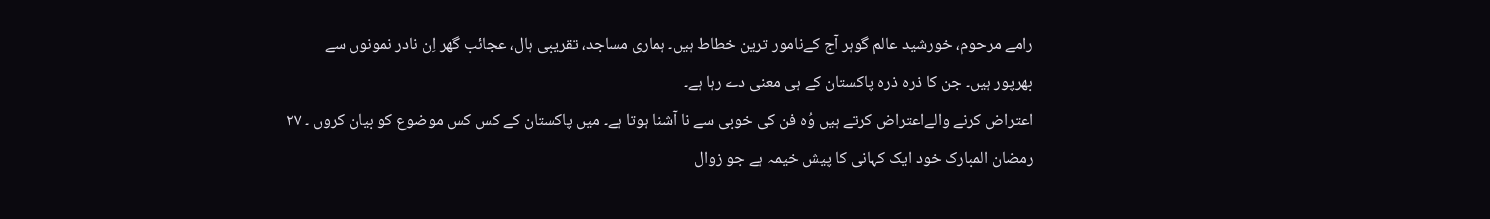رامے مرحوم، خورشید عالم گوہر آج کےنامور ترین خطاط ہیں۔ ہماری مساجد، تقریبی ہال، عجائب گھر اِن نادر نمونوں سے بھرپور ہیں۔ جن کا ذرہ ذرہ پاکستان کے ہی معنی دے رہا ہے۔
اعتراض کرنے والےاعتراض کرتے ہیں وُہ فن کی خوبی سے نا آشنا ہوتا ہے۔ میں پاکستان کے کس کس موضوع کو بیان کروں ۔ ٢٧ رمضان المبارک خود ایک کہانی کا پیش خیمہ ہے جو زوال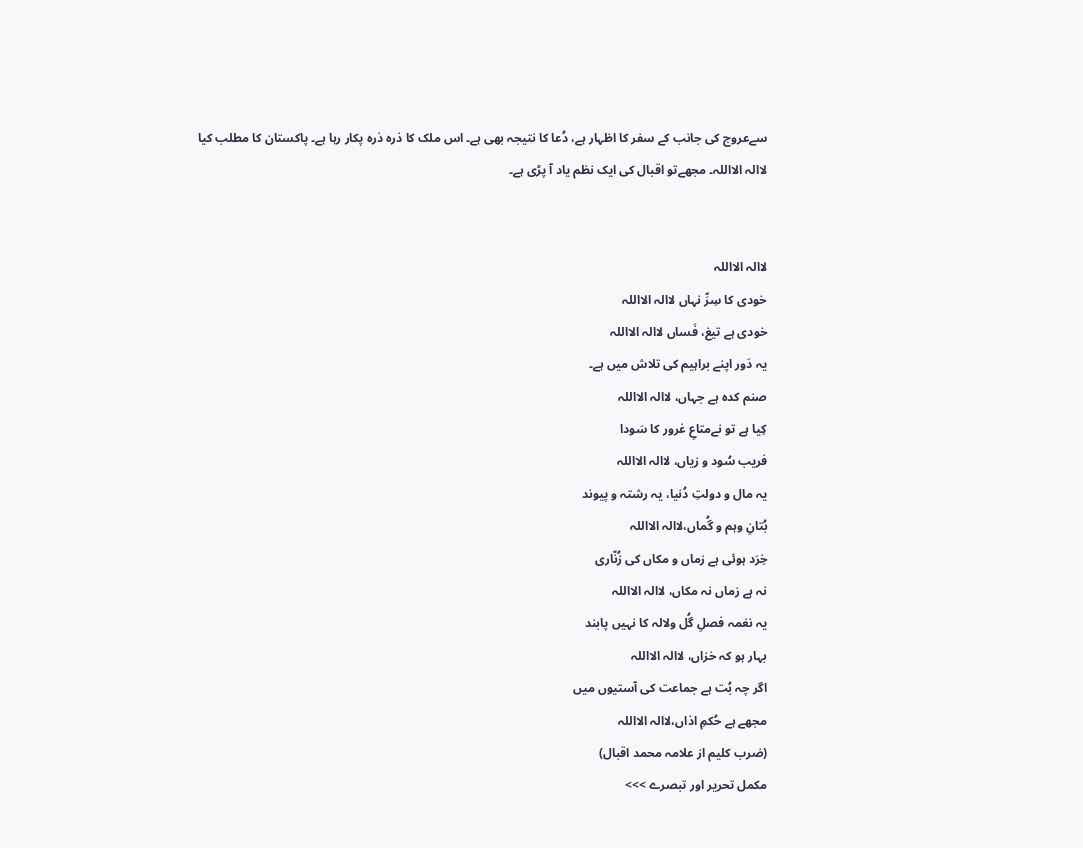سےعروج کی جانب کے سفر کا اظہار ہے، دُعا کا نتیجہ بھی ہے۔ اس ملک کا ذرہ ذرہ پکار رہا ہے۔ پاکستان کا مطلب کیا لاالہ الااللہ۔ مجھےتو اقبال کی ایک نظم یاد آ پڑی ہے۔


لاالہ الااللہ
خودی کا سِرِّ نہاں لاالہ الااللہ
خودی ہے تیغ، فَساں لاالہ الااللہ
یہ دَور اپنے براہیم کی تلاش میں ہے۔
صنم کدہ ہے جہاں، لاالہ الااللہ
کِیا ہے تو نےمتاعِ غرور کا سَودا
فریب سُود و زیاں، لاالہ الااللہ
یہ مال و دولتِ دُنیا، یہ رشتہ و پیوند
بُتانِ وہم و گُماں،لاالہ الااللہ
خِرَد ہوئی ہے زماں و مکاں کی زُنّاری
نہ ہے زماں نہ مکاں، لاالہ الااللہ
یہ نغمہ فصلِ گُل ولالہ کا نہیں پابند
بہار ہو کہ خزاں، لاالہ الااللہ
اگر چہ بُت ہے جماعت کی آستیوں میں
مجھے ہے حُکمِ اذاں،لاالہ الااللہ
(ضرب کلیم از علامہ محمد اقبال)
مکمل تحریر اور تبصرے >>>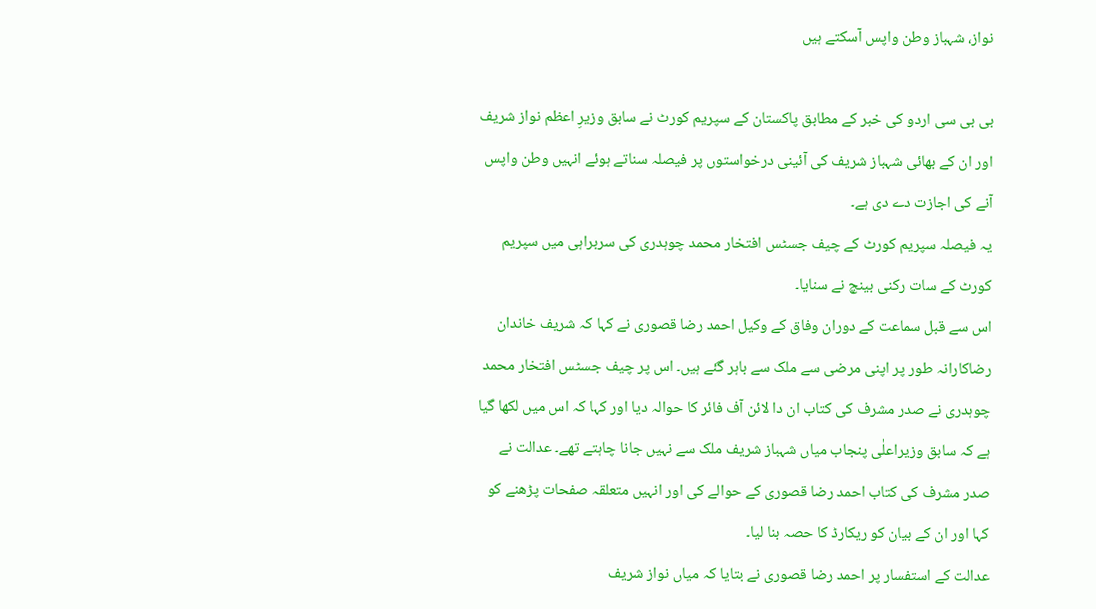نواز، شہباز وطن واپس آسکتے ہیں

بی بی سی اردو کی خبر کے مطابق پاکستان کے سپریم کورٹ نے سابق وزیرِ اعظم نواز شریف اور ان کے بھائی شہباز شریف کی آئینی درخواستوں پر فیصلہ سناتے ہوئے انہیں وطن واپس آنے کی اجازت دے دی ہے۔
یہ فیصلہ سپریم کورٹ کے چیف جسٹس افتخار محمد چوہدری کی سربراہی میں سپریم کورٹ کے سات رکنی بینچ نے سنایا۔
اس سے قبل سماعت کے دوران وفاق کے وکیل احمد رضا قصوری نے کہا کہ شریف خاندان رضاکارانہ طور پر اپنی مرضی سے ملک سے باہر گئے ہیں۔ اس پر چیف جسٹس افتخار محمد چوہدری نے صدر مشرف کی کتاب ان دا لائن آف فائر کا حوالہ دیا اور کہا کہ اس میں لکھا گیا ہے کہ سابق وزیراعلٰی پنجاب میاں شہباز شریف ملک سے نہیں جانا چاہتے تھے۔ عدالت نے صدر مشرف کی کتاب احمد رضا قصوری کے حوالے کی اور انہیں متعلقہ صفحات پڑھنے کو کہا اور ان کے بیان کو ریکارڈ کا حصہ بنا لیا۔
عدالت کے استفسار پر احمد رضا قصوری نے بتایا کہ میاں نواز شریف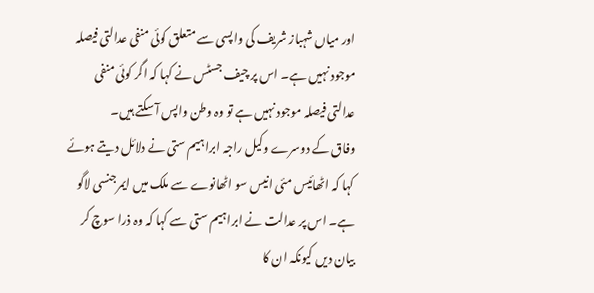اور میاں شہباز شریف کی واپسی سے متعلق کوئی منفی عدالتی فیصلہ موجود نہیں ہے۔ اس پر چیف جسٹس نے کہا کہ اگر کوئی منفی عدالتی فیصلہ موجود نہیں ہے تو وہ وطن واپس آ سکتے ہیں۔
وفاق کے دوسرے وکیل راجہ ابراہیم ستی نے دلائل دیتے ہوئے کہا کہ اٹھائیس مئی انیس سو اٹھانوے سے ملک میں ایمرجنسی لاگو ہے۔ اس پر عدالت نے ابراہیم ستی سے کہا کہ وہ ذرا سوچ کر بیان دیں کیونکہ ان کا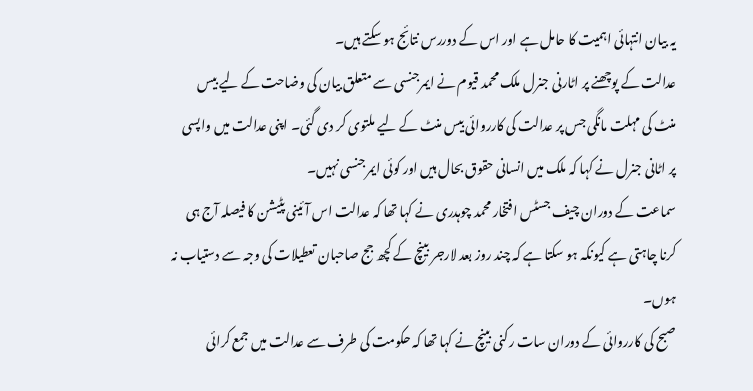یہ بیان انتہائی اہمیت کا حامل ہے اور اس کے دوررس نتائج ہو سکتے ہیں۔
عدالت کے پوچھنے پر اٹارنی جنرل ملک محمد قیوم نے ایمرجنسی سے متعلق بیان کی وضاحت کے لیے بیس منٹ کی مہلت مانگی جس پر عدالت کی کارروائی بیس منٹ کے لیے ملتوی کر دی گئی۔ اپنی عدالت میں واپسی پر اٹانی جنرل نے کہا کہ ملک میں انسانی حقوق بحال ہیں اور کوئی ایمرجنسی نہیں۔
سماعت کے دوران چیف جسٹس افتخار محمد چوہدری نے کہا تھا کہ عدالت اس آئینی پٹیشن کا فیصلہ آج ہی کرنا چاہتی ہے کیونکہ ہو سکتا ہے کہ چند روز بعد لارجر بینچ کے کچھ جج صاحبان تعطیلات کی وجہ سے دستیاب نہ ہوں۔
صبح کی کارروائی کے دوران سات رکنی بینچ نے کہا تھا کہ حکومت کی طرف سے عدالت میں جمع کرائی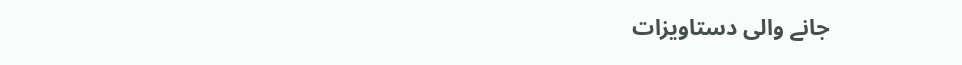جانے والی دستاویزات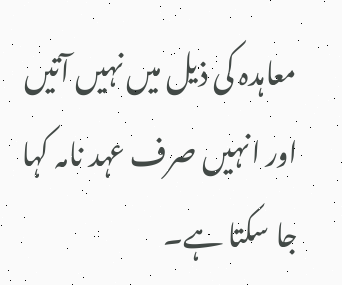معاہدہ کی ذیل میں نہیں آتیں اور انہیں صرف عہد نامہ کہا جا سکتا ہے۔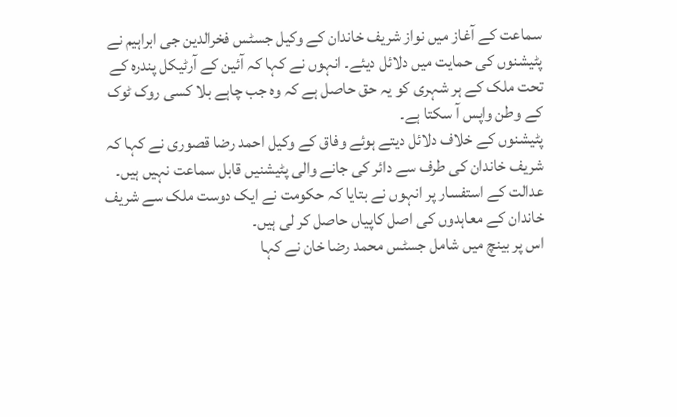سماعت کے آغاز میں نواز شریف خاندان کے وکیل جسٹس فخرالدین جی ابراہیم نے پٹیشنوں کی حمایت میں دلائل دیئے۔ انہوں نے کہا کہ آئین کے آرٹیکل پندرہ کے تحت ملک کے ہر شہری کو یہ حق حاصل ہے کہ وہ جب چاہے بلا کسی روک ٹوک کے وطن واپس آ سکتا ہے۔
پٹیشنوں کے خلاف دلائل دیتے ہوئے وفاق کے وکیل احمد رضا قصوری نے کہا کہ شریف خاندان کی طرف سے دائر کی جانے والی پٹیشنیں قابل سماعت نہیں ہیں۔ عدالت کے استفسار پر انہوں نے بتایا کہ حکومت نے ایک دوست ملک سے شریف خاندان کے معاہدوں کی اصل کاپیاں حاصل کر لی ہیں۔
اس پر بینچ میں شامل جسٹس محمد رضا خان نے کہا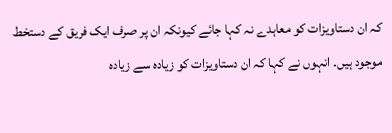کہ ان دستاویزات کو معاہدے نہ کہا جائے کیونکہ ان پر صرف ایک فریق کے دستخط موجود ہیں۔ انہوں نے کہا کہ ان دستاویزات کو زیادہ سے زیادہ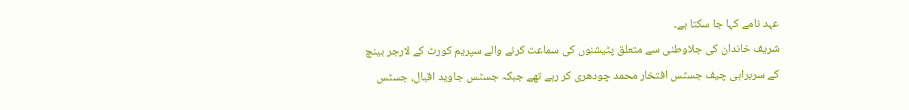عہد نامے کہا جا سکتا ہے۔
شریف خاندان کی جلاوطنی سے متعلق پٹیشنوں کی سماعت کرنے والے سپریم کورٹ کے لارجر بینچ کے سربراہی چیف جسٹس افتخار محمد چودھری کر رہے تھے جبکہ جسٹس جاوید اقبال، جسٹس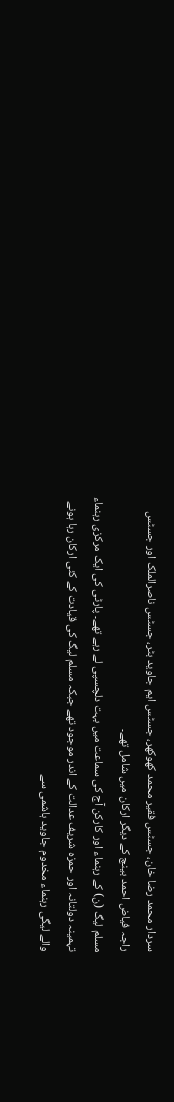سردار محمد رضا خان، جسٹس فقیر محمد کھوکھر، جسٹس ایم جاوید بٹر، جسٹس ناصرالملک اور جسٹس راجہ فیاض احمد بینچ کے دیگر ارکان میں شامل تھے۔
مسلم لیگ (ن) کے رہنماء اور کارکن آج کی سماعت میں بہت دلچسپی لے رہے تھے۔ پارٹی کی ایک مرکزی رہنماء تہمینہ دولتانہ اور حمزہ شریف عدالت کے اندر موجود تھے جبکہ مسلم لیگ کی قیادت کے کئی ارکان رہا ہونے والے لیگی رہنماء مخدوم جاوید ہاشمی سے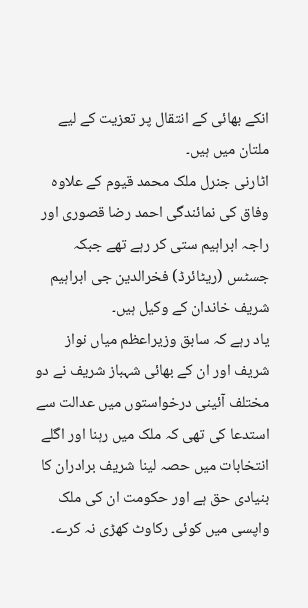انکے بھائی کے انتقال پر تعزیت کے لیے ملتان میں ہیں۔
اٹارنی جنرل ملک محمد قیوم کے علاوہ وفاق کی نمائندگی احمد رضا قصوری اور راجہ ابراہیم ستی کر رہے تھے جبکہ جسٹس (ریٹائرڈ) فخرالدین جی ابراہیم شریف خاندان کے وکیل ہیں۔
یاد رہے کہ سابق وزیراعظم میاں نواز شریف اور ان کے بھائی شہباز شریف نے دو مختلف آئینی درخواستوں میں عدالت سے استدعا کی تھی کہ ملک میں رہنا اور اگلے انتخابات میں حصہ لینا شریف برادران کا بنیادی حق ہے اور حکومت ان کی ملک واپسی میں کوئی رکاوٹ کھڑی نہ کرے۔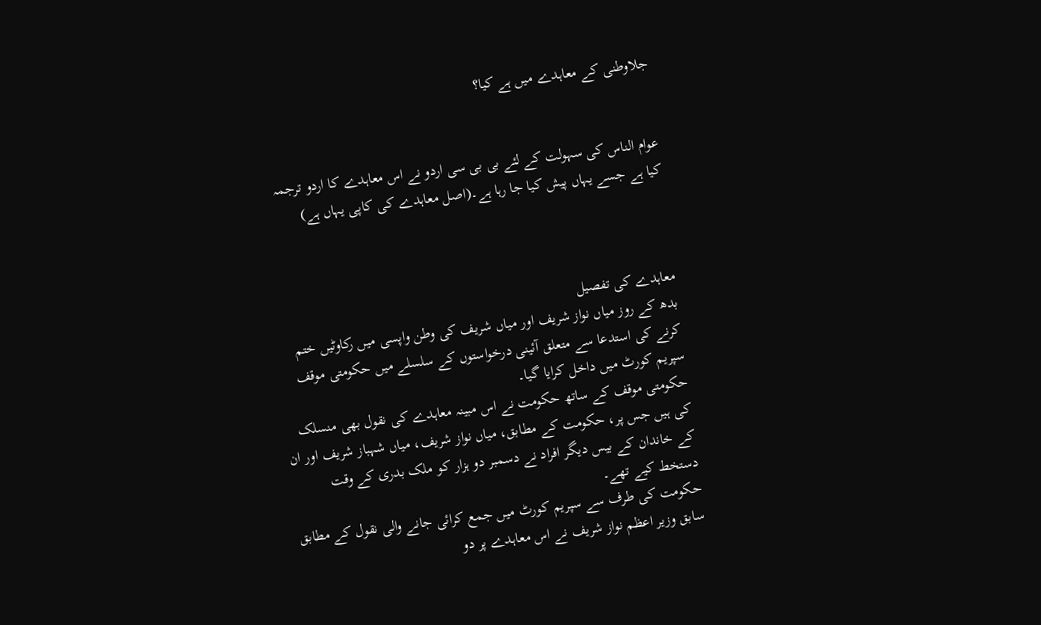جلاوطنی کے معاہدے میں ہے کیا؟


عوام الناس کی سہولت کے لئے بی بی سی اردو نے اس معاہدے کا اردو ترجمہ کیا ہے جسے یہاں پیش کیا جا رہا ہے۔(اصل معاہدے کی کاپی یہاں ہے)



معاہدے کی تفصیل
بدھ کے روز میاں نواز شریف اور میاں شریف کی وطن واپسی میں رکاوٹیں ختم کرنے کی استدعا سے متعلق آئینی درخواستوں کے سلسلے میں حکومتی موقف سپریم کورٹ میں داخل کرایا گیا۔
حکومتی موقف کے ساتھ حکومت نے اس مبینہ معاہدے کی نقول بھی منسلک کی ہیں جس پر، حکومت کے مطابق، میاں نواز شریف، میاں شہباز شریف اور ان کے خاندان کے بیس دیگر افراد نے دسمبر دو ہزار کو ملک بدری کے وقت دستخط کیے تھے۔
حکومت کی طرف سے سپریم کورٹ میں جمع کرائی جانے والی نقول کے مطابق سابق وزیر اعظم نواز شریف نے اس معاہدے پر دو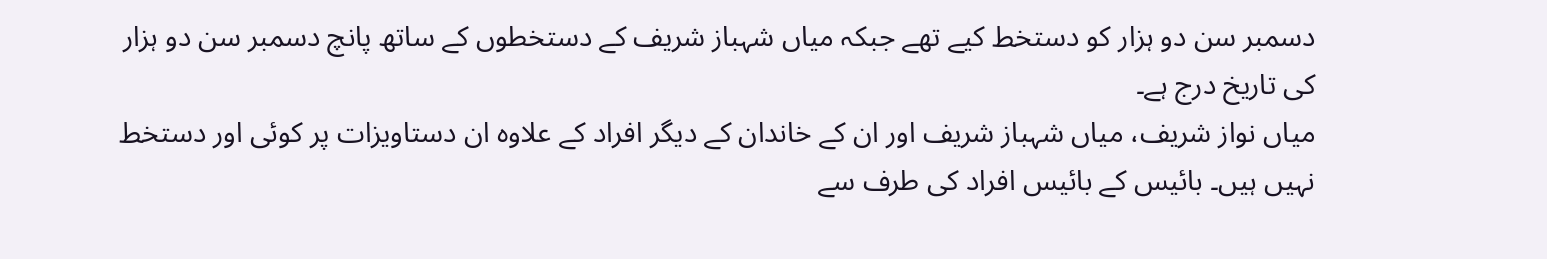دسمبر سن دو ہزار کو دستخط کیے تھے جبکہ میاں شہباز شریف کے دستخطوں کے ساتھ پانچ دسمبر سن دو ہزار کی تاریخ درج ہے۔
میاں نواز شریف، میاں شہباز شریف اور ان کے خاندان کے دیگر افراد کے علاوہ ان دستاویزات پر کوئی اور دستخط نہیں ہیں۔ بائیس کے بائیس افراد کی طرف سے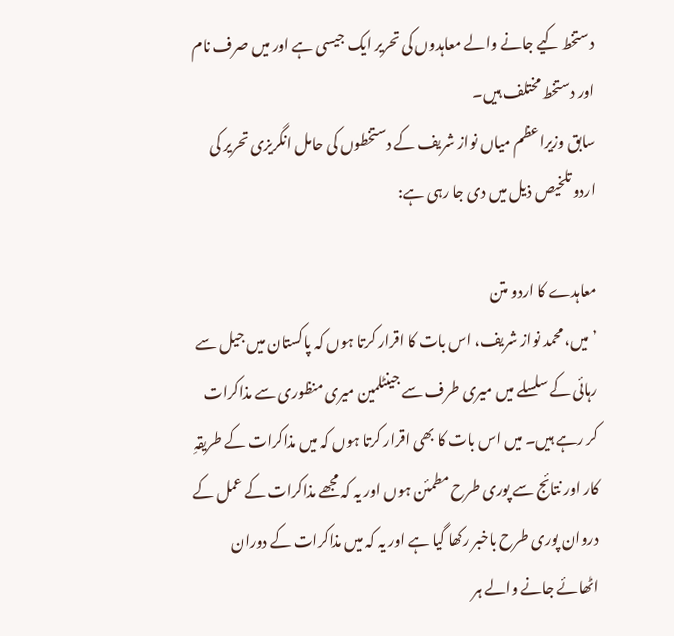دستخط کیے جانے والے معاہدوں کی تحریر ایک جیسی ہے اور میں صرف نام اور دستخط مختلف ہیں۔
سابق وزیراعظم میاں نواز شریف کے دستخطوں کی حامل انگریزی تحریر کی اردو تلخیص ذیل میں دی جا رہی ہے:

معاہدے کا اردو متن
’میں، محمد نواز شریف، اس بات کا اقرار کرتا ہوں کہ پاکستان میں جیل سے رہائی کے سلسلے میں میری طرف سے جینٹلمین میری منظوری سے مذاکرات کر رہے ہیں۔ میں اس بات کا بھی اقرار کرتا ہوں کہ میں مذاکرات کے طریقہِ کار اور نتائج سے پوری طرح مطمئن ہوں اور یہ کہ مجھے مذاکرات کے عمل کے دروان پوری طرح باخبر رکھا گیا ہے اور یہ کہ میں مذاکرات کے دوران اٹھائے جانے والے ہر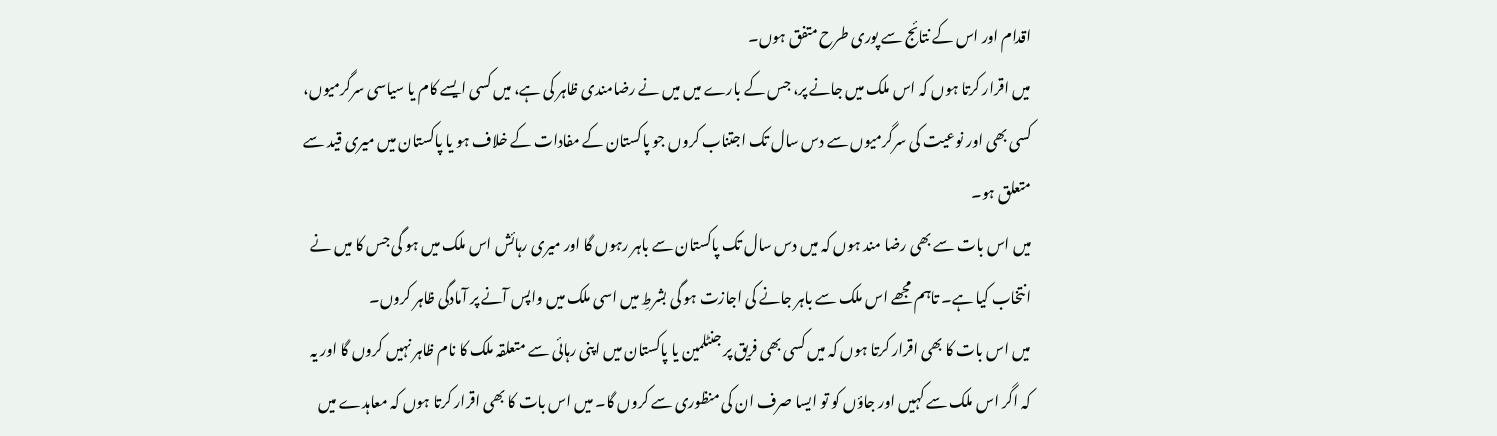اقدام اور اس کے نتائج سے پوری طرح متفق ہوں۔
میں اقرار کرتا ہوں کہ اس ملک میں جانے پر، جس کے بارے میں میں نے رضامندی ظاہر کی ہے، میں کسی ایسے کام یا سیاسی سرگرمیوں، کسی بھی اور نوعیت کی سرگرمیوں سے دس سال تک اجتناب کروں جو پاکستان کے مفادات کے خلاف ہو یا پاکستان میں میری قید سے متعلق ہو۔
میں اس بات سے بھی رضا مند ہوں کہ میں دس سال تک پاکستان سے باہر رہوں گا اور میری رہائش اس ملک میں ہو گی جس کا میں نے انتخاب کیا ہے۔ تاہم مجھے اس ملک سے باہر جانے کی اجازت ہو گی بشرطِ میں اسی ملک میں واپس آنے پر آمادگی ظاہر کروں۔
میں اس بات کا بھی اقرار کرتا ہوں کہ میں کسی بھی فریق پر جنٹلمین یا پاکستان میں اپنی رہائی سے متعلقہ ملک کا نام ظاہر نہیں کروں گا اور یہ کہ اگر اس ملک سے کہیں اور جاؤں کو تو ایسا صرف ان کی منظوری سے کروں گا۔ میں اس بات کا بھی اقرار کرتا ہوں کہ معاہدے میں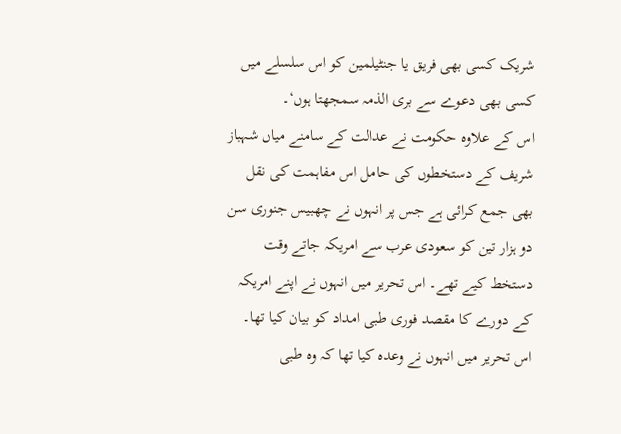شریک کسی بھی فریق یا جنٹیلمین کو اس سلسلے میں کسی بھی دعوے سے بری الذمہ سمجھتا ہوں‘۔
اس کے علاوہ حکومت نے عدالت کے سامنے میاں شہباز شریف کے دستخطوں کی حامل اس مفاہمت کی نقل بھی جمع کرائی ہے جس پر انہوں نے چھبیس جنوری سن دو ہزار تین کو سعودی عرب سے امریکہ جاتے وقت دستخط کیے تھے۔ اس تحریر میں انہوں نے اپنے امریکہ کے دورے کا مقصد فوری طبی امداد کو بیان کیا تھا۔
اس تحریر میں انہوں نے وعدہ کیا تھا کہ وہ طبی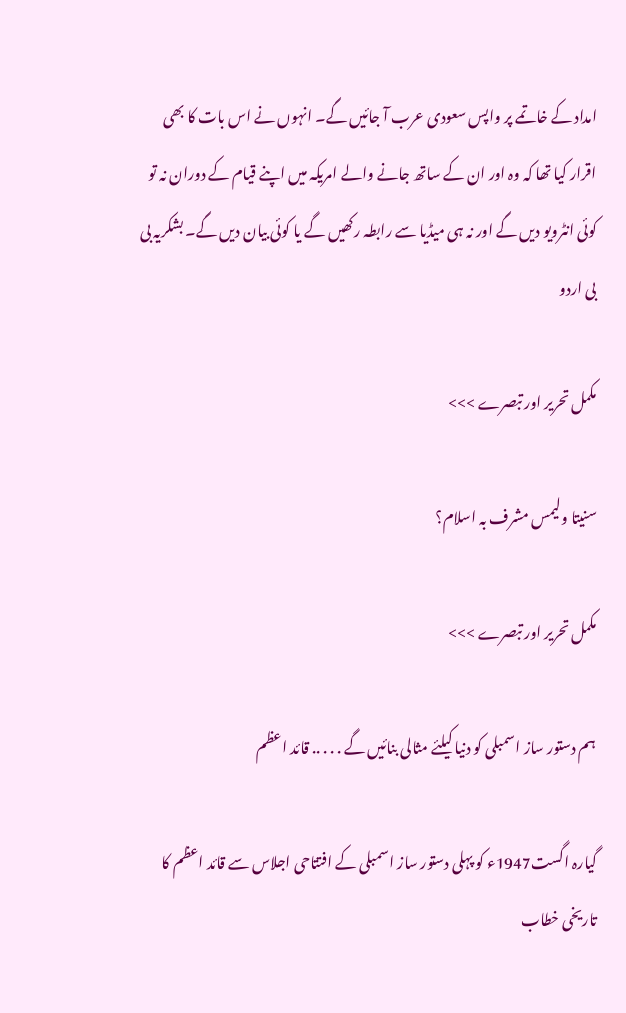امداد کے خاتمے پر واپس سعودی عرب آ جائیں گے۔ انہوں نے اس بات کا بھی اقرار کیا تھا کہ وہ اور ان کے ساتھ جانے والے امریکہ میں اپنے قیام کے دوران نہ تو کوئی انٹرویو دیں گے اور نہ ہی میڈیا سے رابطہ رکھیں گے یا کوئی بیان دیں گے۔ بشکریہ بی بی اردو

مکمل تحریر اور تبصرے >>>

سنیتا ولیمس مشرف بہ اسلام؟

مکمل تحریر اور تبصرے >>>

ہم دستور ساز اسمبلی کو دنیا کیلئے مثالی بنائیں گے . . . .. قائد اعظم

گیارہ اگست1947ء کو پہلی دستور ساز اسمبلی کے افتتاحی اجلاس سے قائد اعظم کا تاریخی خطاب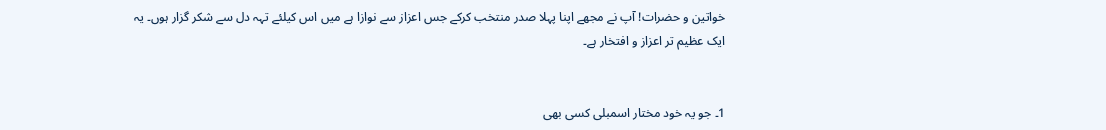خواتین و حضرات! آپ نے مجھے اپنا پہلا صدر منتخب کرکے جس اعزاز سے نوازا ہے میں اس کیلئے تہہ دل سے شکر گزار ہوں۔ یہ ایک عظیم تر اعزاز و افتخار ہے۔


1۔ جو یہ خود مختار اسمبلی کسی بھی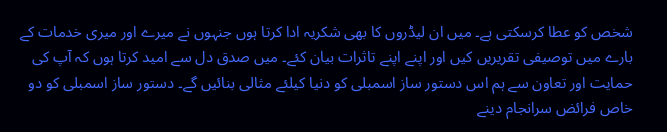شخص کو عطا کرسکتی ہے۔ میں ان لیڈروں کا بھی شکریہ ادا کرتا ہوں جنہوں نے میرے اور میری خدمات کے بارے میں توصیفی تقریریں کیں اور اپنے اپنے تاثرات بیان کئے۔ میں صدق دل سے امید کرتا ہوں کہ آپ کی حمایت اور تعاون سے ہم اس دستور ساز اسمبلی کو دنیا کیلئے مثالی بنائیں گے۔ دستور ساز اسمبلی کو دو خاص فرائض سرانجام دینے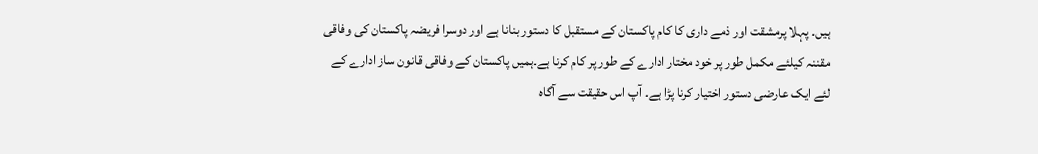ہیں۔ پہلا پرمشقت اور ذمے داری کا کام پاکستان کے مستقبل کا دستور بنانا ہے اور دوسرا فریضہ پاکستان کی وفاقی مقننہ کیلئے مکمل طور پر خود مختار ادارے کے طور پر کام کرنا ہے۔ہمیں پاکستان کے وفاقی قانون ساز ادارے کے لئے ایک عارضی دستور اختیار کرنا پڑا ہے۔ آپ اس حقیقت سے آگاہ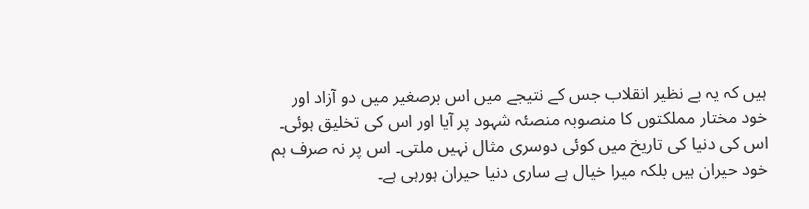ہیں کہ یہ بے نظیر انقلاب جس کے نتیجے میں اس برصغیر میں دو آزاد اور خود مختار مملکتوں کا منصوبہ منصئہ شہود پر آیا اور اس کی تخلیق ہوئی۔ اس کی دنیا کی تاریخ میں کوئی دوسری مثال نہیں ملتی۔ اس پر نہ صرف ہم خود حیران ہیں بلکہ میرا خیال ہے ساری دنیا حیران ہورہی ہے۔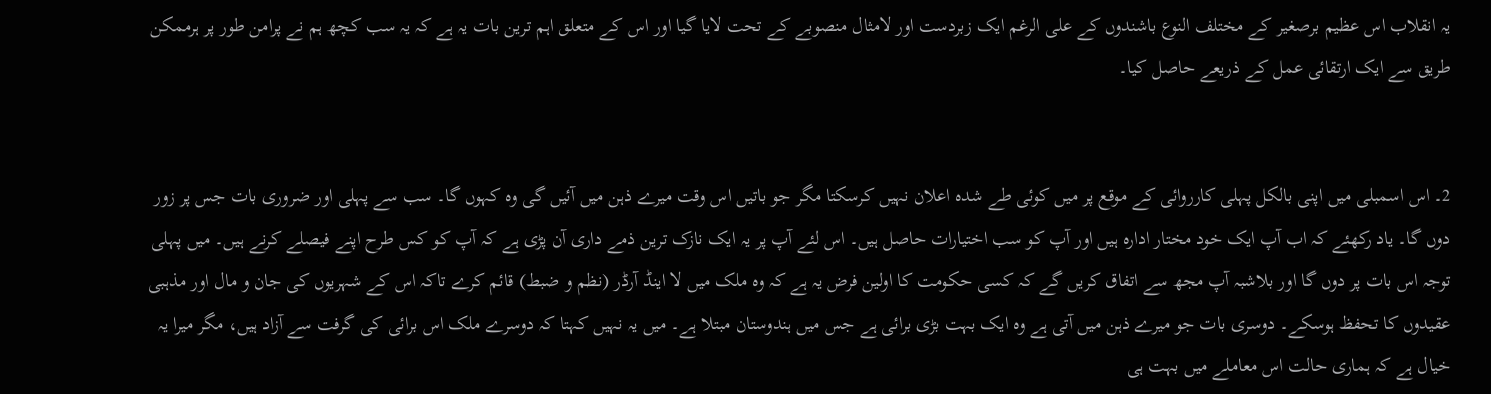یہ انقلاب اس عظیم برصغیر کے مختلف النوع باشندوں کے علی الرغم ایک زبردست اور لامثال منصوبے کے تحت لایا گیا اور اس کے متعلق اہم ترین بات یہ ہے کہ یہ سب کچھ ہم نے پرامن طور پر ہرممکن طریق سے ایک ارتقائی عمل کے ذریعے حاصل کیا۔


2۔ اس اسمبلی میں اپنی بالکل پہلی کارروائی کے موقع پر میں کوئی طے شدہ اعلان نہیں کرسکتا مگر جو باتیں اس وقت میرے ذہن میں آئیں گی وہ کہوں گا۔ سب سے پہلی اور ضروری بات جس پر زور دوں گا۔ یاد رکھئے کہ اب آپ ایک خود مختار ادارہ ہیں اور آپ کو سب اختیارات حاصل ہیں۔ اس لئے آپ پر یہ ایک نازک ترین ذمے داری آن پڑی ہے کہ آپ کو کس طرح اپنے فیصلے کرنے ہیں۔ میں پہلی توجہ اس بات پر دوں گا اور بلاشبہ آپ مجھ سے اتفاق کریں گے کہ کسی حکومت کا اولین فرض یہ ہے کہ وہ ملک میں لا اینڈ آرڈر (نظم و ضبط) قائم کرے تاکہ اس کے شہریوں کی جان و مال اور مذہبی عقیدوں کا تحفظ ہوسکے۔ دوسری بات جو میرے ذہن میں آتی ہے وہ ایک بہت بڑی برائی ہے جس میں ہندوستان مبتلا ہے۔ میں یہ نہیں کہتا کہ دوسرے ملک اس برائی کی گرفت سے آزاد ہیں، مگر میرا یہ خیال ہے کہ ہماری حالت اس معاملے میں بہت ہی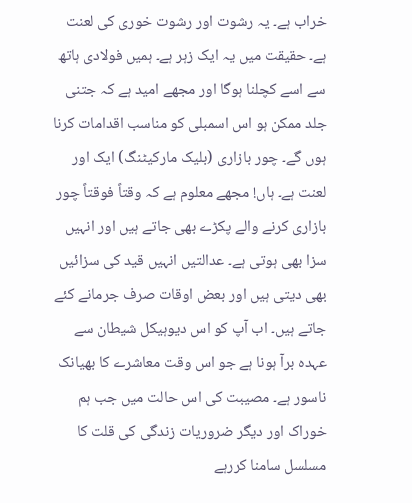خراب ہے۔ یہ رشوت اور رشوت خوری کی لعنت ہے۔ حقیقت میں یہ ایک زہر ہے۔ ہمیں فولادی ہاتھ سے اسے کچلنا ہوگا اور مجھے امید ہے کہ جتنی جلد ممکن ہو اس اسمبلی کو مناسب اقدامات کرنا ہوں گے۔ چور بازاری (بلیک مارکیٹنگ) ایک اور لعنت ہے۔ ہاں! مجھے معلوم ہے کہ وقتاً فوقتاً چور بازاری کرنے والے پکڑے بھی جاتے ہیں اور انہیں سزا بھی ہوتی ہے۔ عدالتیں انہیں قید کی سزائیں بھی دیتی ہیں اور بعض اوقات صرف جرمانے کئے جاتے ہیں۔ اب آپ کو اس دیوہیکل شیطان سے عہدہ برآ ہونا ہے جو اس وقت معاشرے کا بھیانک ناسور ہے۔ مصیبت کی اس حالت میں جب ہم خوراک اور دیگر ضروریات زندگی کی قلت کا مسلسل سامنا کررہے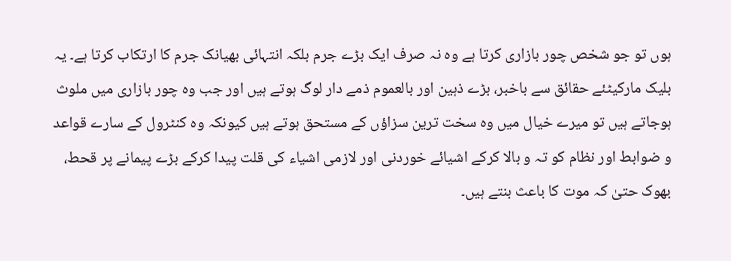ہوں تو جو شخص چور بازاری کرتا ہے وہ نہ صرف ایک بڑے جرم بلکہ انتہائی بھیانک جرم کا ارتکاب کرتا ہے۔ یہ بلیک مارکیٹئے حقائق سے باخبر، بڑے ذہین اور بالعموم ذمے دار لوگ ہوتے ہیں اور جب وہ چور بازاری میں ملوث ہوجاتے ہیں تو میرے خیال میں وہ سخت ترین سزاؤں کے مستحق ہوتے ہیں کیونکہ وہ کنٹرول کے سارے قواعد و ضوابط اور نظام کو تہ و بالا کرکے اشیائے خوردنی اور لازمی اشیاء کی قلت پیدا کرکے بڑے پیمانے پر قحط، بھوک حتیٰ کہ موت کا باعث بنتے ہیں۔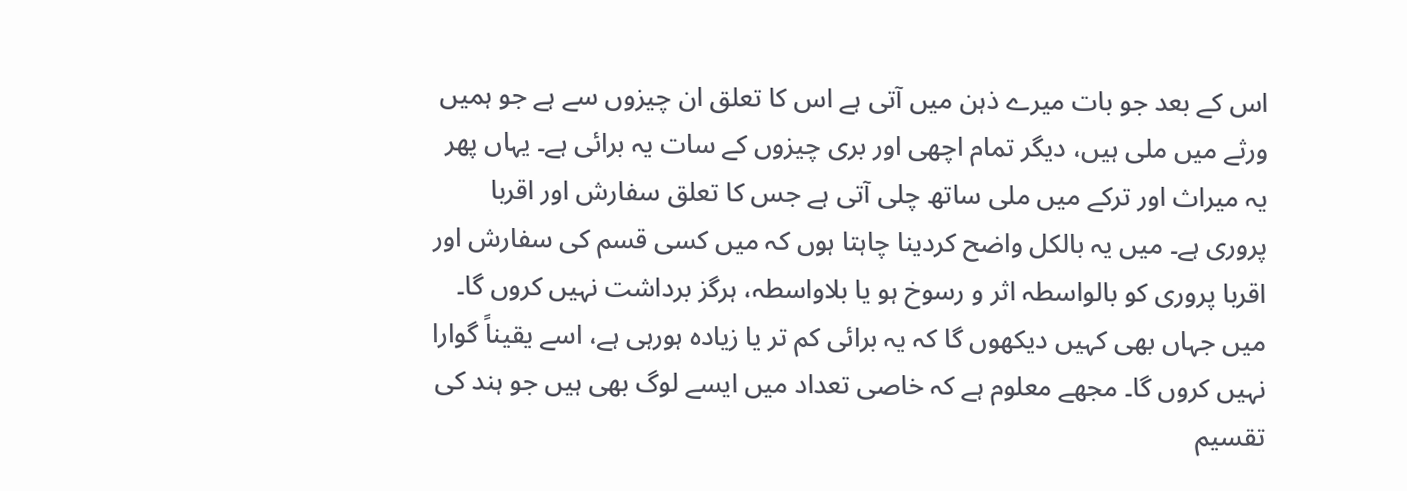اس کے بعد جو بات میرے ذہن میں آتی ہے اس کا تعلق ان چیزوں سے ہے جو ہمیں ورثے میں ملی ہیں، دیگر تمام اچھی اور بری چیزوں کے سات یہ برائی ہے۔ یہاں پھر یہ میراث اور ترکے میں ملی ساتھ چلی آتی ہے جس کا تعلق سفارش اور اقربا پروری ہے۔ میں یہ بالکل واضح کردینا چاہتا ہوں کہ میں کسی قسم کی سفارش اور اقربا پروری کو بالواسطہ اثر و رسوخ ہو یا بلاواسطہ، ہرگز برداشت نہیں کروں گا۔ میں جہاں بھی کہیں دیکھوں گا کہ یہ برائی کم تر یا زیادہ ہورہی ہے، اسے یقیناً گوارا نہیں کروں گا۔ مجھے معلوم ہے کہ خاصی تعداد میں ایسے لوگ بھی ہیں جو ہند کی تقسیم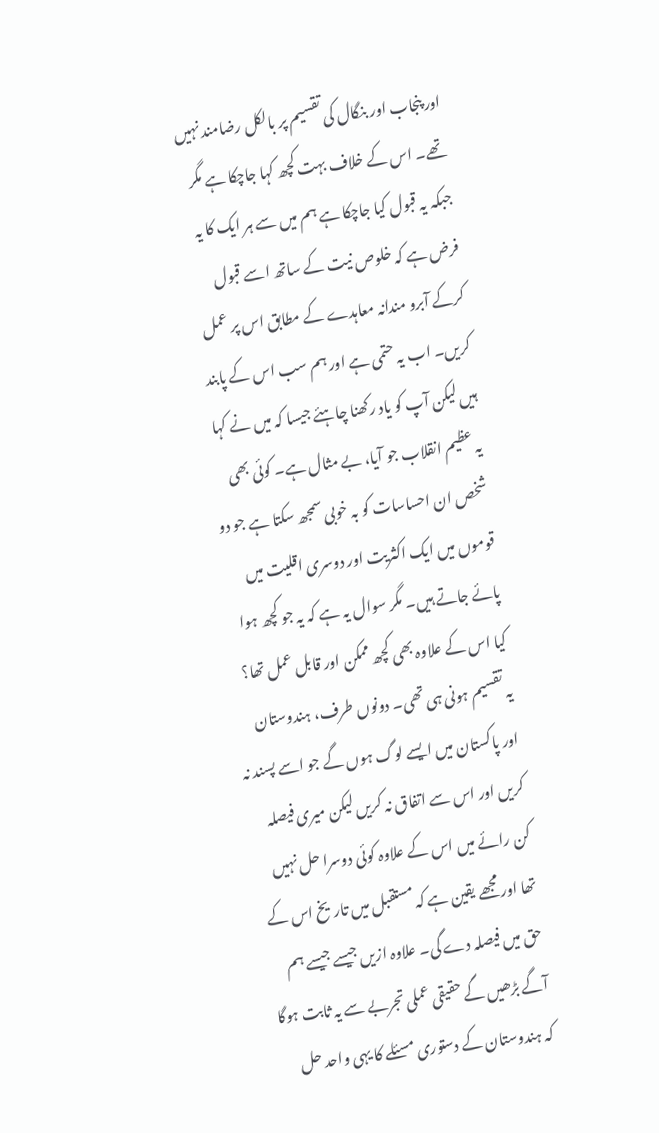اور پنجاب اور بنگال کی تقسیم پر بالکل رضامند نہیں تھے۔ اس کے خلاف بہت کچھ کہا جاچکا ہے مگر جبکہ یہ قبول کیا جاچکا ہے ہم میں سے ہر ایک کا یہ فرض ہے کہ خلوص نیت کے ساتھ اسے قبول کرکے آبرو مندانہ معاہدے کے مطابق اس پر عمل کریں۔ اب یہ حتمی ہے اور ہم سب اس کے پابند ہیں لیکن آپ کو یاد رکھنا چاہئے جیسا کہ میں نے کہا یہ عظیم انقلاب جو آیا، بے مثال ہے۔ کوئی بھی شخص ان احساسات کو بہ خوبی سمجھ سکتا ہے جو دو قوموں میں ایک اکثریت اور دوسری اقلیت میں پائے جاتے ہیں۔ مگر سوال یہ ہے کہ یہ جو کچھ ہوا کیا اس کے علاوہ بھی کچھ ممکن اور قابل عمل تھا؟ یہ تقسیم ہونی ہی تھی۔ دونوں طرف، ہندوستان اور پاکستان میں ایسے لوگ ہوں گے جو اسے پسند نہ کریں اور اس سے اتفاق نہ کریں لیکن میری فیصلہ کن رائے میں اس کے علاوہ کوئی دوسرا حل نہیں تھا اور مجھے یقین ہے کہ مستقبل میں تاریخ اس کے حق میں فیصلہ دے گی۔ علاوہ ازیں جیسے جیسے ہم آگے بڑھیں گے حقیقی عملی تجربے سے یہ ثابت ہوگا کہ ہندوستان کے دستوری مسئلے کا یہی واحد حل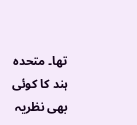تھا۔ متحدہ ہند کا کوئی بھی نظریہ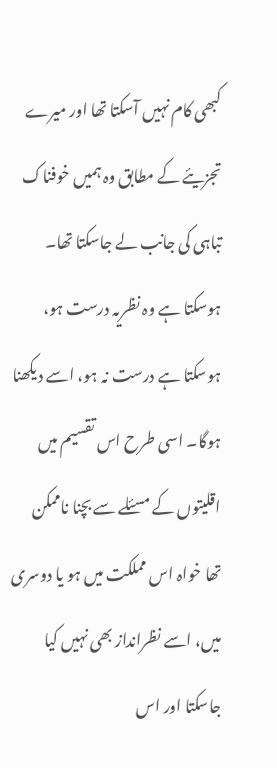کبھی کام نہیں آسکتا تھا اور میرے تجزیئے کے مطابق وہ ہمیں خوفناک تباہی کی جانب لے جاسکتا تھا۔ ہوسکتا ہے وہ نظریہ درست ہو، ہوسکتا ہے درست نہ ہو، اسے دیکھنا ہوگا۔ اسی طرح اس تقسیم میں اقلیتوں کے مسئلے سے بچنا ناممکن تھا خواہ اس مملکت میں ہو یا دوسری میں، اسے نظرانداز بھی نہیں کیا جاسکتا اور اس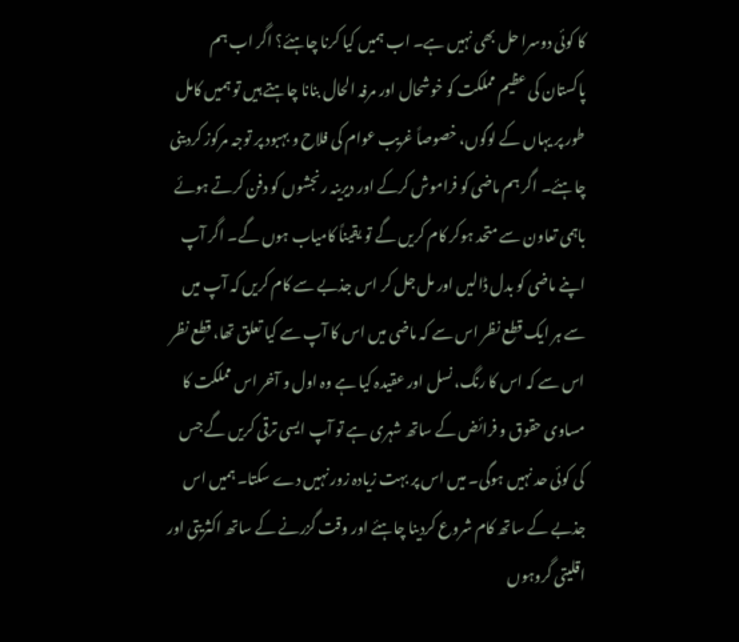کا کوئی دوسرا حل بھی نہیں ہے۔ اب ہمیں کیا کرنا چاہئے؟ اگر اب ہم پاکستان کی عظیم مملکت کو خوشحال اور مرفہ الحال بنانا چاہتے ہیں تو ہمیں کامل طور پر یہاں کے لوگوں، خصوصاً غریب عوام کی فلاح و بہبود پر توجہ مرکوز کردینی چاہئے۔ اگر ہم ماضی کو فراموش کرکے اور دیرینہ رنجشوں کو دفن کرتے ہوئے باہمی تعاون سے متحد ہوکر کام کریں گے تو یقیناً کامیاب ہوں گے۔ اگر آپ اپنے ماضی کو بدل ڈالیں اور مل جل کر اس جذبے سے کام کریں کہ آپ میں سے ہر ایک قطع نظر اس سے کہ ماضی میں اس کا آپ سے کیا تعلق تھا، قطع نظر اس سے کہ اس کا رنگ، نسل اور عقیدہ کیا ہے وہ اول و آخر اس مملکت کا مساوی حقوق و فرائض کے ساتھ شہری ہے تو آپ ایسی ترقی کریں گے جس کی کوئی حد نہیں ہوگی۔ میں اس پر بہت زیادہ زور نہیں دے سکتا۔ ہمیں اس جذبے کے ساتھ کام شروع کردینا چاہئے اور وقت گزرنے کے ساتھ اکثریتی اور اقلیتی گروہوں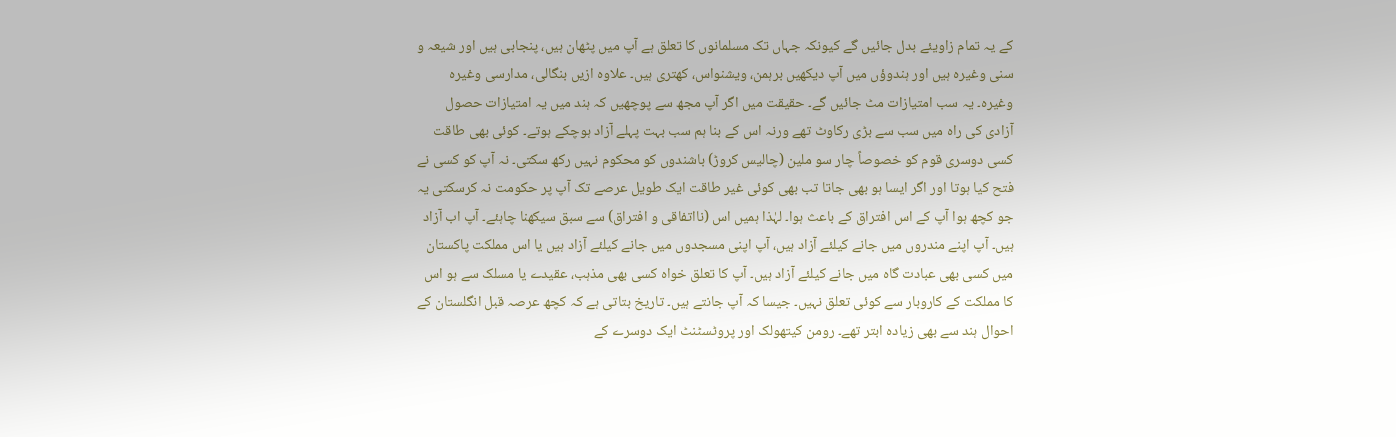کے یہ تمام زاویئے بدل جائیں گے کیونکہ جہاں تک مسلمانوں کا تعلق ہے آپ میں پٹھان ہیں، پنجابی ہیں اور شیعہ و سنی وغیرہ ہیں اور ہندوؤں میں آپ دیکھیں برہمن، ویشنواس، کھتری ہیں۔ علاوہ ازیں بنگالی، مدارسی وغیرہ وغیرہ۔ یہ سب امتیازات مٹ جائیں گے۔ حقیقت میں اگر آپ مجھ سے پوچھیں کہ ہند میں یہ امتیازات حصول آزادی کی راہ میں سب سے بڑی رکاوٹ تھے ورنہ اس کے بنا ہم سب بہت پہلے آزاد ہوچکے ہوتے۔ کوئی بھی طاقت کسی دوسری قوم کو خصوصاً چار سو ملین (چالیس کروڑ) باشندوں کو محکوم نہیں رکھ سکتی۔ نہ آپ کو کسی نے فتح کیا ہوتا اور اگر ایسا ہو بھی جاتا تب بھی کوئی غیر طاقت ایک طویل عرصے تک آپ پر حکومت نہ کرسکتی یہ جو کچھ ہوا آپ کے اس افتراق کے باعث ہوا۔ لہٰذا ہمیں اس (نااتفاقی و افتراق) سے سبق سیکھنا چاہئے۔ آپ اب آزاد ہیں۔ آپ اپنے مندروں میں جانے کیلئے آزاد ہیں، آپ اپنی مسجدوں میں جانے کیلئے آزاد ہیں یا اس مملکت پاکستان میں کسی بھی عبادت گاہ میں جانے کیلئے آزاد ہیں۔ آپ کا تعلق خواہ کسی بھی مذہب، عقیدے یا مسلک سے ہو اس کا مملکت کے کاروبار سے کوئی تعلق نہیں۔ جیسا کہ آپ جانتے ہیں۔ تاریخ بتاتی ہے کہ کچھ عرصہ قبل انگلستان کے احوال ہند سے بھی زیادہ ابتر تھے۔ رومن کیتھولک اور پروٹسٹنٹ ایک دوسرے کے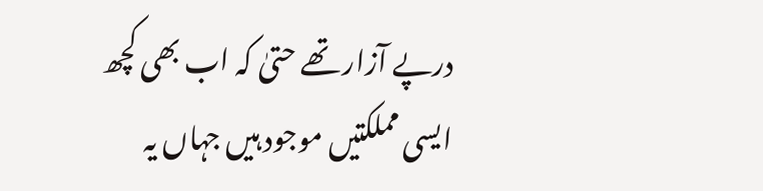درپے آزار تھے حتیٰ کہ اب بھی کچھ ایسی مملکتیں موجود ہیں جہاں یہ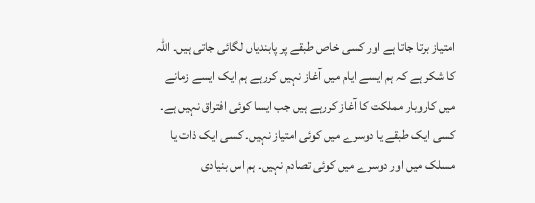امتیاز برتا جاتا ہے اور کسی خاص طبقے پر پابندیاں لگائی جاتی ہیں۔ اللہ کا شکر ہے کہ ہم ایسے ایام میں آغاز نہیں کررہے ہم ایک ایسے زمانے میں کاروبار مملکت کا آغاز کررہے ہیں جب ایسا کوئی افتراق نہیں ہے۔ کسی ایک طبقے یا دوسرے میں کوئی امتیاز نہیں۔ کسی ایک ذات یا مسلک میں اور دوسرے میں کوئی تصادم نہیں۔ ہم اس بنیادی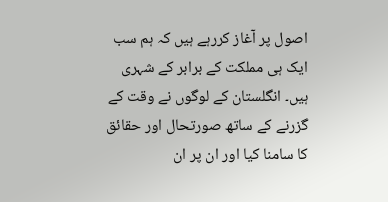اصول پر آغاز کررہے ہیں کہ ہم سب ایک ہی مملکت کے برابر کے شہری ہیں۔ انگلستان کے لوگوں نے وقت کے گزرنے کے ساتھ صورتحال اور حقائق کا سامنا کیا اور ان پر ان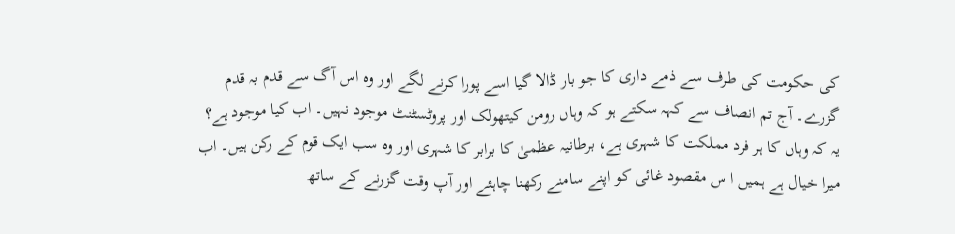کی حکومت کی طرف سے ذمے داری کا جو بار ڈالا گیا اسے پورا کرنے لگے اور وہ اس آگ سے قدم بہ قدم گزرے۔ آج تم انصاف سے کہہ سکتے ہو کہ وہاں رومن کیتھولک اور پروٹسٹنٹ موجود نہیں۔ اب کیا موجود ہے؟ یہ کہ وہاں کا ہر فرد مملکت کا شہری ہے، برطانیہ عظمیٰ کا برابر کا شہری اور وہ سب ایک قوم کے رکن ہیں۔ اب میرا خیال ہے ہمیں ا س مقصود غائی کو اپنے سامنے رکھنا چاہئے اور آپ وقت گزرنے کے ساتھ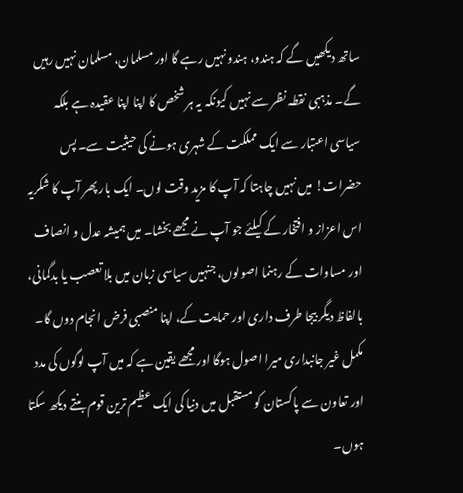ساتھ دیکھیں گے کہ ہندو، ہندو نہیں رہے گا اور مسلمان، مسلمان نہیں رہیں گے۔ مذہبی نقطہ نظر سے نہیں کیونکہ یہ ہر شخص کا اپنا اپنا عقیدہ ہے بلکہ سیاسی اعتبار سے ایک مملکت کے شہری ہونے کی حیثیت سے۔ پس حضرات! میں نہیں چاہتا کہ آپ کا مزید وقت لوں۔ ایک بار پھر آپ کا شکریہ اس اعزاز و افتخار کے کیلئے جو آپ نے مجھے بخشا۔ میں ہمیشہ عدل و انصاف اور مساوات کے رہنما اصولوں، جنہیں سیاسی زبان میں بلا تعصب یا بدگمانی، بالفاظ دیگر بیجا طرف داری اور حمایت کے، اپنا منصبی فرض انجام دوں گا۔ مکمل غیر جانبداری میرا اصول ہوگا اور مجھے یقین ہے کہ میں آپ لوگوں کی مدد اور تعاون سے پاکستان کو مستقبل میں دنیا کی ایک عظیم ترین قوم بنتے دیکھ سکتا ہوں۔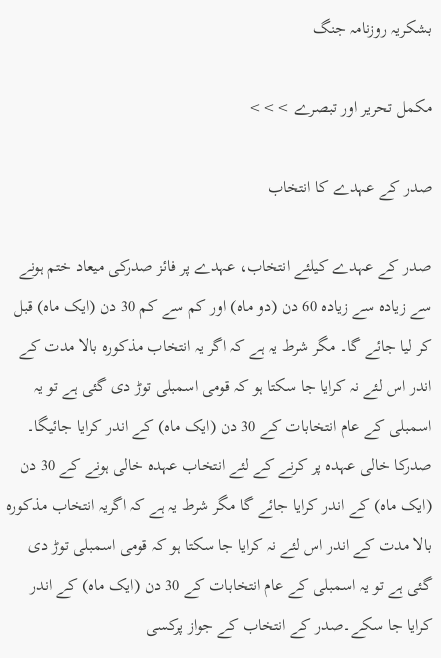بشکریہ روزنامہ جنگ

مکمل تحریر اور تبصرے >>>

صدر کے عہدے کا انتخاب

صدر کے عہدے کیلئے انتخاب، عہدے پر فائز صدرکی میعاد ختم ہونے سے زیادہ سے زیادہ 60 دن (دو ماہ) اور کم سے کم 30 دن (ایک ماہ) قبل کر لیا جائے گا۔ مگر شرط یہ ہے کہ اگر یہ انتخاب مذکورہ بالا مدت کے اندر اس لئے نہ کرایا جا سکتا ہو کہ قومی اسمبلی توڑ دی گئی ہے تو یہ اسمبلی کے عام انتخابات کے 30 دن (ایک ماہ) کے اندر کرایا جائیگا۔ صدرکا خالی عہدہ پر کرنے کے لئے انتخاب عہدہ خالی ہونے کے 30 دن (ایک ماہ) کے اندر کرایا جائے گا مگر شرط یہ ہے کہ اگریہ انتخاب مذکورہ بالا مدت کے اندر اس لئے نہ کرایا جا سکتا ہو کہ قومی اسمبلی توڑ دی گئی ہے تو یہ اسمبلی کے عام انتخابات کے 30 دن (ایک ماہ) کے اندر کرایا جا سکے۔صدر کے انتخاب کے جواز پرکسی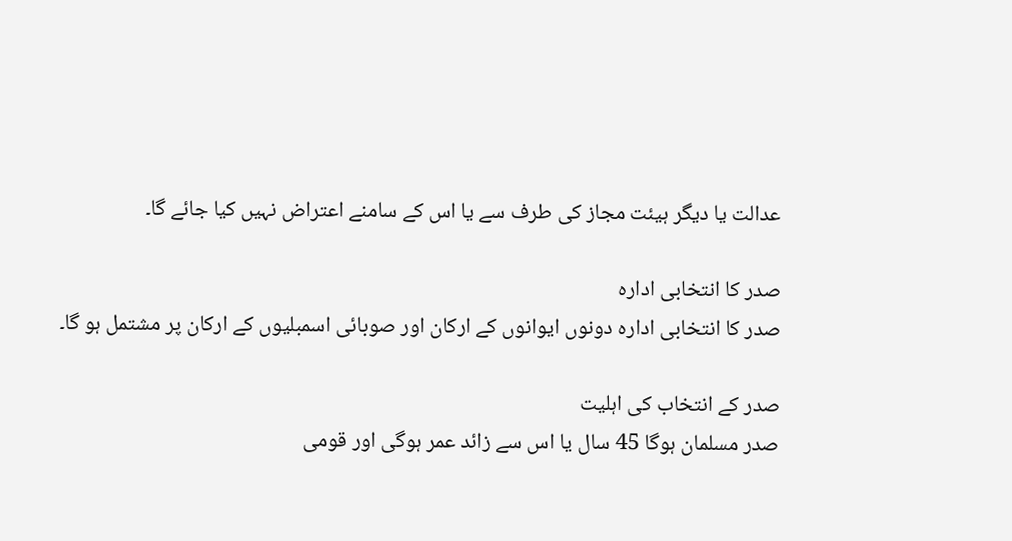عدالت یا دیگر ہیئت مجاز کی طرف سے یا اس کے سامنے اعتراض نہیں کیا جائے گا۔

صدر کا انتخابی ادارہ
صدر کا انتخابی ادارہ دونوں ایوانوں کے ارکان اور صوبائی اسمبلیوں کے ارکان پر مشتمل ہو گا۔

صدر کے انتخاب کی اہلیت
صدر مسلمان ہوگا 45 سال یا اس سے زائد عمر ہوگی اور قومی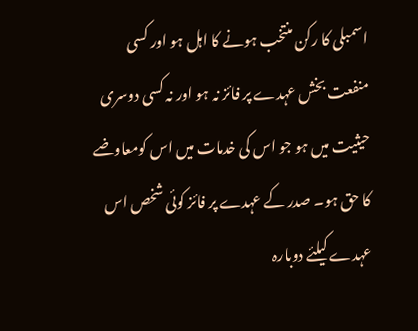اسمبلی کا رکن منتخب ہونے کا اہل ہو اور کسی منفعت بخش عہدے پر فائز نہ ہو اور نہ کسی دوسری حیثیت میں ہو جو اس کی خدمات میں اس کومعاوضے کا حق ہو۔ صدر کے عہدے پر فائز کوئی شخص اس عہدے کیلئے دوبارہ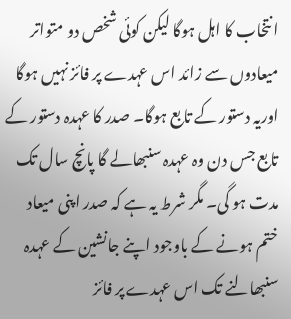انتخاب کا اہل ہوگا لیکن کوئی شخص دو متواتر میعادوں سے زائد اس عہدے پر فائز نہیں ہوگا اوریہ دستور کے تابع ہوگا۔ صدر کا عہدہ دستور کے تابع جس دن وہ عہدہ سنبھالے گا پانچ سال تک مدت ہو گی۔ مگر شرط یہ ہے کہ صدر اپنی میعاد ختم ہونے کے باوجود اپنے جانشین کے عہدہ سنبھالنے تک اس عہدے پر فائز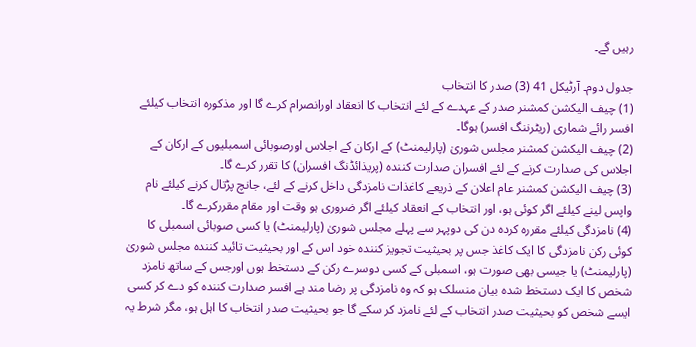رہیں گے۔

جدول دوم۔ آرٹیکل 41 (3) صدر کا انتخاب
(1) چیف الیکشن کمشنر صدر کے عہدے کے لئے انتخاب کا انعقاد اورانصرام کرے گا اور مذکورہ انتخاب کیلئے افسر رائے شماری (ریٹرننگ افسر) ہوگا۔
(2) چیف الیکشن کمشنر مجلس شوریٰ (پارلیمنٹ) کے ارکان کے اجلاس اورصوبائی اسمبلیوں کے ارکان کے اجلاس کی صدارت کرنے کے لئے افسران صدارت کنندہ (پریذائڈنگ افسران) کا تقرر کرے گا۔
(3) چیف الیکشن کمشنر عام اعلان کے ذریعے کاغذات نامزدگی داخل کرنے کے لئے، جانچ پڑتال کرنے کیلئے نام واپس لینے کیلئے اگر کوئی ہو، اور انتخاب کے انعقاد کیلئے اگر ضروری ہو وقت اور مقام مقررکرے گا۔
(4) نامزدگی کیلئے مقررہ کردہ دن کی دوپہر سے پہلے مجلس شوریٰ (پارلیمنٹ) یا کسی صوبائی اسمبلی کا کوئی رکن نامزدگی کا ایک کاغذ جس پر بحیثیت تجویز کنندہ خود اس کے اور بحیثیت تائید کنندہ مجلس شوریٰ (پارلیمنٹ) یا جیسی بھی صورت ہو، اسمبلی کے کسی دوسرے رکن کے دستخط ہوں اورجس کے ساتھ نامزد شخص کا ایک دستخط شدہ بیان منسلک ہو کہ وہ نامزدگی پر رضا مند ہے افسر صدارت کنندہ کو دے کر کسی ایسے شخص کو بحیثیت صدر انتخاب کے لئے نامزد کر سکے گا جو بحیثیت صدر انتخاب کا اہل ہو، مگر شرط یہ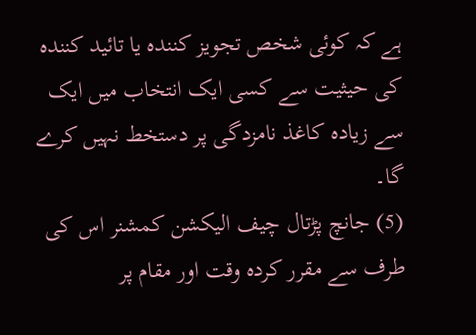ہے کہ کوئی شخص تجویز کنندہ یا تائید کنندہ کی حیثیت سے کسی ایک انتخاب میں ایک سے زیادہ کاغذ نامزدگی پر دستخط نہیں کرے گا۔
(5) جانچ پڑتال چیف الیکشن کمشنر اس کی طرف سے مقرر کردہ وقت اور مقام پر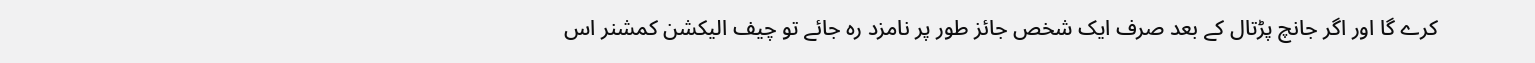کرے گا اور اگر جانچ پڑتال کے بعد صرف ایک شخص جائز طور پر نامزد رہ جائے تو چیف الیکشن کمشنر اس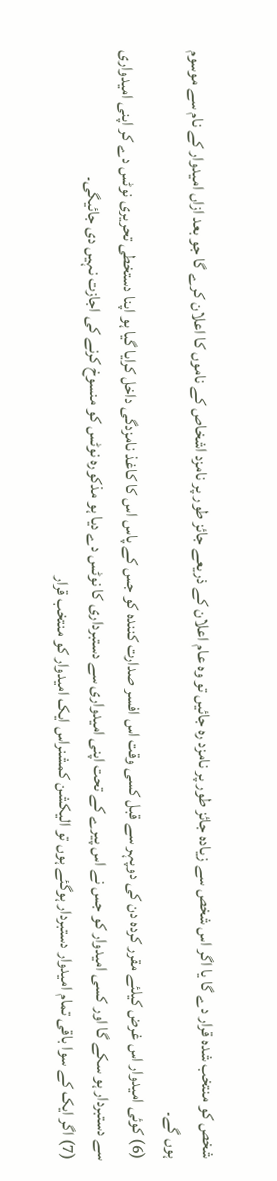شخص کو منتخب شدہ قرار دے گا یا اگر اس شخص سے زیادہ جائز طور پر نامزد رہ جائیں تو وہ عام اعلان کے ذریعے جائز طور پر نامزد اشخاص کے ناموں کا اعلان کرے گا جو بعد ازاں امیدوار کے نام سے موسوم ہوں گے۔
(6) کوئی امیدوار اس غرض کیلئے مقرر کردہ دن کی دوپہر سے قبل کسی وقت اس افسر صدارت کنندہ کو جس کے پاس اس کا کاغذ نامزدگی داخل کرایا گیا ہو اپنا دستخطی تحریری نوٹس دے کر اپنی امیدواری سے دستبردار ہو سکے گا اور کسی امیدوار کو جس نے اس پیرے کے تحت اپنی امیدواری سے دستبرداری کا نوٹس دے دیا ہو مذکورہ نوٹس کو منسوخ کرنے کی اجازت نہیں دی جائیگی۔
(7) اگر ایک کے سوا باقی تمام امیدوار دستبردار ہوگئے ہوں تو الیکشن کمشنراس ایک امیدوار کو منتخب قرار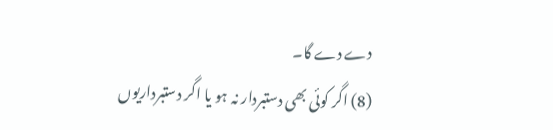دے دے گا۔
(8) اگر کوئی بھی دستبردار نہ ہو یا اگر دستبرداریوں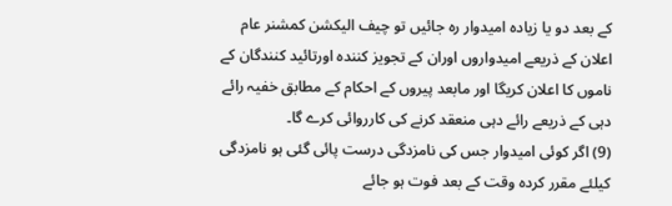کے بعد دو یا زیادہ امیدوار رہ جائیں تو چیف الیکشن کمشنر عام اعلان کے ذریعے امیدواروں اوران کے تجویز کنندہ اورتائید کنندگان کے ناموں کا اعلان کریگا اور مابعد پیروں کے احکام کے مطابق خفیہ رائے دہی کے ذریعے رائے دہی منعقد کرنے کی کارروائی کرے گا۔
(9) اگر کوئی امیدوار جس کی نامزدگی درست پائی گئی ہو نامزدگی کیلئے مقرر کردہ وقت کے بعد فوت ہو جائے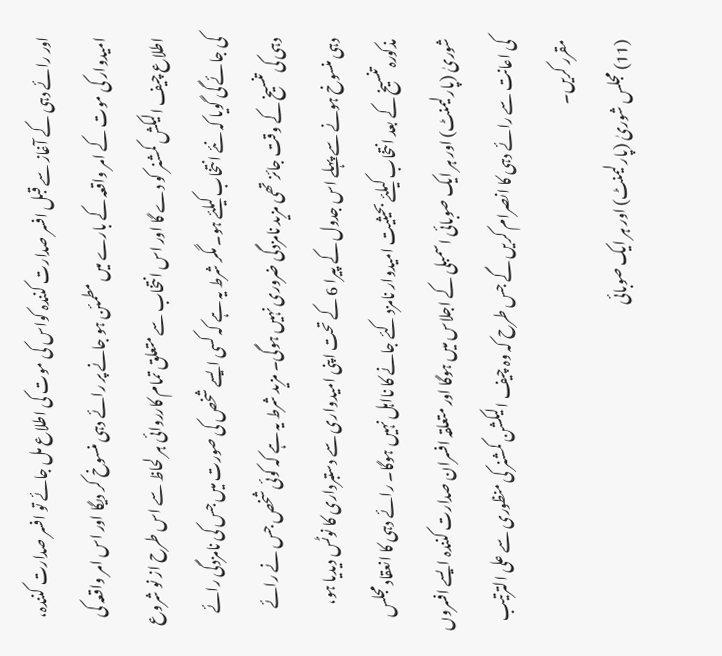اور رائے دہی کے آغاز سے قبل افسر صدارت کنندہ کواس کی موت کی اطلاع مل جائے تو افسر صدارت کنندہ، امیدوار کی موت کے امر واقعہ کے بارے میں مطمئن ہو جانے پر رائے دہی منسوخ کر دیگا اور اس امر واقعہ کی اطلاع چیف الیکش کمشنر کو دے گا اور اس انتخاب سے متعلق تمام کارروائی ہر لحاظ سے اس طرح از نو شروع کی جائے گی گویا کہ نئے انتخاب کیلئے ہو۔ مگر شرط یہ ہے کہ کسی ایسے شخص کی صورت میں جس کی نامزدگی رائے دہی کی تنسیخ کے وقت جائز تھی مزید نامزدگی ضروری نہیں ہوگی۔ مزید شرط یہ ہے کہ کوئی شخص جس نے رائے دہی منسوخ ہونے سے پہلے اس جدول کے پیرا 6 کے تحت اپنی امیدواری سے دستبرداری کا نوٹس دیدیا ہو، مذکورہ تنسیخ کے بعد انتخاب کیلئے بحیثیت امیدوار نامزد کئے جانے کا نااہل نہیں ہوگا۔ رائے دہی کا انعقاد مجلس شوریٰ (پارلیمنٹ) اور ہر ایک صوبائی اسمبلی کے اجلاس میں ہوگا اور متعلقہ افسران صدارت کنندہ ایسے افسروں کی اعانت سے رائے دہی کا انصرام کریں گے جس طرح کہ وہ چیف الیکشن کمشنر کی منظوری سے علی الترتیب مقرر کریں۔
(11) مجلس شوریٰ (پارلیمنٹ) اور ہر ایک صوبائی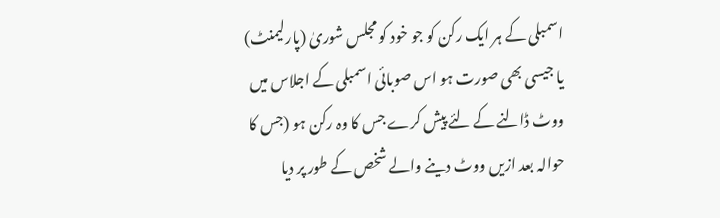اسمبلی کے ہر ایک رکن کو جو خود کو مجلس شوریٰ (پارلیمنٹ) یا جیسی بھی صورت ہو اس صوبائی اسمبلی کے اجلاس میں ووٹ ڈالنے کے لئے پیش کرے جس کا وہ رکن ہو (جس کا حوالہ بعد ازیں ووٹ دینے والے شخص کے طور پر دیا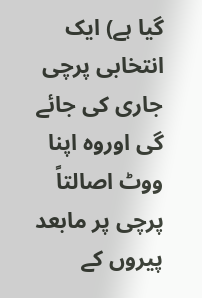گیا ہے) ایک انتخابی پرچی جاری کی جائے گی اوروہ اپنا ووٹ اصالتاً پرچی پر مابعد پیروں کے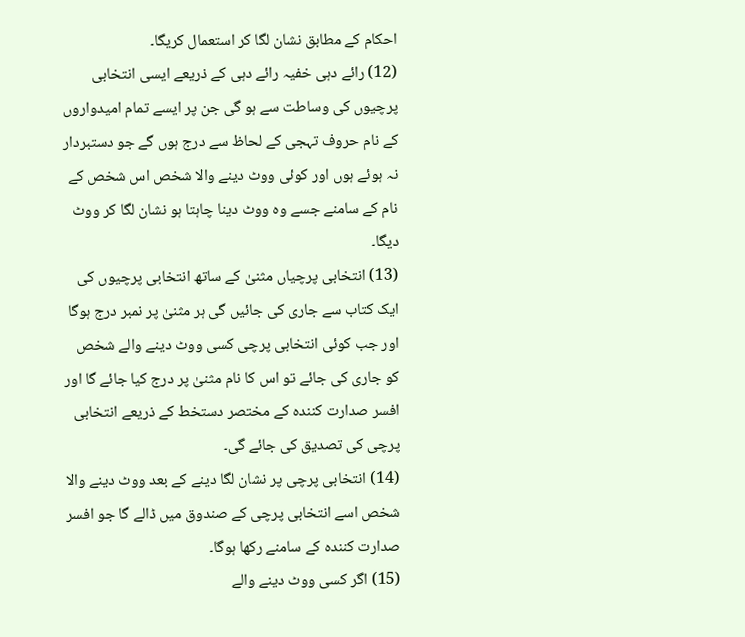احکام کے مطابق نشان لگا کر استعمال کریگا۔
(12) رائے دہی خفیہ رائے دہی کے ذریعے ایسی انتخابی پرچیوں کی وساطت سے ہو گی جن پر ایسے تمام امیدواروں کے نام حروف تہجی کے لحاظ سے درج ہوں گے جو دستبردار نہ ہوئے ہوں اور کوئی ووٹ دینے والا شخص اس شخص کے نام کے سامنے جسے وہ ووٹ دینا چاہتا ہو نشان لگا کر ووٹ دیگا۔
(13) انتخابی پرچیاں مثنیٰ کے ساتھ انتخابی پرچیوں کی ایک کتاب سے جاری کی جائیں گی ہر مثنیٰ پر نمبر درج ہوگا اور جب کوئی انتخابی پرچی کسی ووٹ دینے والے شخص کو جاری کی جائے تو اس کا نام مثنیٰ پر درج کیا جائے گا اور افسر صدارت کنندہ کے مختصر دستخط کے ذریعے انتخابی پرچی کی تصدیق کی جائے گی۔
(14) انتخابی پرچی پر نشان لگا دینے کے بعد ووٹ دینے والا شخص اسے انتخابی پرچی کے صندوق میں ڈالے گا جو افسر صدارت کنندہ کے سامنے رکھا ہوگا۔
(15) اگر کسی ووٹ دینے والے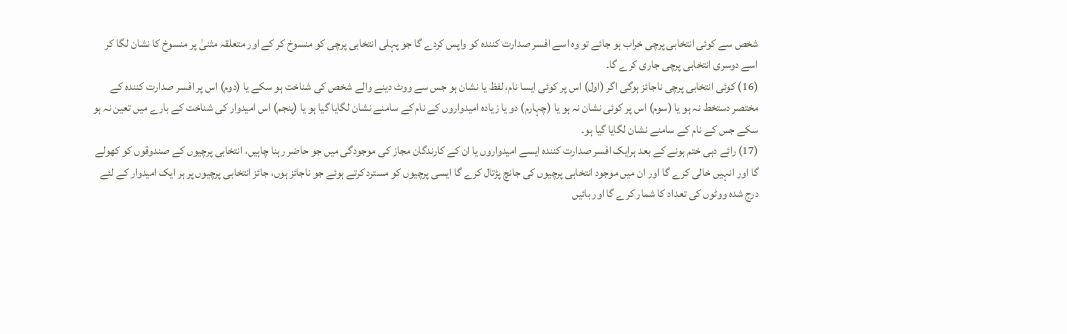شخص سے کوئی انتخابی پرچی خراب ہو جائے تو وہ اسے افسر صدارت کنندہ کو واپس کردے گا جو پہلی انتخابی پرچی کو منسوخ کر کے اور متعلقہ مثنیٰ پر منسوخ کا نشان لگا کر اسے دوسری انتخابی پرچی جاری کرے گا۔
(16) کوئی انتخابی پرچی ناجائز ہوگی اگر (اول) اس پر کوئی ایسا نام، لفظ یا نشان ہو جس سے ووٹ دینے والے شخص کی شناخت ہو سکے یا (دوم) اس پر افسر صدارت کنندہ کے مختصر دستخط نہ ہو یا (سوم) اس پر کوئی نشان نہ ہو یا (چہارم) دو یا زیادہ امیدواروں کے نام کے سامنے نشان لگایا گیا ہو یا (پنجم) اس امیدوار کی شناخت کے بارے میں تعین نہ ہو سکے جس کے نام کے سامنے نشان لگایا گیا ہو۔
(17) رائے دہی ختم ہونے کے بعد ہرایک افسر صدارت کنندہ ایسے امیدواروں یا ان کے کارندگان مجاز کی موجودگی میں جو حاضر رہنا چاہیں، انتخابی پرچیوں کے صندوقوں کو کھولے گا اور انہیں خالی کرے گا اور ان میں موجود انتخابی پرچیوں کی جانچ پڑتال کرے گا ایسی پرچیوں کو مسترد کرتے ہوئے جو ناجائز ہوں، جائز انتخابی پرچیوں پر ہر ایک امیدوار کے لئے درج شدہ ووٹوں کی تعداد کا شمار کرے گا اور بائیں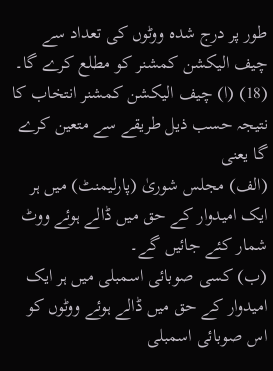طور پر درج شدہ ووٹوں کی تعداد سے چیف الیکشن کمشنر کو مطلع کرے گا۔
(18) (ا) چیف الیکشن کمشنر انتخاب کا نتیجہ حسب ذیل طریقے سے متعین کرے گا یعنی
(الف) مجلس شوریٰ (پارلیمنٹ) میں ہر ایک امیدوار کے حق میں ڈالے ہوئے ووٹ شمار کئے جائیں گے۔
(ب) کسی صوبائی اسمبلی میں ہر ایک امیدوار کے حق میں ڈالے ہوئے ووٹوں کو اس صوبائی اسمبلی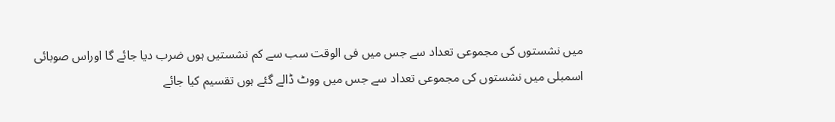میں نشستوں کی مجموعی تعداد سے جس میں فی الوقت سب سے کم نشستیں ہوں ضرب دیا جائے گا اوراس صوبائی اسمبلی میں نشستوں کی مجموعی تعداد سے جس میں ووٹ ڈالے گئے ہوں تقسیم کیا جائے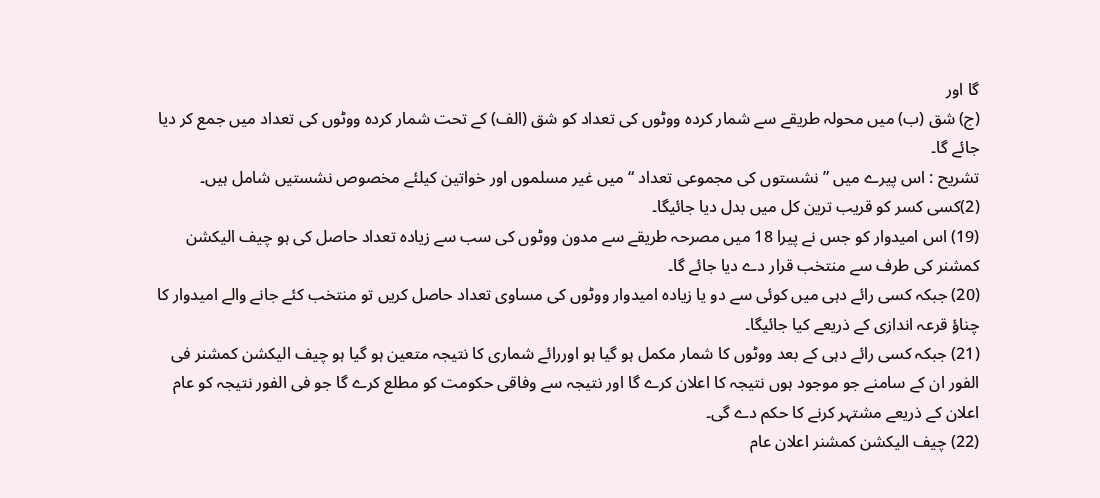گا اور
(ج) شق (ب) میں محولہ طریقے سے شمار کردہ ووٹوں کی تعداد کو شق (الف) کے تحت شمار کردہ ووٹوں کی تعداد میں جمع کر دیا جائے گا۔
تشریح : اس پیرے میں ”نشستوں کی مجموعی تعداد “ میں غیر مسلموں اور خواتین کیلئے مخصوص نشستیں شامل ہیں۔ (2)کسی کسر کو قریب ترین کل میں بدل دیا جائیگا۔
(19) اس امیدوار کو جس نے پیرا 18 میں مصرحہ طریقے سے مدون ووٹوں کی سب سے زیادہ تعداد حاصل کی ہو چیف الیکشن کمشنر کی طرف سے منتخب قرار دے دیا جائے گا۔
(20) جبکہ کسی رائے دہی میں کوئی سے دو یا زیادہ امیدوار ووٹوں کی مساوی تعداد حاصل کریں تو منتخب کئے جانے والے امیدوار کا چناؤ قرعہ اندازی کے ذریعے کیا جائیگا۔
(21) جبکہ کسی رائے دہی کے بعد ووٹوں کا شمار مکمل ہو گیا ہو اوررائے شماری کا نتیجہ متعین ہو گیا ہو چیف الیکشن کمشنر فی الفور ان کے سامنے جو موجود ہوں نتیجہ کا اعلان کرے گا اور نتیجہ سے وفاقی حکومت کو مطلع کرے گا جو فی الفور نتیجہ کو عام اعلان کے ذریعے مشتہر کرنے کا حکم دے گی۔
(22) چیف الیکشن کمشنر اعلان عام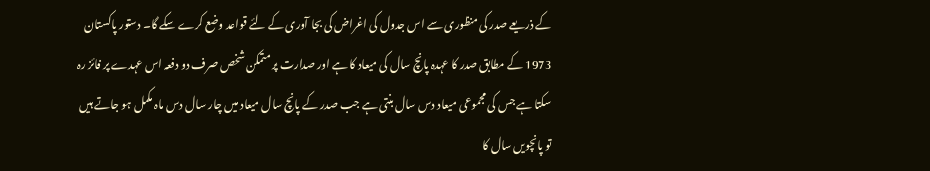کے ذریعے صدر کی منظوری سے اس جدول کی اغراض کی بجا آوری کے لئے قواعد وضع کرے سکے گا۔ دستور پاکستان 1973 کے مطابق صدر کا عہدہ پانچ سال کی میعاد کا ہے اور صدارت پر متمکن شخص صرف دو دفعہ اس عہدے پر فائز رہ سکتا ہے جس کی مجموعی میعاد دس سال بنتی ہے جب صدر کے پانچ سال میعاد میں چار سال دس ماہ مکمل ہو جاتے ہیں تو پانچویں سال کا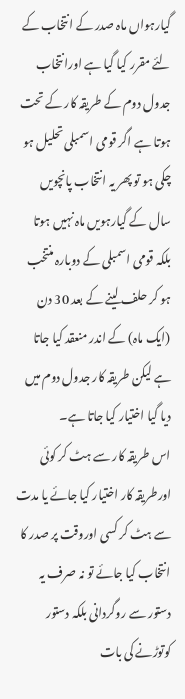گیارہواں ماہ صدر کے انتخاب کے لئے مقرر کیا گیا ہے اورانتخاب جدول دوم کے طریقہ کار کے تحت ہوتا ہے اگر قومی اسمبلی تحلیل ہو چکی ہو تو پھر یہ انتخاب پانچویں سال کے گیارہویں ماہ نہیں ہوتا بلکہ قومی اسمبلی کے دوبارہ منتخب ہو کر حلف لینے کے بعد 30 دن (ایک ماہ) کے اندر منعقد کیا جاتا ہے لیکن طریقہ کار جدول دوم میں دیا گیا اختیار کیا جاتا ہے۔
اس طریقہ کار سے ہٹ کر کوئی اورطریقہ کار اختیار کیا جائے یا مدت سے ہٹ کر کسی اوروقت پر صدر کا انتخاب کیا جائے تو نہ صرف یہ دستور سے روگردانی بلکہ دستور کوتوڑنے کی بات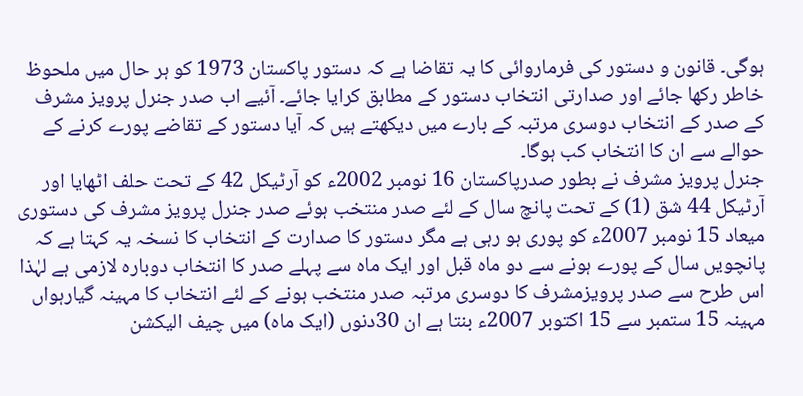ہوگی۔ قانون و دستور کی فرماروائی کا یہ تقاضا ہے کہ دستور پاکستان 1973 کو ہر حال میں ملحوظ خاطر رکھا جائے اور صدارتی انتخاب دستور کے مطابق کرایا جائے۔ آئیے اب صدر جنرل پرویز مشرف کے صدر کے انتخاب دوسری مرتبہ کے بارے میں دیکھتے ہیں کہ آیا دستور کے تقاضے پورے کرنے کے حوالے سے ان کا انتخاب کب ہوگا۔
جنرل پرویز مشرف نے بطور صدرپاکستان 16 نومبر 2002ء کو آرٹیکل 42 کے تحت حلف اٹھایا اور آرٹیکل 44 شق (1) کے تحت پانچ سال کے لئے صدر منتخب ہوئے صدر جنرل پرویز مشرف کی دستوری میعاد 15 نومبر 2007ء کو پوری ہو رہی ہے مگر دستور کا صدارت کے انتخاب کا نسخہ یہ کہتا ہے کہ پانچویں سال کے پورے ہونے سے دو ماہ قبل اور ایک ماہ سے پہلے صدر کا انتخاب دوبارہ لازمی ہے لہٰذا اس طرح سے صدر پرویزمشرف کا دوسری مرتبہ صدر منتخب ہونے کے لئے انتخاب کا مہینہ گیارہواں مہینہ 15 ستمبر سے 15 اکتوبر 2007ء بنتا ہے ان 30دنوں (ایک ماہ) میں چیف الیکشن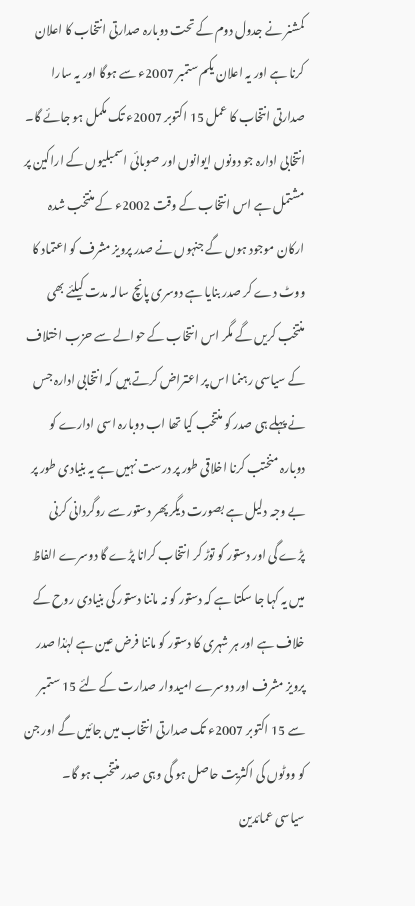کمشنر نے جدول دوم کے تحت دوبارہ صدارتی انتخاب کا اعلان کرنا ہے اور یہ اعلان یکم ستمبر 2007ء سے ہوگا اور یہ سارا صدارتی انتخاب کا عمل 15 اکتوبر 2007ء تک مکمل ہو جائے گا۔
انتخابی ادارہ جو دونوں ایوانوں اور صوبائی اسمبلیوں کے اراکین پر مشتمل ہے اس انتخاب کے وقت 2002ء کے منتخب شدہ ارکان موجود ہوں گے جنہوں نے صدر پرویز مشرف کو اعتماد کا ووٹ دے کر صدر بنایا ہے دوسری پانچ سالہ مدت کیلئے بھی منتخب کریں گے مگر اس انتخاب کے حوالے سے حزب اختلاف کے سیاسی رہنما اس پر اعتراض کرتے ہیں کہ انتخابی ادارہ جس نے پہلے ہی صدر کو منتخب کیا تھا اب دوبارہ اسی ادارے کو دوبارہ منختب کرنا اخلاقی طور پر درست نہیں ہے یہ بنیادی طور پر بے وجہ دلیل ہے بصورت دیگر پھر دستور سے روگردانی کرنی پڑے گی اور دستور کو توڑ کر انتخاب کرانا پڑے گا دوسرے الفاظ میں یہ کہا جا سکتا ہے کہ دستور کو نہ ماننا دستور کی بنیادی روح کے خلاف ہے اور ہر شہری کا دستور کو ماننا فرض عین ہے لہٰذا صدر پرویز مشرف اور دوسرے امیدوار صدارت کے لئے 15 ستمبر سے 15 اکتوبر 2007ء تک صدارتی انتخاب میں جائیں گے اور جن کو ووٹوں کی اکثریت حاصل ہو گی وہی صدر منتخب ہو گا۔
سیاسی عمائدین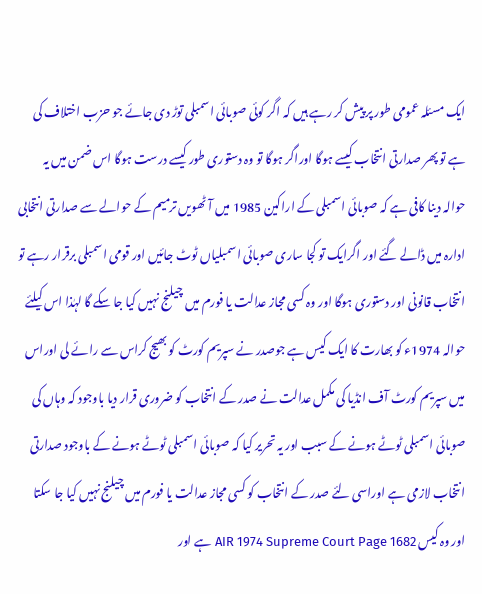ایک مسئلہ عمومی طور پر پیش کر رہے ہیں کہ اگر کوئی صوبائی اسمبلی توڑ دی جائے جو حزب اختلاف کی ہے تو پھر صدارتی انتخاب کیسے ہوگا اوراگر ہوگا تو وہ دستوری طور کیسے درست ہوگا اس ضمن میں یہ حوالہ دینا کافی ہے کہ صوبائی اسمبلی کے اراکین 1985 میں آٹھویں ترمیم کے حوالے سے صدارتی انتخابی ادارہ میں ڈالے گئے اور اگرایک تو کجا ساری صوبائی اسمبلیاں ٹوٹ جائیں اور قومی اسمبلی برقرار رہے تو انتخاب قانونی اور دستوری ہوگا اور وہ کسی مجاز عدالت یا فورم میں چیلنج نہیں کیا جا سکے گا لہٰذا اس کیلئے حوالہ 1974ء کو بھارت کا ایک کیس ہے جوصدر نے سپریم کورٹ کو بھیج کراس سے رائے لی اوراس میں سپریم کورٹ آف انڈیا کی مکمل عدالت نے صدر کے انتخاب کو ضروری قرار دیا باوجود کہ وہاں کی صوبائی اسمبلی ٹوٹے ہونے کے سبب اور یہ تحریر کیا کہ صوبائی اسمبلی ٹوٹے ہونے کے باوجود صدارتی انتخاب لازمی ہے اوراسی لئے صدر کے انتخاب کو کسی مجاز عدالت یا فورم میں چیلنج نہیں کیا جا سکتا اور وہ کیس AIR 1974 Supreme Court Page 1682 ہے اور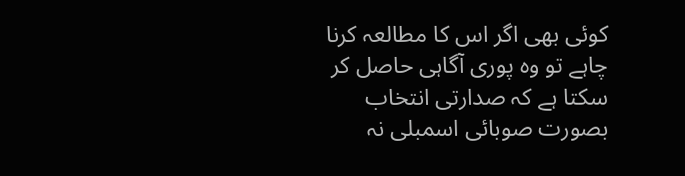کوئی بھی اگر اس کا مطالعہ کرنا چاہے تو وہ پوری آگاہی حاصل کر سکتا ہے کہ صدارتی انتخاب بصورت صوبائی اسمبلی نہ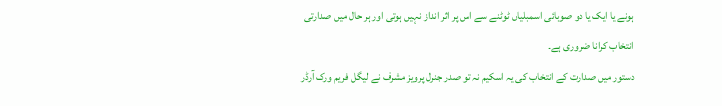ہونے یا ایک یا دو صوبائی اسمبلیاں ٹوٹنے سے اس پر اثر انداز نہیں ہوتی اور ہر حال میں صدارتی انتخاب کرانا ضروری ہے۔
دستور میں صدارت کے انتخاب کی یہ اسکیم نہ تو صدر جنرل پرویز مشرف نے لیگل فریم ورک آرڈر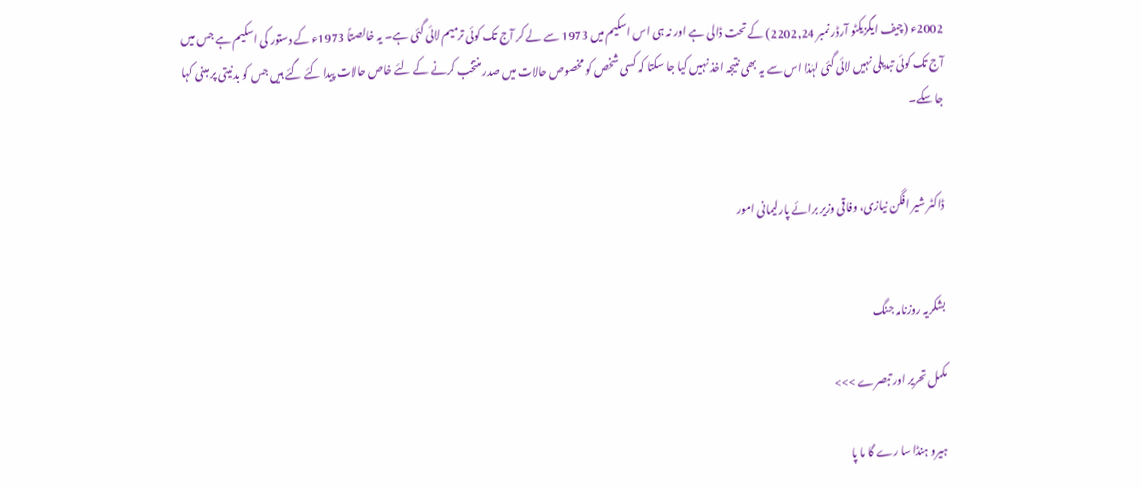2002ء (چیف ایگزیکٹو آرڈر نمبر 2202,24) کے تحت ڈالی ہے اور نہ ہی اس اسکیم میں 1973 سے لے کر آج تک کوئی ترمیم لائی گئی ہے۔ یہ خالصتاً 1973ء کے دستور کی اسکیم ہے جس میں آج تک کوئی تبدیلی نہیں لائی گئی لہٰذا اس سے یہ بھی نتیجہ اخذ نہیں کیا جا سکتا کہ کسی شخص کو مخصوص حالات میں صدر منتخب کرنے کے لئے خاص حالات پیدا کئے گئے ہیں جس کو بدنیتی پر مبنی کہا جا سکے۔


ڈاکٹر شیر افگن نیازی، وفاقی وزیر برائے پارلیمانی امور


بشکریہ روزنامہ جنگ

مکمل تحریر اور تبصرے >>>

ہیرو ہنڈا سا رے گا ما پا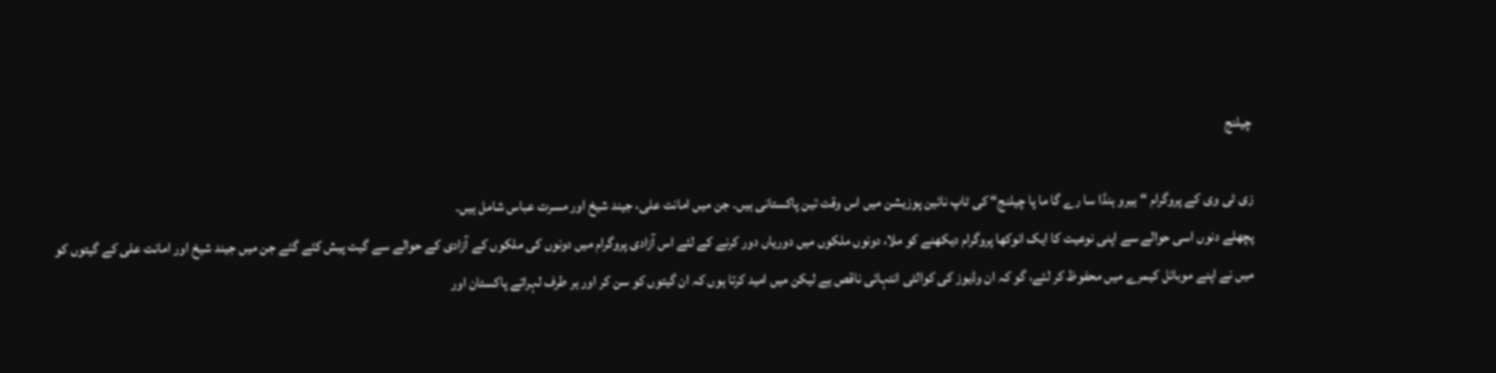چیلنج

زی ٹی وی کے پروگرام “ہیرو ہنڈا سا رے گا ما پا چیلنج“ کی ٹاپ نائین پوزیشن میں اس وقت تین پاکستانی ہیں۔ جن میں امانت علی، جیند شیخ اور مسرت عباس شامل ہیں۔
پچھلے دنوں اسی حوالے سے اپنی نوعیت کا ایک انوکھا پروگرام دیکھنے کو ملا، دونوں ملکوں میں دوریاں دور کرنے کے لئے اس آزادی پروگرام میں دونوں کی ملکوں کے آزادی کے حوالے سے گیت پیش کئے گئے جن میں جیند شیخ اور امانت علی کے گیتوں کو میں نے اپنے موبائل کیمرے میں محفوظ کر لئے، گو کہ ان وڈیوز کی کوالٹی انتہائی ناقص ہے لیکن میں امید کرتا ہوں کہ ان گیتوں کو سن کر اور ہر طرف لہراتے پاکستان اور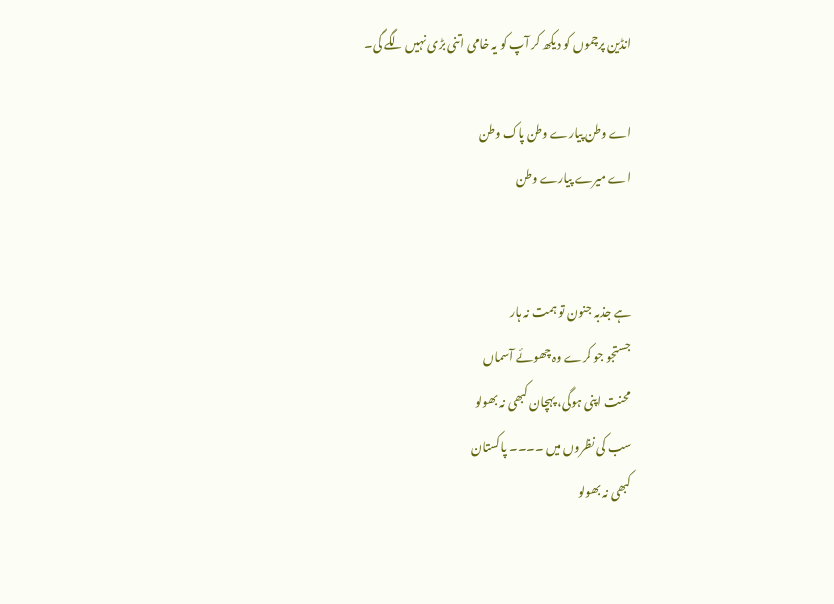انڈین پرچموں کو دیکھ کر آپ کو یہ خامی اتنی بڑی نہیں لگے گی۔

اے وطن پیارے وطن پاک وطن
اے میرے پیارے وطن


ہے جذبہ جنون تو ہمت نہ ہار
جستجو جو کرے وہ چھوئے آسماں
محنت اپنی ہوگی، پہچان کبھی نہ بھولو
سب کی نظروں میں ۔۔۔۔ پاکستان
کبھی نہ بھولو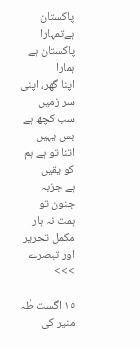پاکستان ہےتمہارا
پاکستان ہے ہمارا
اپنا گھر، اپنی سر زمیں
سب کچھ ہے بس یہیں
اتنا تو ہے ہم کو یقیں
ہے جزبہ جنون تو ہمت نہ ہار
مکمل تحریر اور تبصرے >>>

١٥ اگست طٰہ منیر کی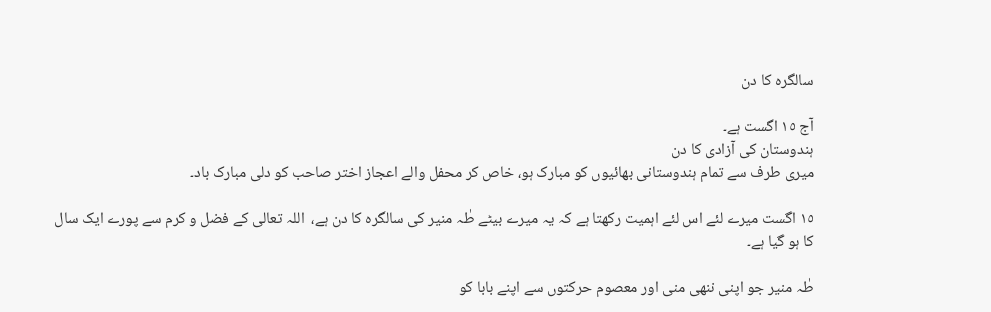سالگرہ کا دن

آج ١٥ اگست ہے۔
ہندوستان کی آزادی کا دن
میری طرف سے تمام ہندوستانی بھائیوں کو مبارک ہو، خاص کر محفل والے اعجاز اختر صاحب کو دلی مبارک باد۔

١٥ اگست میرے لئے اس لئے اہمیت رکھتا ہے کہ یہ میرے بیٹے طٰہ منیر کی سالگرہ کا دن ہے،  اللہ تعالی کے فضل و کرم سے پورے ایک سال کا ہو گیا ہے۔

طٰہ منیر جو اپنی ننھی منی اور معصوم حرکتوں سے اپنے بابا کو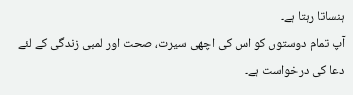ہنساتا رہتا ہے۔
آپ تمام دوستوں کو اس کی اچھی سیرت، صحت اور لمبی زندگی کے لئے دعا کی درخواست ہے۔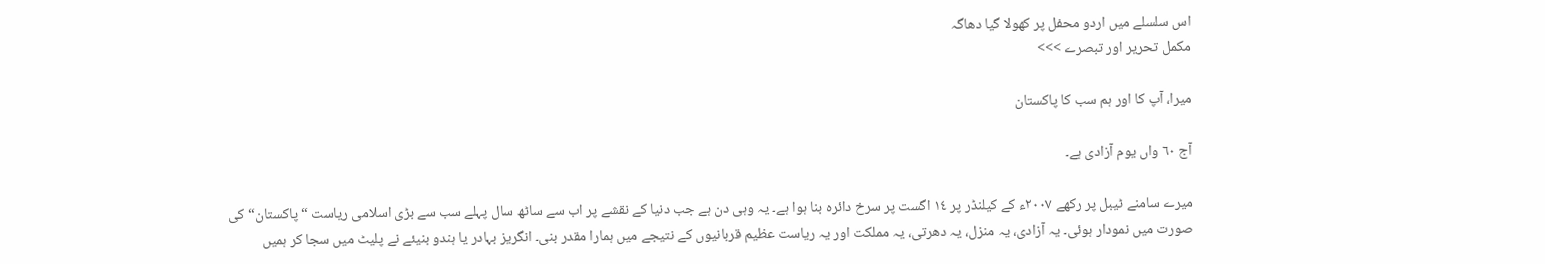اس سلسلے میں اردو محفل پر کھولا گیا دھاگہ
مکمل تحریر اور تبصرے >>>

میرا، آپ کا اور ہم سب کا پاکستان

آج ٦٠ واں یوم آزادی ہے۔

میرے سامنے ٹیبل پر رکھے ٢٠٠٧ء کے کیلنڈر پر ١٤ اگست پر سرخ دائرہ بنا ہوا ہے۔ یہ وہی دن ہے جب دنیا کے نقشے پر اب سے ساٹھ سال پہلے سب سے بڑی اسلامی ریاست “پاکستان“ کی صورت میں نمودار ہوئی۔ یہ آزادی، یہ منزل، یہ دھرتی، یہ مملکت اور یہ ریاست عظیم قربانیوں کے نتیجے میں ہمارا مقدر بنی۔ انگریز بہادر یا ہندو بنیئے نے پلیٹ میں سجا کر ہمیں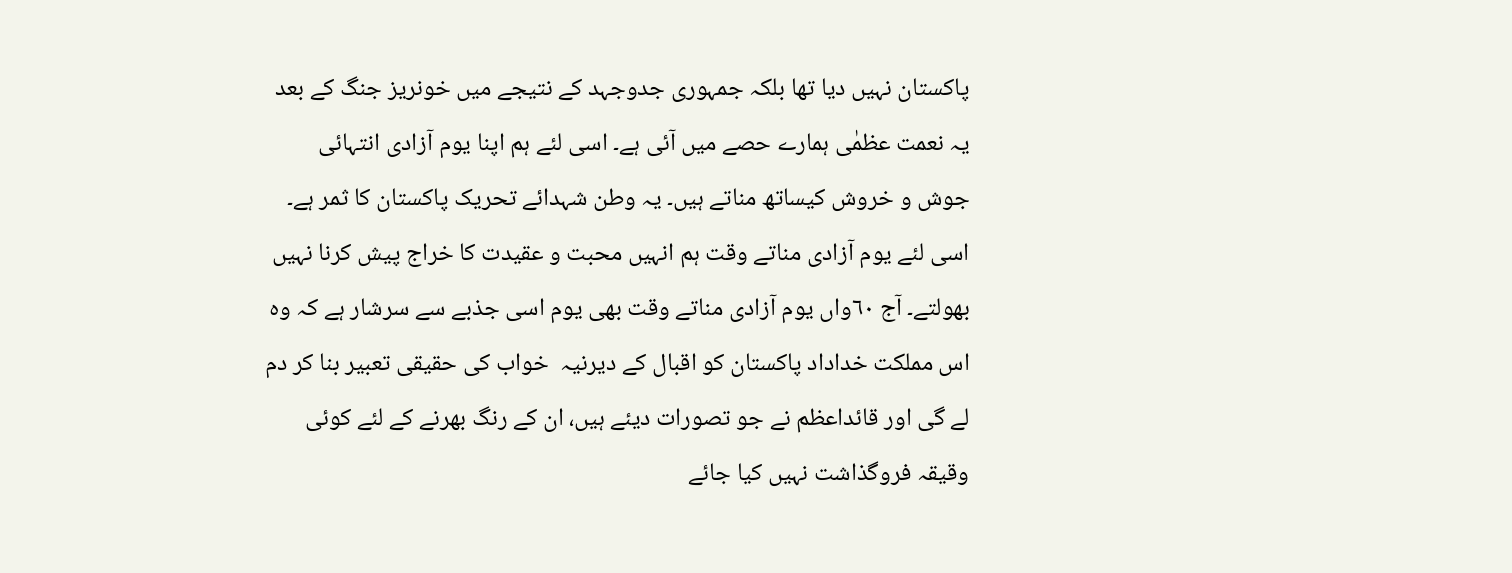پاکستان نہیں دیا تھا بلکہ جمہوری جدوجہد کے نتیجے میں خونریز جنگ کے بعد یہ نعمت عظمٰی ہمارے حصے میں آئی ہے۔ اسی لئے ہم اپنا یوم آزادی انتہائی جوش و خروش کیساتھ مناتے ہیں۔ یہ وطن شہدائے تحریک پاکستان کا ثمر ہے۔ اسی لئے یوم آزادی مناتے وقت ہم انہیں محبت و عقیدت کا خراج پیش کرنا نہیں بھولتے۔ آج ٦٠واں یوم آزادی مناتے وقت بھی یوم اسی جذبے سے سرشار ہے کہ وہ اس مملکت خداداد پاکستان کو اقبال کے دیرنیہ  خواب کی حقیقی تعبیر بنا کر دم لے گی اور قائداعظم نے جو تصورات دیئے ہیں، ان کے رنگ بھرنے کے لئے کوئی وقیقہ فروگذاشت نہیں کیا جائے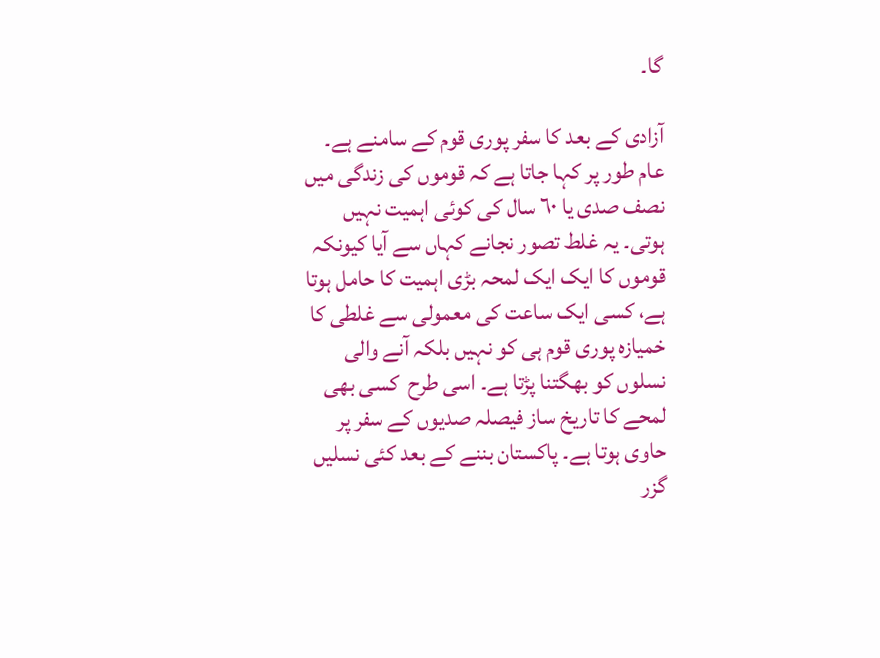گا۔

آزادی کے بعد کا سفر پوری قوم کے سامنے ہے۔ عام طور پر کہا جاتا ہے کہ قوموں کی زندگی میں نصف صدی یا ٦٠ سال کی کوئی اہمیت نہیں ہوتی۔ یہ غلط تصور نجانے کہاں سے آیا کیونکہ قوموں کا ایک ایک لمحہ بڑی اہمیت کا حامل ہوتا ہے، کسی ایک ساعت کی معمولی سے غلطی کا خمیازہ پوری قوم ہی کو نہیں بلکہ آنے والی نسلوں کو بھگتنا پڑتا ہے۔ اسی طرح  کسی بھی لمحے کا تاریخ ساز فیصلہ صدیوں کے سفر پر حاوی ہوتا ہے۔ پاکستان بننے کے بعد کئی نسلیں گزر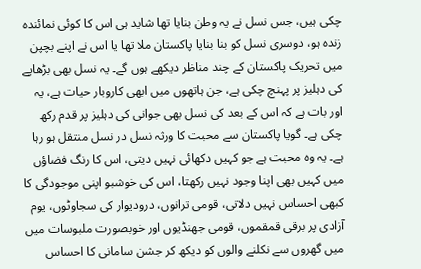چکی ہیں، جس نسل نے یہ وطن بنایا تھا شاید ہی اس کا کوئی نمائندہ زندہ ہو، دوسری نسل کو بنا بنایا پاکستان ملا تھا یا اس نے اپنے بچپن میں تحریک پاکستان کے چند مناظر دیکھے ہوں گے۔ یہ نسل بھی بڑھاپے کی دہلیز پر پہنچ چکی ہے، جن ہاتھوں میں ابھی کاروبار حیات ہے، یہ اور بات ہے کہ اس کے بعد کی نسل بھی جوانی کی دہلیز پر قدم رکھ چکی ہے۔ گویا پاکستان سے محبت کا ورثہ نسل در نسل منتقل ہو رہا ہے۔ یہ وہ محبت ہے جو کہیں دکھائی نہیں دیتی، اس کا رنگ فضاؤں میں کہیں بھی اپنا وجود نہیں رکھتا، اس کی خوشبو اپنی موجودگی کا کبھی احساس نہیں دلاتی، قومی ترانوں، درودیوار کی سجاوٹوں، یوم آزادی پر برقی قمقموں، قومی جھنڈیوں اور خوبصورت ملبوسات میں میں گھروں سے نکلنے والوں کو دیکھ کر جشن سامانی کا احساس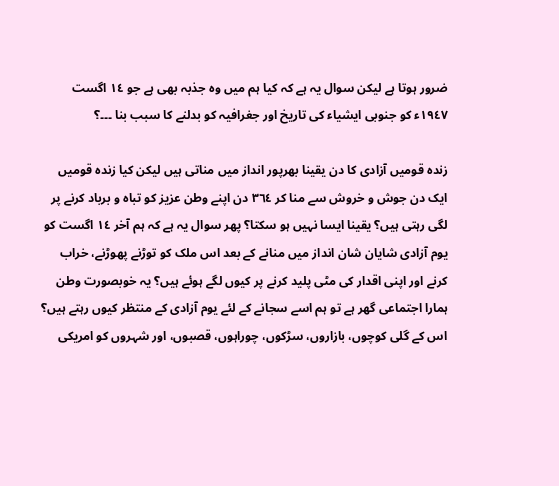ضرور ہوتا ہے لیکن سوال یہ ہے کہ کیا ہم میں وہ جذبہ بھی ہے جو ١٤ اگست ١٩٤٧ء کو جنوبی ایشیاء کی تاریخ اور جغرافیہ کو بدلنے کا سبب بنا ۔۔۔؟

زندہ قومیں آزادی کا دن یقینا بھرپور انداز میں مناتی ہیں لیکن کیا زندہ قومیں ایک دن جوش و خروش سے منا کر ٣٦٤ دن اپنے وطن عزیز کو تباہ و برباد کرنے پر لگی رہتی ہیں؟ یقینا ایسا نہیں ہو سکتا؟ پھر سوال یہ ہے کہ ہم آخر ١٤ اگست کو یوم آزادی شایان شان انداز میں منانے کے بعد اس ملک کو توڑنے پھوڑنے، خراب کرنے اور اپنی اقدار کی مٹی پلید کرنے پر کیوں لگے ہوئے ہیں؟ یہ خوبصورت وطن ہمارا اجتماعی گھر ہے تو ہم اسے سجانے کے لئے یوم آزادی کے منتظر کیوں رہتے ہیں؟ اس کے گلی کوچوں، بازاروں، سڑکوں، چوراہوں، قصبوں، اور شہروں کو امریکی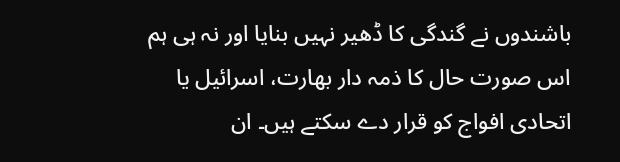باشندوں نے گندگی کا ڈھیر نہیں بنایا اور نہ ہی ہم اس صورت حال کا ذمہ دار بھارت، اسرائیل یا اتحادی افواج کو قرار دے سکتے ہیں۔ ان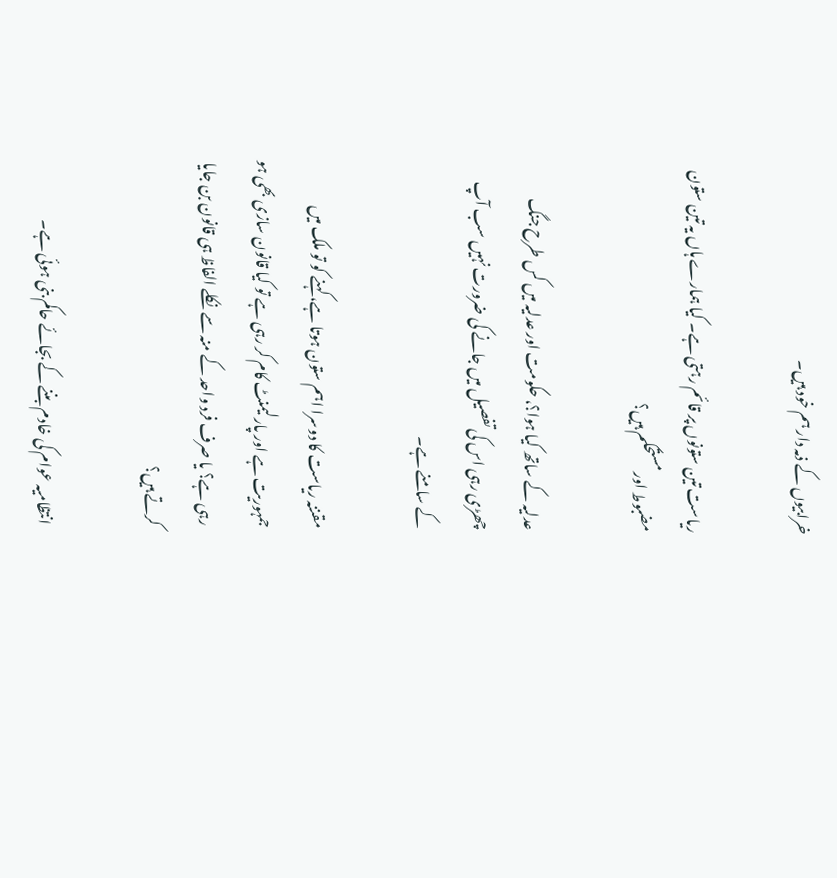خرابیوں کے ذمہ دار ہم خود ہیں۔

ریاست تین ستونوں پر قائم رہتی ہے۔ کیا ہمارے ہاں یہ تین ستون مضبوط اور مستحکم ہیں؟

عدلیہ کے ساتھ کیا ہوا؟، حکومت اور عدلیہ میں کس طرح جنگ چھڑی رہی اس کی تفصیل میں جانے کی ضرورت نہیں سب آپ کے سامنے ہے۔

مقننہ ریاست کا دوسرا اہم ستون ہوتا ہے، کہنے کو تو ملک میں جمہوریت ہے اور پارلیمنٹ کام کر رہی ہے تو کیا قانون سازی بھی ہو رہی ہے؟ یا صرف فرد واحد کے منہ سے نکلے الفاظ ہی قانون بن جایا کرتے ہیں؟

انتظامیہ عوام کی خادم بننے کے بجائے حاکم بنی ہوئی ہے۔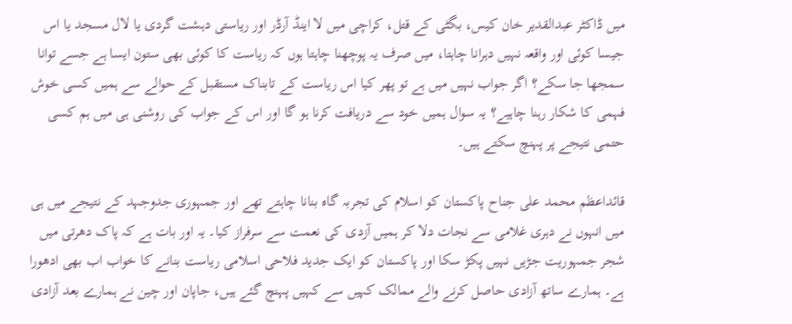میں ڈاکٹر عبدالقدیر خان کیس، بگٹی کے قتل، کراچی میں لا اینڈ آرڈر اور ریاستی دہشت گردی یا لال مسجد یا اس جیسا کوئی اور واقعہ نہیں دہرانا چاہتا، میں صرف یہ پوچھنا چاہتا ہوں کہ ریاست کا کوئی بھی ستون ایسا ہے جسے توانا سمجھا جا سکے؟ اگر جواب نہیں میں ہے تو پھر کیا اس ریاست کے تابناک مستقبل کے حوالے سے ہمیں کسی خوش فہمی کا شکار رہنا چاہیے؟ یہ سوال ہمیں خود سے دریافت کرنا ہو گا اور اس کے جواب کی روشنی ہی میں ہم کسی حتمی نتیجے پر پہنچ سکتے ہیں۔

قائداعظم محمد علی جناح پاکستان کو اسلام کی تجربہ گاہ بنانا چاہتے تھے اور جمہوری جدوجہد کے نتیجے میں ہی میں انہوں نے دہری غلامی سے نجات دلا کر ہمیں آزدی کی نعمت سے سرفراز کیا۔ یہ اور بات ہے کہ پاک دھرتی میں شجر جمہوریت جڑیں نہیں پکڑ سکا اور پاکستان کو ایک جدید فلاحی اسلامی ریاست بنانے کا خواب اب بھی ادھورا ہے۔ ہمارے ساتھ آزادی حاصل کرنے والے ممالک کہیں سے کہیں پہنچ گئے ہیں، جاپان اور چین نے ہمارے بعد آزادی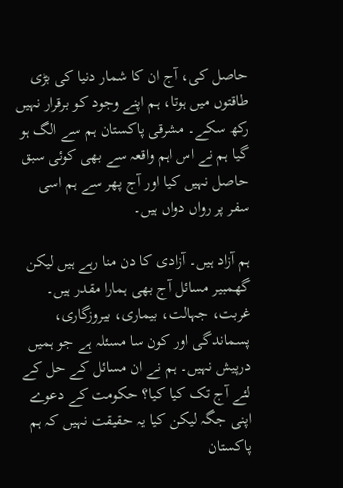حاصل کی، آج ان کا شمار دنیا کی بڑی طاقتوں میں ہوتا، ہم اپنے وجود کو برقرار نہیں رکھ سکے۔ مشرقی پاکستان ہم سے الگ ہو گیا ہم نے اس اہم واقعہ سے بھی کوئی سبق حاصل نہیں کیا اور آج پھر سے ہم اسی سفر پر رواں دواں ہیں۔

ہم آزاد ہیں۔ آزادی کا دن منا رہے ہیں لیکن گھمبیر مسائل آج بھی ہمارا مقدر ہیں۔ غربت، جہالت، بیماری، بیروزگاری، پسماندگی اور کون سا مسئلہ ہے جو ہمیں درپیش نہیں۔ ہم نے ان مسائل کے حل کے لئے آج تک کیا کیا؟ حکومت کے دعوے اپنی جگہ لیکن کیا یہ حقیقت نہیں کہ ہم پاکستان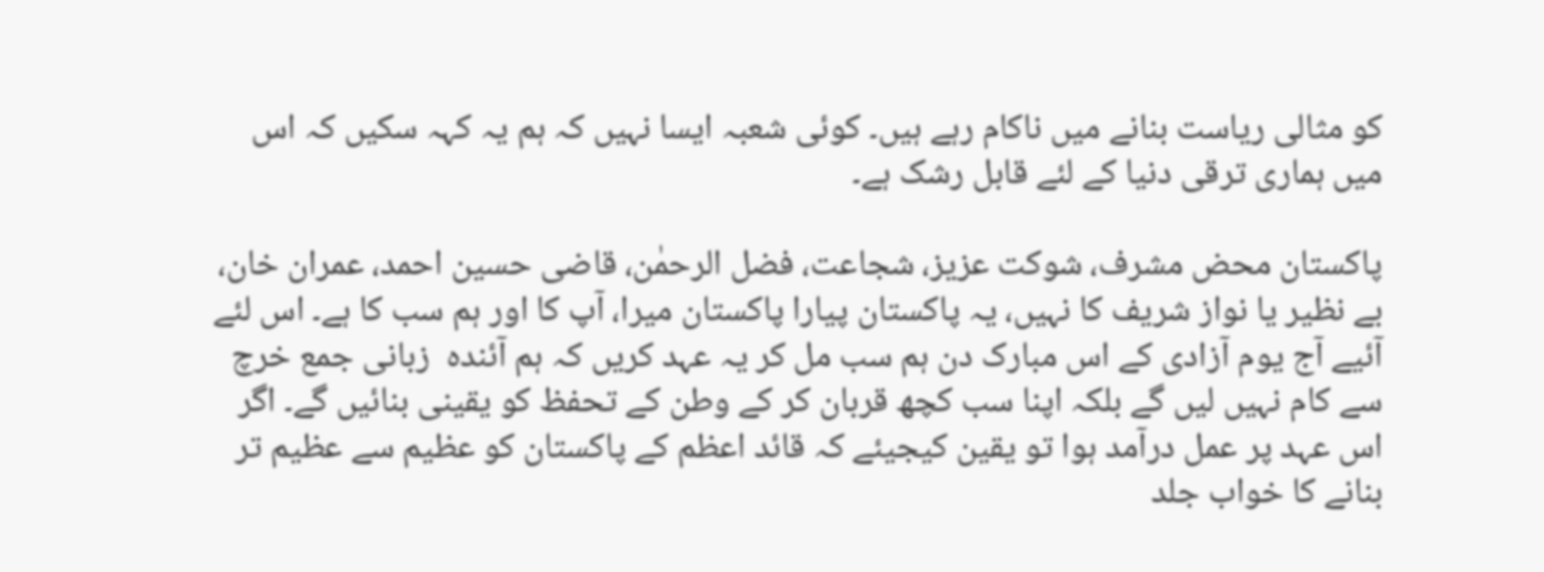کو مثالی ریاست بنانے میں ناکام رہے ہیں۔ کوئی شعبہ ایسا نہیں کہ ہم یہ کہہ سکیں کہ اس میں ہماری ترقی دنیا کے لئے قابل رشک ہے۔

پاکستان محض مشرف، شوکت عزیز، شجاعت، فضل الرحمٰن، قاضی حسین احمد، عمران خان، بے نظیر یا نواز شریف کا نہیں، یہ پاکستان پیارا پاکستان میرا، آپ کا اور ہم سب کا ہے۔ اس لئے آئیے آج یوم آزادی کے اس مبارک دن ہم سب مل کر یہ عہد کریں کہ ہم آئندہ  زبانی جمع خرچ سے کام نہیں لیں گے بلکہ اپنا سب کچھ قربان کر کے وطن کے تحفظ کو یقینی بنائیں گے۔ اگر اس عہد پر عمل درآمد ہوا تو یقین کیجیئے کہ قائد اعظم کے پاکستان کو عظیم سے عظیم تر بنانے کا خواب جلد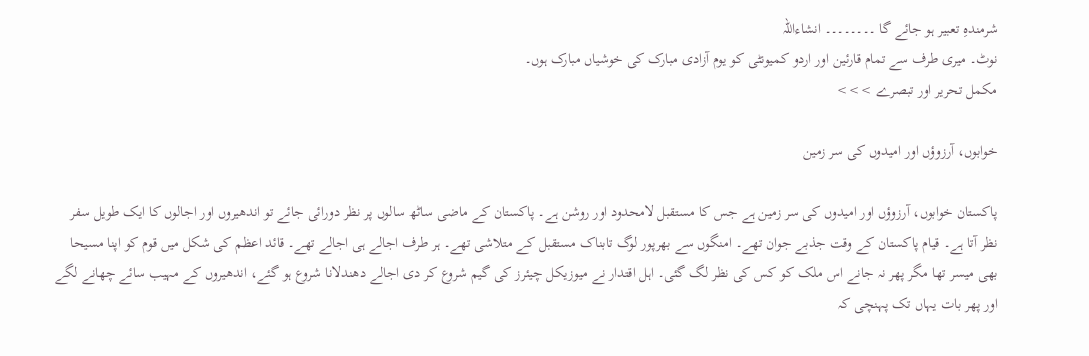شرمندہِ تعبیر ہو جائے گا ۔۔۔۔۔۔۔۔ انشاءاللہ
نوٹ۔ میری طرف سے تمام قارئین اور اردو کمیونٹی کو یوم آزادی مبارک کی خوشیاں مبارک ہوں۔
مکمل تحریر اور تبصرے >>>

خوابوں، آرزوؤں اور امیدوں کی سر زمین

پاکستان خوابوں، آرزوؤں اور امیدوں کی سر زمین ہے جس کا مستقبل لامحدود اور روشن ہے۔ پاکستان کے ماضی ساٹھ سالوں پر نظر دورائی جائے تو اندھیروں اور اجالوں کا ایک طویل سفر نظر آتا ہے۔ قیام پاکستان کے وقت جذبے جوان تھے۔ امنگوں سے بھرپور لوگ تابناک مستقبل کے متلاشی تھے۔ ہر طرف اجالے ہی اجالے تھے۔ قائد اعظم کی شکل میں قوم کو اپنا مسیحا بھی میسر تھا مگر پھر نہ جانے اس ملک کو کس کی نظر لگ گئی۔ اہل اقتدار نے میوزیکل چیئرز کی گیم شروع کر دی اجالے دھندلانا شروع ہو گئے، اندھیروں کے مہیب سائے چھانے لگے اور پھر بات یہاں تک پہنچی کہ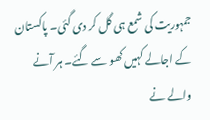جمہوریت کی شمع ہی گل کر دی گئی۔ پاکستان کے اجالے کہیں کھو سے گئے۔ ہر آنے والے نے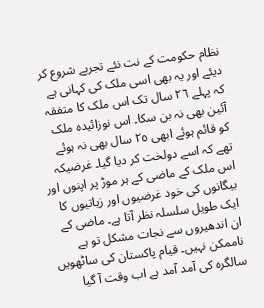نظام حکومت کے نت نئے تجربے شروع کر دیئے اور یہ بھی اسی ملک کی کہانی ہے کہ پہلے ٢٦ سال تک اس ملک کا متفقہ آئین بھی نہ بن سکا۔ اس نوزائیدہ ملک کو قائم ہوئے ابھی ٢٥ سال بھی نہ ہوئے تھے کہ اسے دولخت کر دیا گیا۔ غرضیکہ اس ملک کے ماضی کے ہر موڑ پر اپنوں اور بیگانوں کی خود غرضیوں اور زیاتیوں کا ایک طویل سلسلہ نظر آتا ہے۔ ماضی کے ان اندھیروں سے نجات مشکل تو ہے ناممکن نہیں۔ قیام پاکستان کی ساٹھویں سالگرہ کی آمد آمد ہے اب وقت آ گیا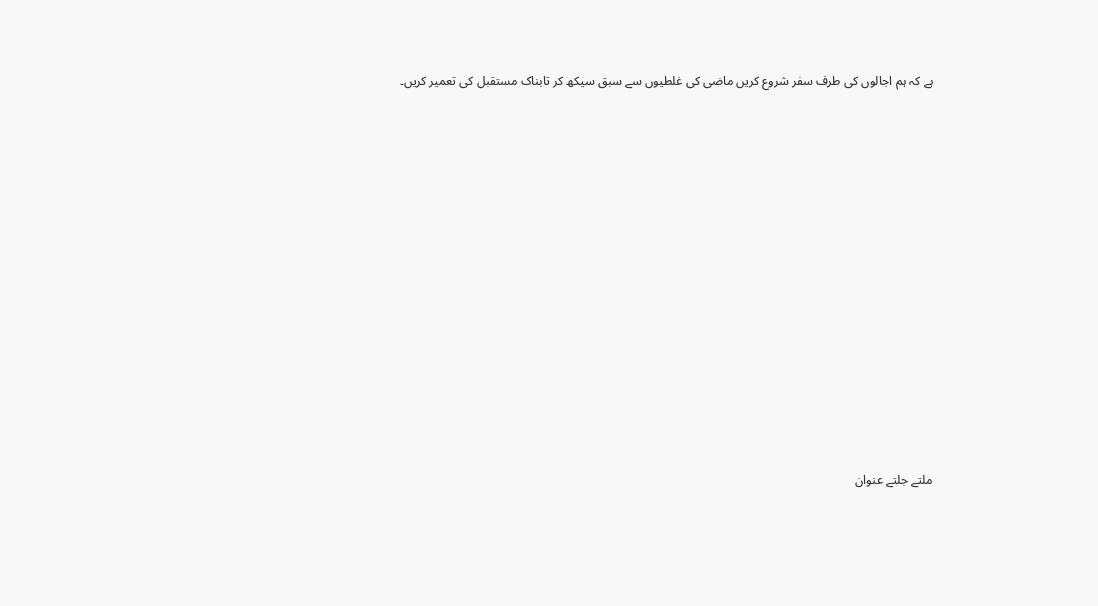ہے کہ ہم اجالوں کی طرف سفر شروع کریں ماضی کی غلطیوں سے سبق سیکھ کر تابناک مستقبل کی تعمیر کریں۔














ملتے جلتے عنوان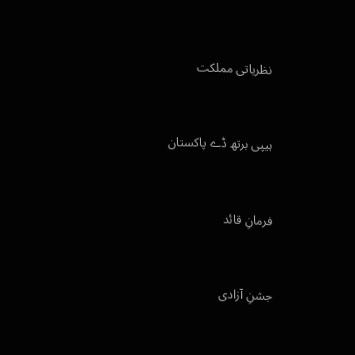نظریاتی مملکت


ہیپی برتھ ڈے پاکستان


فرمانِ قائد


جشنِ آزادی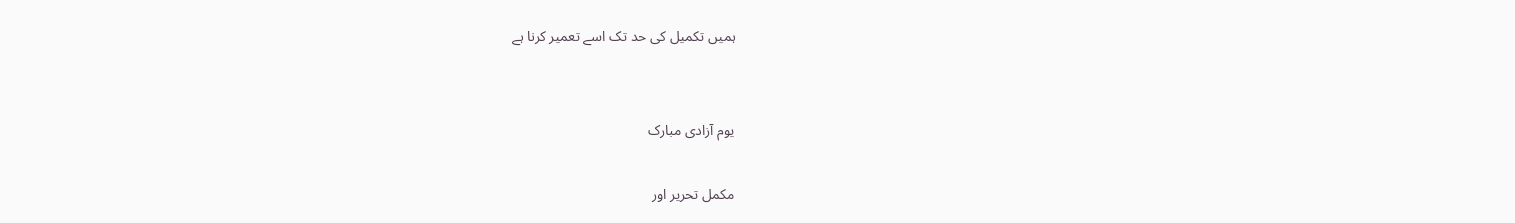ہمیں تکمیل کی حد تک اسے تعمیر کرنا ہے


یوم آزادی مبارک

مکمل تحریر اور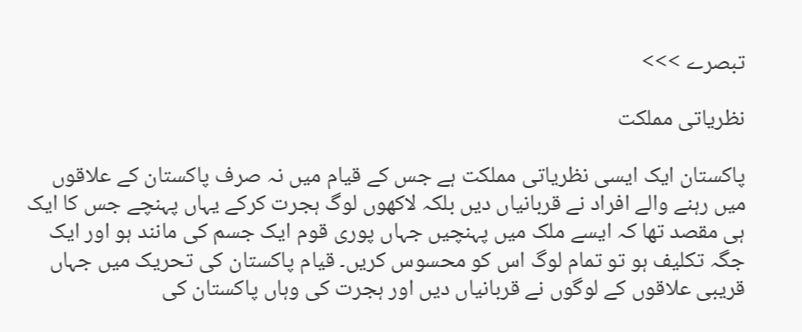تبصرے >>>

نظریاتی مملکت

پاکستان ایک ایسی نظریاتی مملکت ہے جس کے قیام میں نہ صرف پاکستان کے علاقوں میں رہنے والے افراد نے قربانیاں دیں بلکہ لاکھوں لوگ ہجرت کرکے یہاں پہنچے جس کا ایک ہی مقصد تھا کہ ایسے ملک میں پہنچیں جہاں پوری قوم ایک جسم کی مانند ہو اور ایک جگہ تکلیف ہو تو تمام لوگ اس کو محسوس کریں۔ قیام پاکستان کی تحریک میں جہاں قریبی علاقوں کے لوگوں نے قربانیاں دیں اور ہجرت کی وہاں پاکستان کی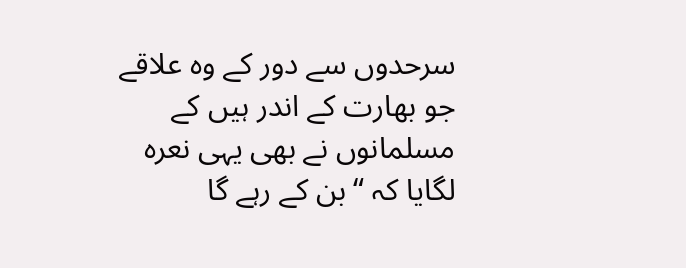سرحدوں سے دور کے وہ علاقے جو بھارت کے اندر ہیں کے مسلمانوں نے بھی یہی نعرہ لگایا کہ “بن کے رہے گا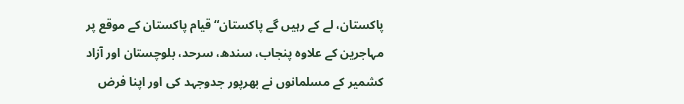پاکستان، لے کے رہیں گے پاکستان“ قیام پاکستان کے موقع پر مہاجرین کے علاوہ پنجاب، سندھ، سرحد، بلوچستان اور آزاد کشمیر کے مسلمانوں نے بھرپور جدوجہد کی اور اپنا فرض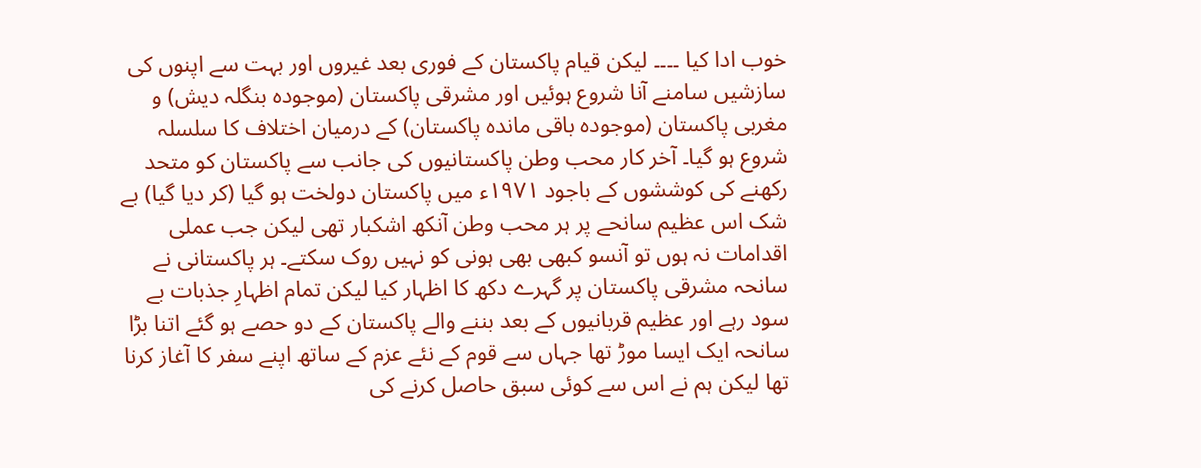خوب ادا کیا ۔۔۔۔ لیکن قیام پاکستان کے فوری بعد غیروں اور بہت سے اپنوں کی سازشیں سامنے آنا شروع ہوئیں اور مشرقی پاکستان (موجودہ بنگلہ دیش) و مغربی پاکستان (موجودہ باقی ماندہ پاکستان) کے درمیان اختلاف کا سلسلہ شروع ہو گیا۔ آخر کار محب وطن پاکستانیوں کی جانب سے پاکستان کو متحد رکھنے کی کوششوں کے باجود ١٩٧١ء میں پاکستان دولخت ہو گیا (کر دیا گیا) بے شک اس عظیم سانحے پر ہر محب وطن آنکھ اشکبار تھی لیکن جب عملی اقدامات نہ ہوں تو آنسو کبھی بھی ہونی کو نہیں روک سکتے۔ ہر پاکستانی نے سانحہ مشرقی پاکستان پر گہرے دکھ کا اظہار کیا لیکن تمام اظہارِ جذبات بے سود رہے اور عظیم قربانیوں کے بعد بننے والے پاکستان کے دو حصے ہو گئے اتنا بڑا سانحہ ایک ایسا موڑ تھا جہاں سے قوم کے نئے عزم کے ساتھ اپنے سفر کا آغاز کرنا تھا لیکن ہم نے اس سے کوئی سبق حاصل کرنے کی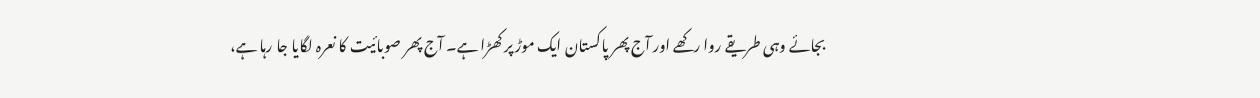بجائے وہی طریقے روا رکھے اور آج پھر پاکستان ایک موڑ پر کھڑا ہے۔ آج پھر صوبائیت کا نعرہ لگایا جا رہا ہے،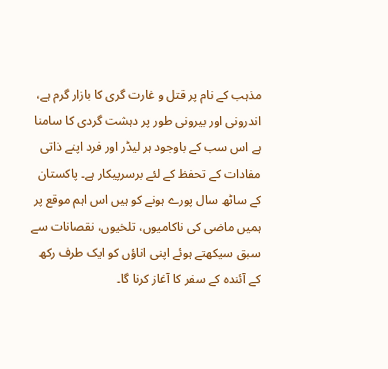مذہب کے نام پر قتل و غارت گری کا بازار گرم ہے، اندرونی اور بیرونی طور پر دہشت گردی کا سامنا ہے اس سب کے باوجود ہر لیڈر اور فرد اپنے ذاتی مفادات کے تحفظ کے لئے برسرپیکار ہے۔ پاکستان کے ساٹھ سال پورے ہونے کو ہیں اس اہم موقع پر ہمیں ماضی کی ناکامیوں، تلخیوں، نقصانات سے سبق سیکھتے ہوئے اپنی اناؤں کو ایک طرف رکھ کے آئندہ کے سفر کا آغاز کرنا گا۔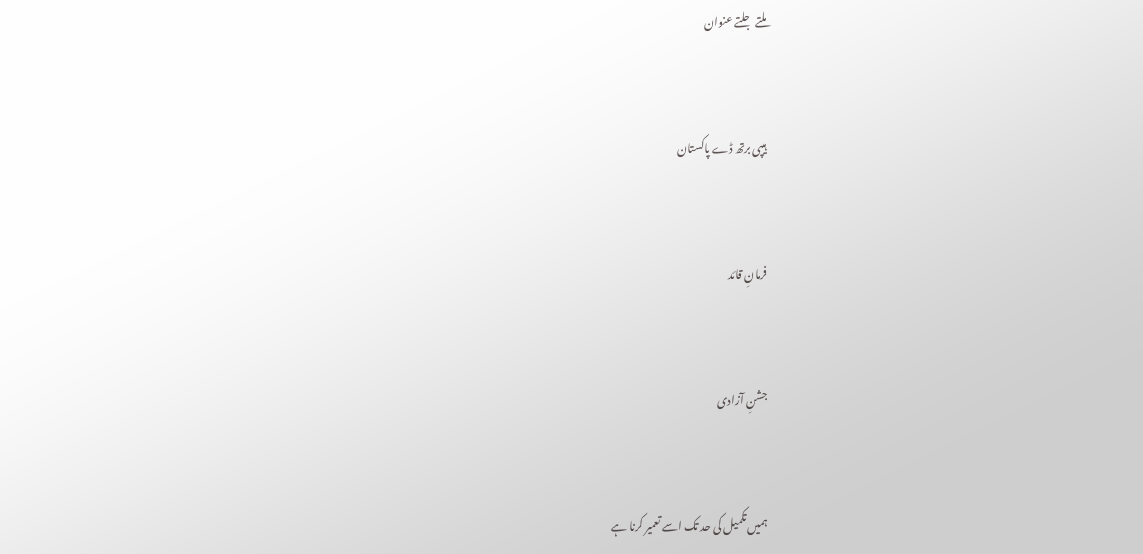ملتے جلتے عنوان


ہیپی برتھ ڈے پاکستان


فرمانِ قائد


جشنِ آزادی


ہمیں تکمیل کی حد تک اسے تعمیر کرنا ہے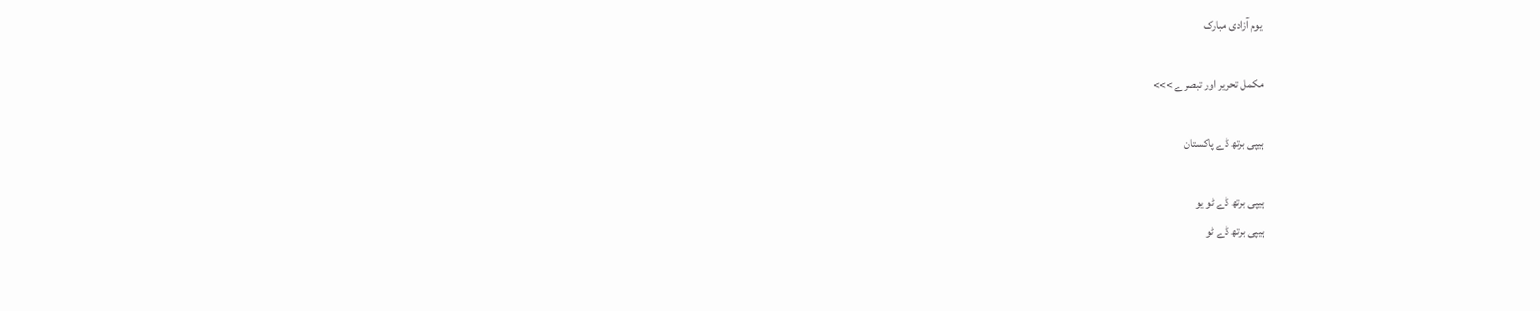یوم آزادی مبارک

مکمل تحریر اور تبصرے >>>

ہیپی برتھ ڈے پاکستان

ہیپی برتھ ڈے ٹو یو
ہیپی برتھ ڈے ٹو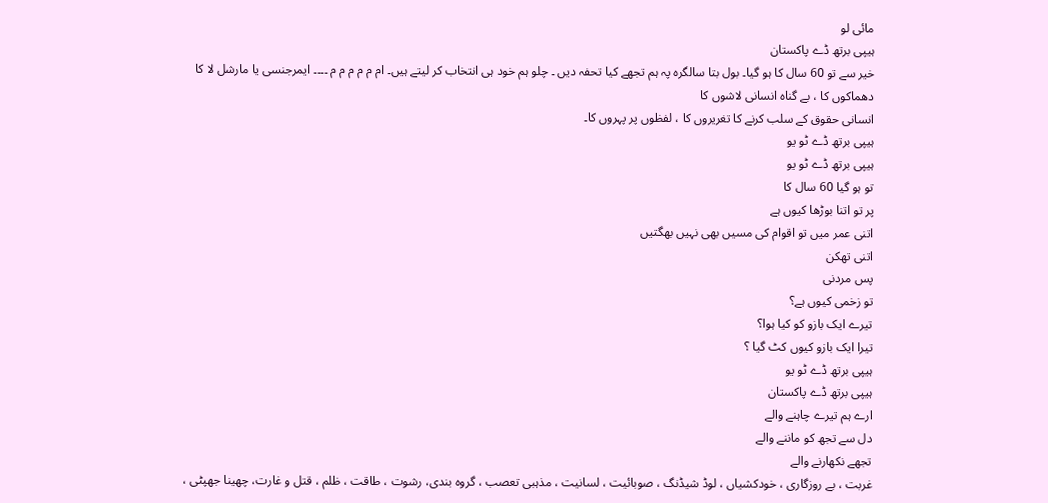مائی لو
ہیپی برتھ ڈے پاکستان
خیر سے تو 60 سال کا ہو گیا۔ بول بتا سالگرہ پہ ہم تجھے کیا تحفہ دیں ۔ چلو ہم خود ہی انتخاب کر لیتے ہیں۔ ام م م م م م ۔۔۔۔ ایمرجنسی یا مارشل لا کا
دھماکوں کا ، بے گناہ انسانی لاشوں کا
انسانی حقوق کے سلب کرنے کا تغریروں کا ، لفظوں پر پہروں کا۔
ہیپی برتھ ڈے ٹو یو
ہیپی برتھ ڈے ٹو یو
تو ہو گیا 60 سال کا
پر تو اتنا بوڑھا کیوں ہے
اتنی عمر میں تو اقوام کی مسیں بھی نہیں بھگتیں
اتنی تھکن
پس مردنی
تو زخمی کیوں ہے؟
تیرے ایک بازو کو کیا ہوا؟
تیرا ایک بازو کیوں کٹ گیا ؟
ہیپی برتھ ڈے ٹو یو
ہیپی برتھ ڈے پاکستان
ارے ہم تیرے چاہنے والے
دل سے تجھ کو ماننے والے
تجھے نکھارنے والے
غربت ، بے روزگاری ، خودکشیاں ، لوڈ شیڈنگ ، صوبائیت ، لسانیت ، مذہبی تعصب ، گروہ بندی، رشوت ، طاقت ، ظلم ، قتل و غارت، چھینا جھپٹی ،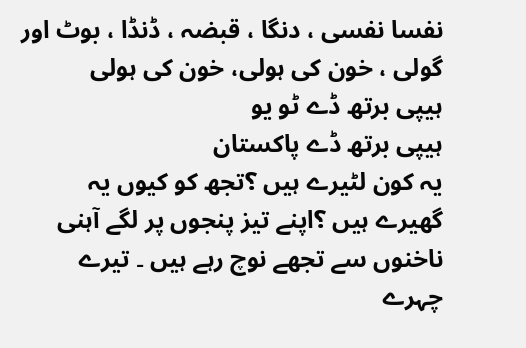نفسا نفسی ، دنگا ، قبضہ ، ڈنڈا ، بوٹ اور گولی ، خون کی ہولی، خون کی ہولی
ہیپی برتھ ڈے ٹو یو
ہیپی برتھ ڈے پاکستان
یہ کون لٹیرے ہیں ؟تجھ کو کیوں یہ گھیرے ہیں ؟اپنے تیز پنجوں پر لگے آہنی ناخنوں سے تجھے نوچ رہے ہیں ۔ تیرے چہرے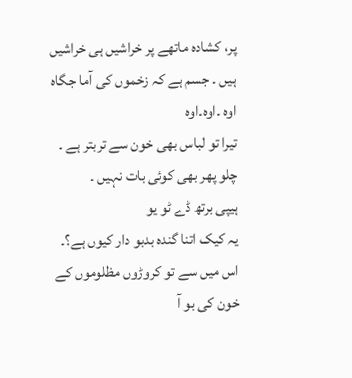پر، کشادہ ماتھے پر خراشیں ہی خراشیں ہیں ۔ جسم ہے کہ زخموں کی آما جگاہ
اوہ ۔اوہ۔اوہ
تیرا تو لباس بھی خون سے تربتر ہے ۔
چلو پھر بھی کوئی بات نہیں ۔
ہیپی برتھ ڈے ٹو یو
یہ کیک اتنا گندہ بدبو دار کیوں ہے؟۔
اس میں سے تو کروڑوں مظلوموں کے خون کی بو آ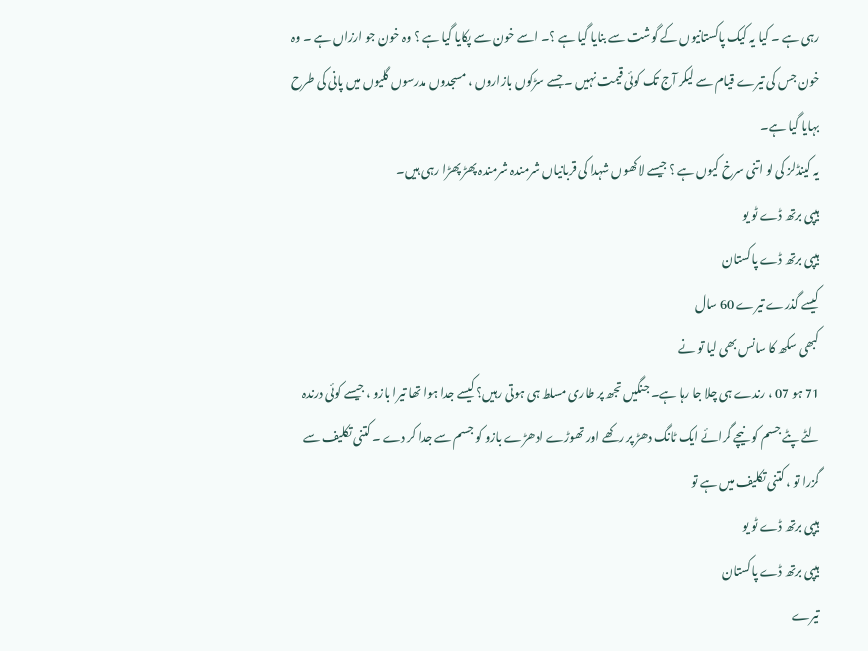رہی ہے ۔ کیا یہ کیک پاکستانیوں کے گوشت سے بنایا گیا ہے ؟۔ اسے خون سے پکایا گیا ہے ؟ وہ خون جو ارزاں ہے ۔ وہ خون جس کی تیرے قیام سے لیکر آج تک کوئی قیمت نہیں ۔ جسے سڑکوں بازاروں ، مسجدوں مدرسوں گلیوں میں پانی کی طرح بہایا گیا ہے۔
یہ کینڈلز کی لو اتنی سرخ کیوں ہے ؟ جیسے لاکھوں شہدا کی قربانیاں شرمندہ شرمندہ پھڑ پھڑا رہی ہیں۔
ہیپی برتھ ڈے ٹو یو
ہیپی برتھ ڈے پاکستان
کیسے گذرے تیرے 60 سال
کبھی سکھ کا سانس بھی لیا تو نے
71 ہو 07 ، رندے ہی چلا جا رہا ہے۔ جنگیں تجھ پر طاری مسلط ہی ہوتی رہیں؟ کیسے جدا ہوا تھا تیرا بازو ، جیسے کوئی درندہ لٹے پٹے جسم کو نیچے گرائے ایک ٹانگ دھڑ پر رکھے اور تھوڑے ادھڑے بازو کو جسم سے جدا کر دے ۔ کتنی تکلیف سے گزرا تو ، کتنی تکلیف میں ہے تو
ہیپی برتھ ڈے ٹو یو
ہیپی برتھ ڈے پاکستان
تیرے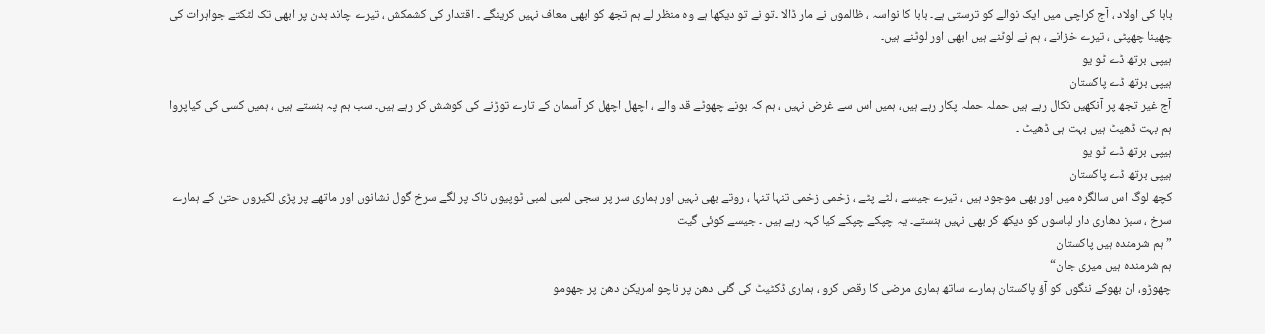بابا کی اولاد ، آج کراچی میں ایک نوالے کو ترستی ہے۔ بابا کا نواسہ ، ظالموں نے مار ڈالا ۔تو نے تو دیکھا ہے وہ منظر لے ہم تجھ کو ابھی معاف نہیں کرینگے ۔ اقتدار کی کشمکش ، تیرے چاند بدن پر ابھی تک لٹکتے جواہرات کی چھینا چھپٹی ، تیرے خزانے ، ہم نے لوٹنے ہیں ابھی اور لوٹنے ہیں۔
ہیپی برتھ ڈے ٹو یو
ہیپی برتھ ڈے پاکستان
آج غیر تجھ پر آنکھیں نکال رہے ہیں حملہ حملہ پکار رہے ہیں، ہمیں اس سے غرض نہیں ، ہم کہ بونے چھوٹے قد والے ، اچھل اچھل کر آسمان کے تارے توڑنے کی کوشش کر رہے ہیں۔ سب ہم پہ ہنستے ہیں ، ہمیں کسی کی کیاپروا ہم بہت ڈھیٹ ہیں بہت ہی ڈھیٹ ۔
ہیپی برتھ ڈے ٹو یو
ہیپی برتھ ڈے پاکستان
کچھ لوگ اس سالگرہ میں اور بھی موجود ہیں ، تیرے جیسے ، لٹے پٹے ، زخمی زخمی تنہا تنہا ، روتے بھی نہیں اور ہماری سر پر سجی لمبی لمبی ٹوپیوں ناک پر لگے سرخ گول نشانوں اور ماتھے پر پڑی لکیروں حتیٰ کے ہمارے سرخ ، سبز دھاری دار لباسوں کو دیکھ کر بھی نہیں ہنستے۔ یہ چپکے چپکے کیا کہہ رہے ہیں ۔ جیسے کوئی گیت
”ہم شرمندہ ہیں پاکستان
ہم شرمندہ ہیں میری جان“
چھوڑو، ان بھوکے ننگوں کو آؤ پاکستان ہمارے ساتھ ہماری مرضی کا رقص کرو ، ہماری ڈکٹیٹ کی گئی دھن پر ناچو امریکن دھن پر جھومو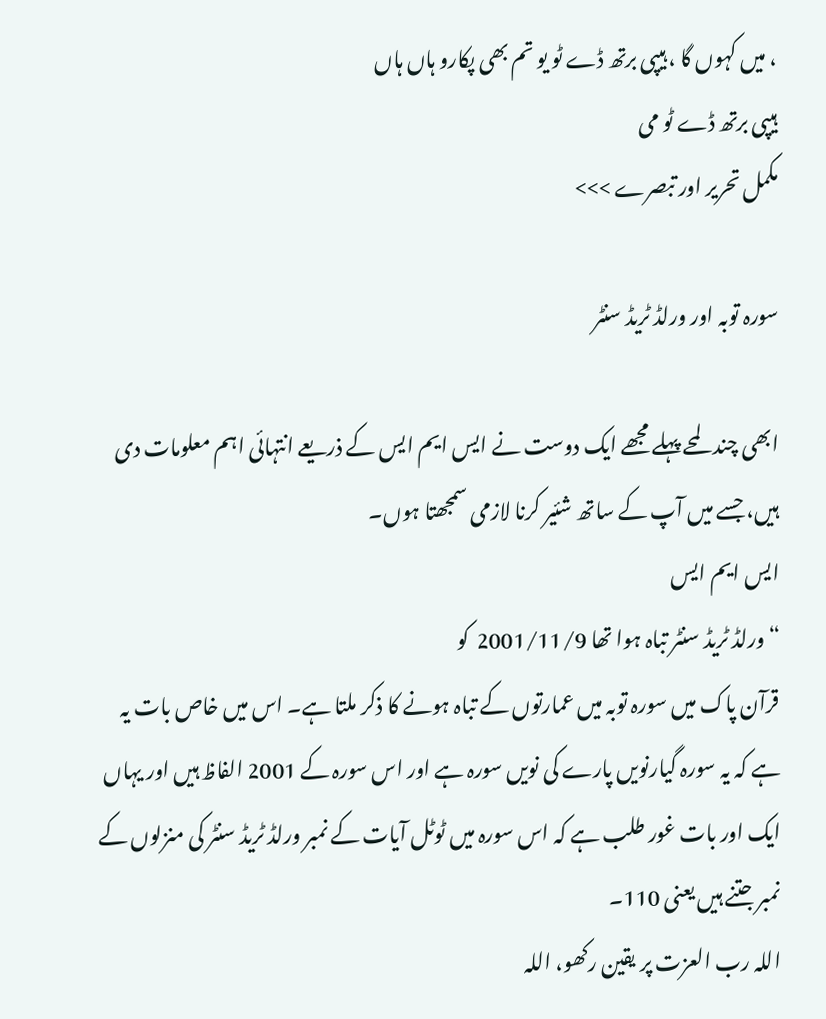، میں کہوں گا ، ہیپی برتھ ڈے ٹو یو تم بھی پکارو ہاں ہاں
ہیپی برتھ ڈے ٹو می
مکمل تحریر اور تبصرے >>>

سورہ توبہ اور ورلڈ ٹریڈ سنٹر

ابھی چند لمحے پہلے مجھے ایک دوست نے ایس ایم ایس کے ذریعے انتہائی اہم معلومات دی ہیں، جسے میں آپ کے ساتھ شئیر کرنا لازمی سمجھتا ہوں۔
ایس ایم ایس
“ورلڈ ٹریڈ سنٹر تباہ ہوا تھا 2001/11/9  کو
قرآن پاک میں سورہ توبہ میں عمارتوں کے تباہ ہونے کا ذکر ملتا ہے۔ اس میں خاص بات یہ ہے کہ یہ سورہ گیارنویں پارے کی نویں سورہ ہے اور اس سورہ کے 2001 الفاظ ہیں اور یہاں ایک اور بات غور طلب ہے کہ اس سورہ میں ٹوٹل آیات کے نمبر ورلڈ ٹریڈ سنٹر کی منزلوں کے نمبر جتنے ہیں یعنی 110۔
اللہ رب العزت پر یقین رکھو، اللہ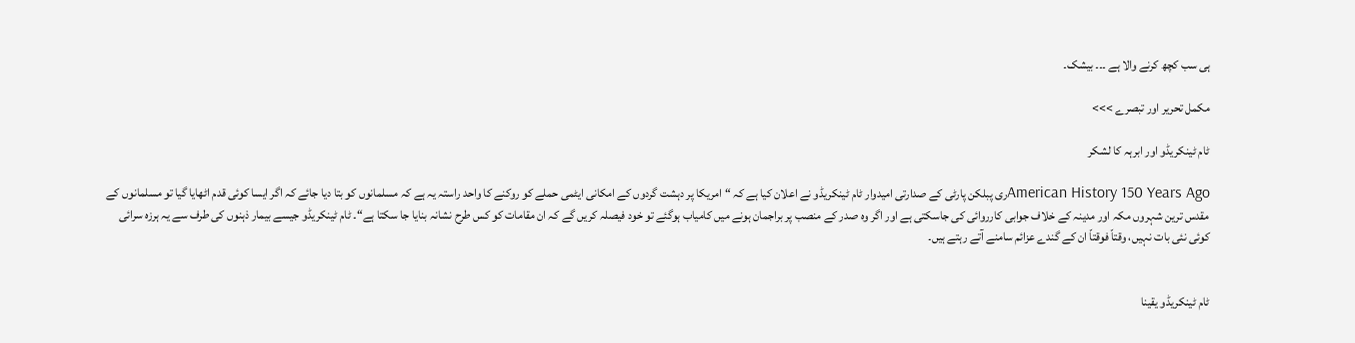ہی سب کچھ کرنے والا ہے ۔۔۔ بیشک۔

مکمل تحریر اور تبصرے >>>

ٹام ٹینکریڈو اور ابرہہ کا لشکر

American History 150 Years Agoری پبلکن پارٹی کے صدارتی امیدوار ٹام ٹینکریڈو نے اعلان کیا ہے کہ “امریکا پر دہشت گردوں کے امکانی ایٹمی حملے کو روکنے کا واحد راستہ یہ ہے کہ مسلمانوں کو بتا دیا جائے کہ اگر ایسا کوئی قدم اٹھایا گیا تو مسلمانوں کے مقدس ترین شہروں مکہ اور مدینہ کے خلاف جوابی کارروائی کی جاسکتی ہے اور اگر وہ صدر کے منصب پر براجمان ہونے میں کامیاب ہوگئے تو خود فیصلہ کریں گے کہ ان مقامات کو کس طرح نشانہ بنایا جا سکتا ہے“۔ ٹام ٹینکریڈو جیسے بیمار ذہنوں کی طرف سے یہ ہرزہ سرائی کوئی نئی بات نہیں، وقتاّ فوقتاّ ان کے گندے عزائم سامنے آتے رہتے ہیں۔


ٹام ٹینکریڈو یقینا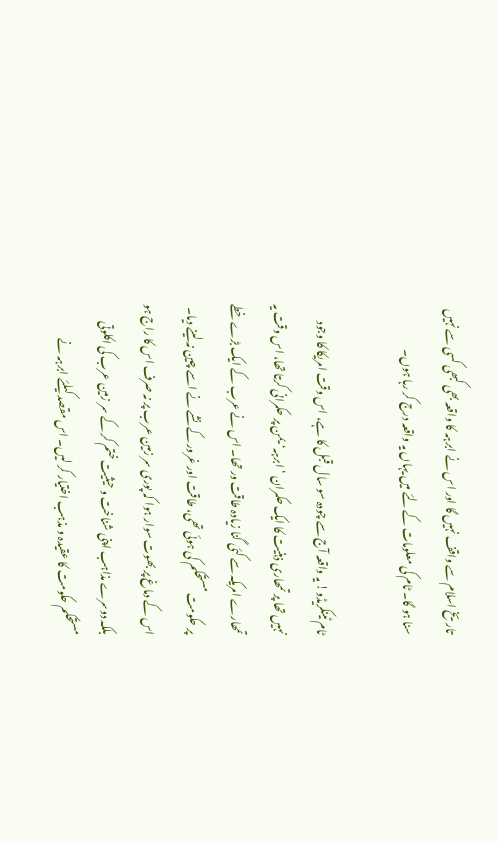تاریخ اسلام سے واقف نہیں گا اور اس نے ابرہہ کا واقعہ بھی کبھی کسی سے نہیں سنا ہو گا۔ ٹام کی معلومات کے لئے میں یہاں یہ واقعہ درج کر رہا ہوں۔

ٹام ٹینکریڈو! یہ واقعہ آج سے چودہ سو سال قبل کا ہے، اس وقت امریکا کا وجود نہیں تھا پر تمھاری ذہنیت کا ایک حکمران ‘ابرہہ‘ یمن پر حکمرانی کرتا تھا، اس وقت یہ تمھارے امریکہ سے کئی گنا زیادہ طاقت ور تھا۔ اس نے عرب کے ایک بڑے خطے پر حکومت مستحکم کی ہوئی تھی، طاقت اور غرور کے نشے نے اسے چین نہ لینے دیا۔ اس کے دماغ پر بھوت سوار ہوا کہ پوری سر زمین عرب پر نہ صرف اس کا راج ہو بلکہ دوسرے مذاہب اپنی شناخت و حیثیت ختم کر کے سر زمین عرب کی اکلوتی مستحکم حکومت کا عقیدہ و مذہب اختیار کر لیں۔ اس مقصد کیلئے ابرہہ نے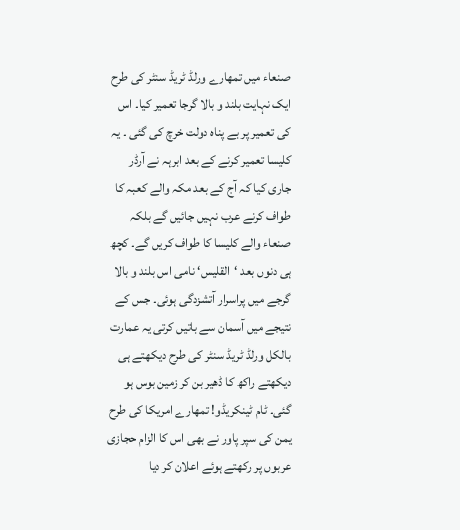صنعاء میں تمھارے ورلڈ ٹریڈ سنٹر کی طرح ایک نہایت بلند و بالا گرجا تعمیر کیا۔ اس کی تعمیر پر بے پناہ دولت خرچ کی گئی ۔ یہ کلیسا تعمیر کرنے کے بعد ابرہہ نے آرڈر جاری کیا کہ آج کے بعد مکہ والے کعبہ کا طواف کرنے عرب نہیں جائیں گے بلکہ صنعاء والے کلیسا کا طواف کریں گے۔ کچھ ہی دنوں بعد ‘القلیس‘ نامی اس بلند و بالا گرجے میں پراسرار آتشزدگی ہوئی۔ جس کے نتیجے میں آسمان سے باتیں کرتی یہ عمارت بالکل ورلڈ ٹریڈ سنٹر کی طرح دیکھتے ہی دیکھتے راکھ کا ڈھیر بن کر زمین بوس ہو گئی۔ ٹام ٹینکریڈو! تمھارے امریکا کی طرح یمن کی سپر پاور نے بھی اس کا الزام حجازی عربوں پر رکھتے ہوئے اعلان کر دیا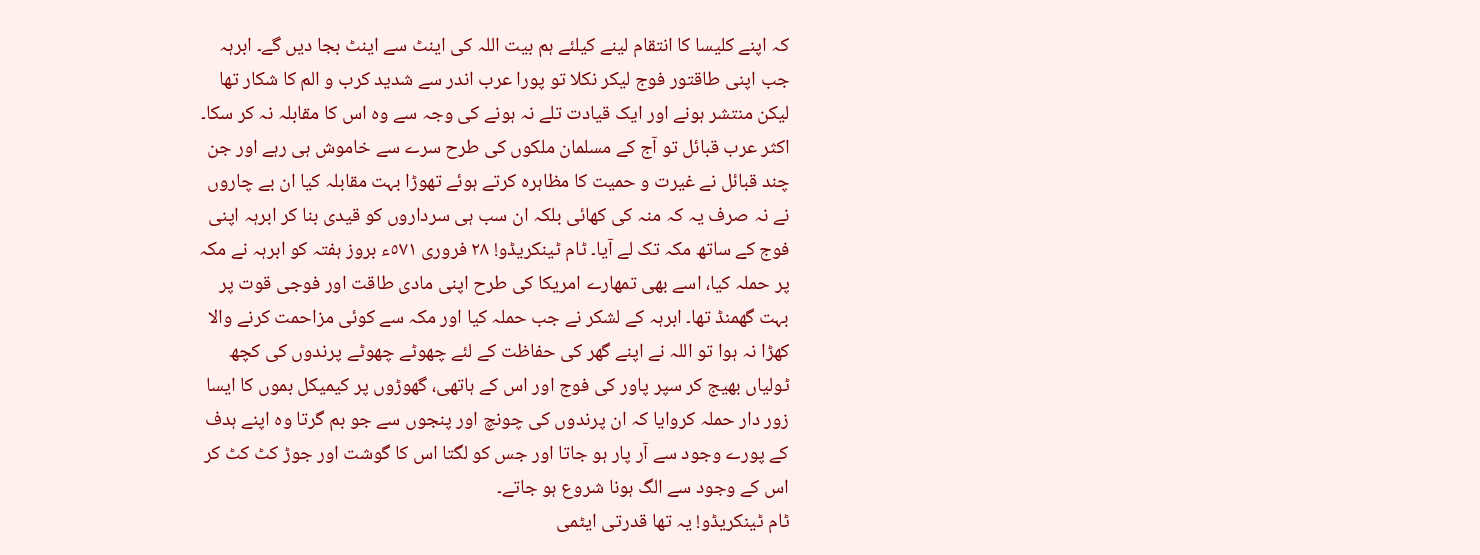کہ اپنے کلیسا کا انتقام لینے کیلئے ہم بیت اللہ کی اینٹ سے اینٹ بجا دیں گے۔ ابرہہ جب اپنی طاقتور فوج لیکر نکلا تو پورا عرب اندر سے شدید کرب و الم کا شکار تھا لیکن منتشر ہونے اور ایک قیادت تلے نہ ہونے کی وجہ سے وہ اس کا مقابلہ نہ کر سکا۔ اکثر عرب قبائل تو آج کے مسلمان ملکوں کی طرح سرے سے خاموش ہی رہے اور جن چند قبائل نے غیرت و حمیت کا مظاہرہ کرتے ہوئے تھوڑا بہت مقابلہ کیا ان بے چاروں نے نہ صرف یہ کہ منہ کی کھائی بلکہ ان سب ہی سرداروں کو قیدی بنا کر ابرہہ اپنی فوج کے ساتھ مکہ تک لے آیا۔ ٹام ٹینکریڈو! ٢٨ فروری ٥٧١ء بروز ہفتہ کو ابرہہ نے مکہ پر حملہ کیا، اسے بھی تمھارے امریکا کی طرح اپنی مادی طاقت اور فوجی قوت پر بہت گھمنڈ تھا۔ ابرہہ کے لشکر نے جب حملہ کیا اور مکہ سے کوئی مزاحمت کرنے والا کھڑا نہ ہوا تو اللہ نے اپنے گھر کی حفاظت کے لئے چھوٹے چھوٹے پرندوں کی کچھ ٹولیاں بھیج کر سپر پاور کی فوج اور اس کے ہاتھی، گھوڑوں پر کیمیکل بموں کا ایسا زور دار حملہ کروایا کہ ان پرندوں کی چونچ اور پنجوں سے جو بم گرتا وہ اپنے ہدف کے پورے وجود سے آر پار ہو جاتا اور جس کو لگتا اس کا گوشت اور جوڑ کٹ کٹ کر اس کے وجود سے الگ ہونا شروع ہو جاتے۔
ٹام ٹینکریڈو! یہ تھا قدرتی ایٹمی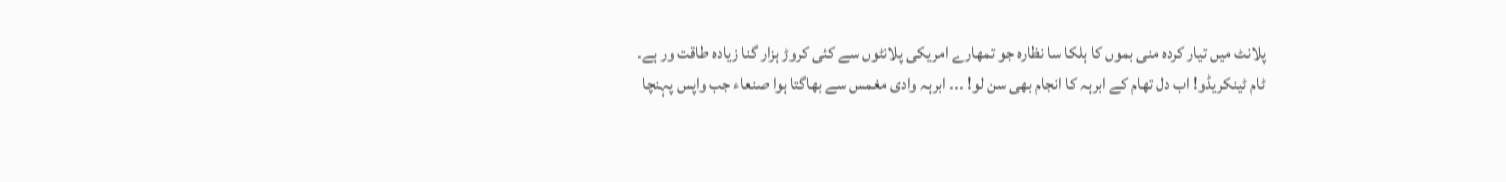پلانٹ میں تیار کردہ منی بموں کا ہلکا سا نظارہ جو تمھارے امریکی پلانٹوں سے کئی کروڑ ہزار گنا زیادہ طاقت ور ہے۔
ٹام ٹینکریڈو! اب دل تھام کے ابرہہ کا انجام بھی سن لو! ۔۔۔ ابرہہ وادی مغمس سے بھاگتا ہوا صنعاء جب واپس پہنچا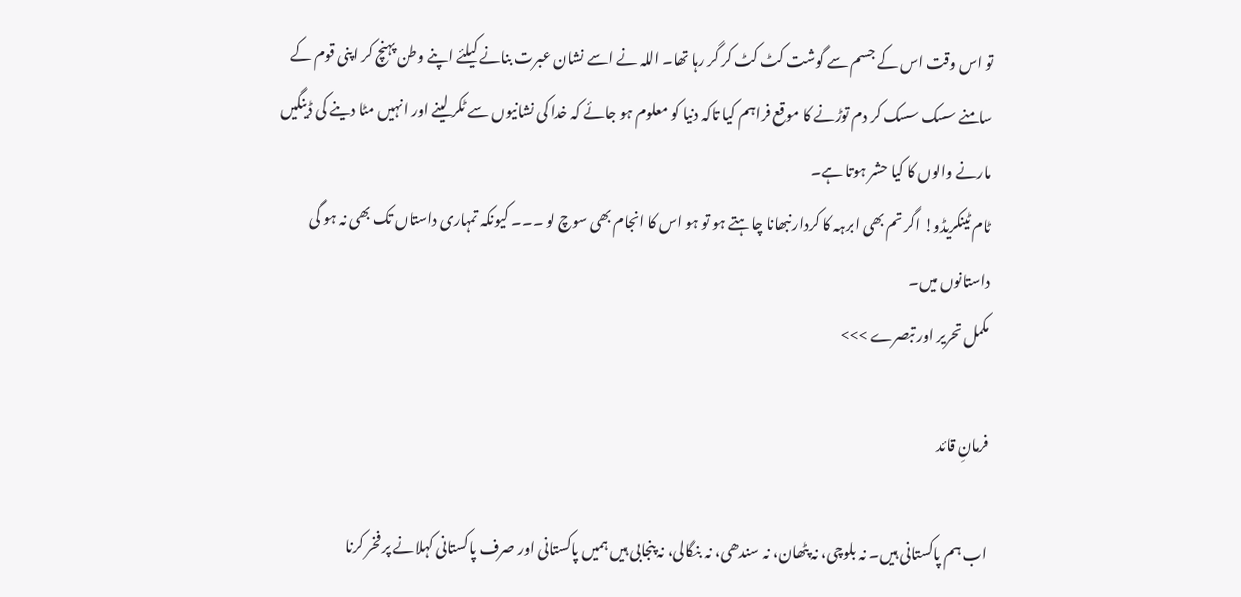تو اس وقت اس کے جسم سے گوشت کٹ کٹ کر گر رہا تھا۔ اللہ نے اسے نشان عبرت بنانے کیلئے اپنے وطن پہنچ کر اپنی قوم کے سامنے سسک سسک کر دم توڑنے کا موقع فراہم کیا تاکہ دنیا کو معلوم ہو جائے کہ خدا کی نشانیوں سے ٹکر لینے اور انہیں مٹا دینے کی ڈینگیں مارنے والوں کا کیا حشر ہوتا ہے۔
ٹام ٹینکریڈو! اگر تم بھی ابرہہ کا کردار نبھانا چاہتے ہو تو ہو اس کا انجام بھی سوچ لو ۔۔۔ کیونکہ تمہاری داستاں تک بھی نہ ہو گی داستانوں میں۔
مکمل تحریر اور تبصرے >>>

فرمانِ قائد

اب ہم پاکستانی ہیں۔ نہ بلوچی، نہ پٹھان، نہ سندھی، نہ بنگالی، نہ پنجابی ہیں ہمیں پاکستانی اور صرف پاکستانی کہلانے پر فخر کرنا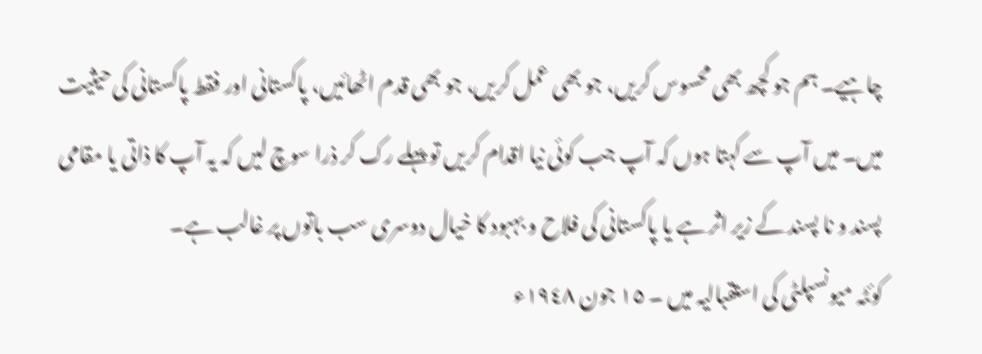چاہیے۔ ہم جو کچھ بھی محسوس کریں، جو بھی عمل کریں، جو بھی قدم اٹھائیں، پاکستانی اور فقط پاکستانی کی حیثیت میں۔ میں آپ سے کہتا ہوں کہ آپ جب کوئی نیا اقدام کریں تو پہلے رک کر ذرا سوچ لیں کہ یہ آپ کا ذاتی یا مقامی پسند و نا پسند کے زیر اثر ہے یا پاکستانی کی فلاح و بہبود کا خیال دوسری سب باتوں پر غالب ہے۔
کوئٹہ میونسپلٹی کی استقبالیہ میں ۔ ١٥ جون ١٩٤٨ء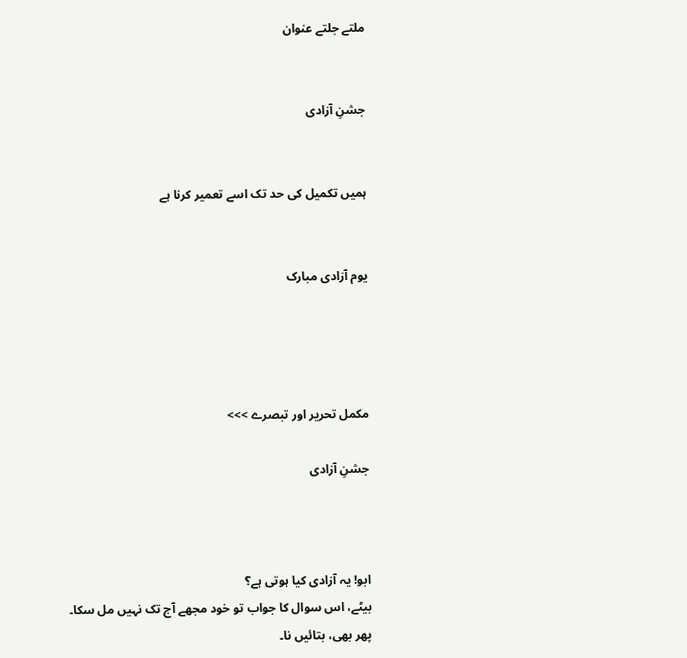ملتے جلتے عنوان


جشنِ آزادی


ہمیں تکمیل کی حد تک اسے تعمیر کرنا ہے


یوم آزادی مبارک




مکمل تحریر اور تبصرے >>>

جشنِ آزادی



ابو! یہ آزادی کیا ہوتی ہے؟
بیٹے، اس سوال کا جواب تو خود مجھے آج تک نہیں مل سکا۔
پھر بھی، بتائیں نا۔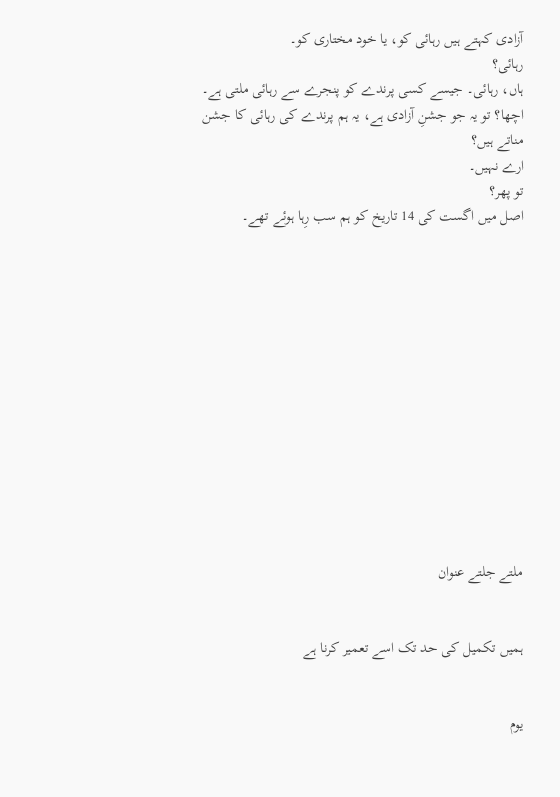آزادی کہتے ہیں رہائی کو، یا خود مختاری کو۔
رہائی؟
ہاں، رہائی۔ جیسے کسی پرندے کو پنجرے سے رہائی ملتی ہے۔
اچھا؟ تو یہ جو جشنِ آزادی ہے، یہ ہم پرندے کی رہائی کا جشن مناتے ہیں؟
ارے نہیں۔
تو پھر؟
اصل میں اگست کی 14 تاریخ کو ہم سب رِہا ہوئے تھے۔













ملتے جلتے عنوان


ہمیں تکمیل کی حد تک اسے تعمیر کرنا ہے


یوم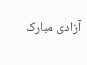آزادی مبارک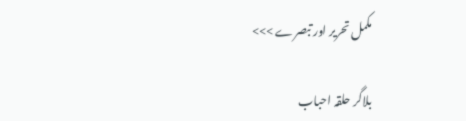مکمل تحریر اور تبصرے >>>

بلاگر حلقہ احباب